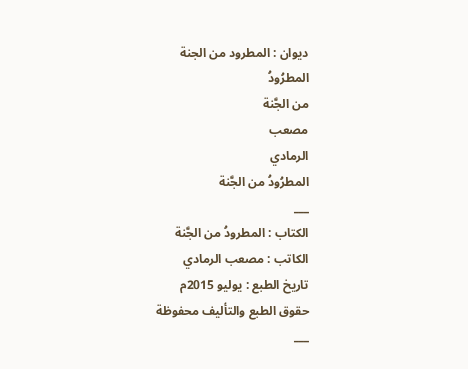ديوان : المطرود من الجنة
المطرُودُ
من الجَّنة
مصعب
الرمادي
المطرُودُ من الجَّنة
___
الكتاب : المطرودُ من الجَّنة
الكاتب : مصعب الرمادي
تاريخ الطبع : يوليو 2015م
حقوق الطبع والتأليف محفوظة
___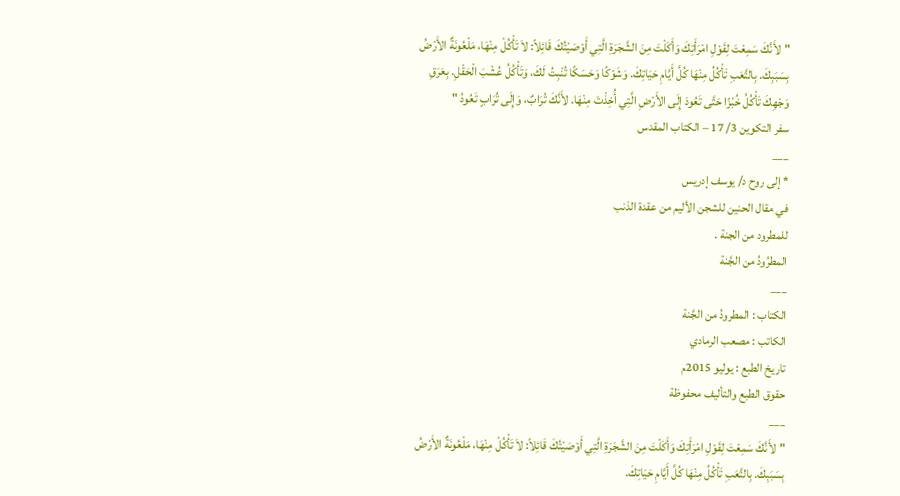"لأَنَّكَ سَمِعْتَ لِقَوْلِ امْرَأَتِكَ وَأَكَلْتَ مِنَ الشَّجَرَةِ الَّتِي أَوْصَيْتُكَ قَائِلاً: لاَ تَأْكُلْ مِنْهَا، مَلْعُونَةٌ الأَرْضُ بِسَبَبِكَ. بِالتَّعَبِ تَأْكُلُ مِنْهَا كُلَّ أَيَّامِ حَيَاتِكَ. وَشَوْكًا وَحَسَكًا تُنْبِتُ لَكَ، وَتَأْكُلُ عُشْبَ الْحَقْلِ. بِعَرَقِ وَجْهِكَ تَأْكُلُ خُبْزًا حَتَّى تَعُودَ إِلَى الأَرْضِ الَّتِي أُخِذْتَ مِنْهَا. لأَنَّكَ تُرَابٌ، وَإِلَى تُرَابٍ تَعُودُ "
سفر التكوين 3/ 17 – الكتاب المقدس
___
* إلى روح د/ يوسف إدريس
في مقال الحنين للشجن الأليم من عقدة الذنب
للمطرود من الجنة .
المطرُودُ من الجَّنة
___
الكتاب : المطرودُ من الجَّنة
الكاتب : مصعب الرمادي
تاريخ الطبع : يوليو 2015م
حقوق الطبع والتأليف محفوظة
___
"لأَنَّكَ سَمِعْتَ لِقَوْلِ امْرَأَتِكَ وَأَكَلْتَ مِنَ الشَّجَرَةِ الَّتِي أَوْصَيْتُكَ قَائِلاً: لاَ تَأْكُلْ مِنْهَا، مَلْعُونَةٌ الأَرْضُ بِسَبَبِكَ. بِالتَّعَبِ تَأْكُلُ مِنْهَا كُلَّ أَيَّامِ حَيَاتِكَ.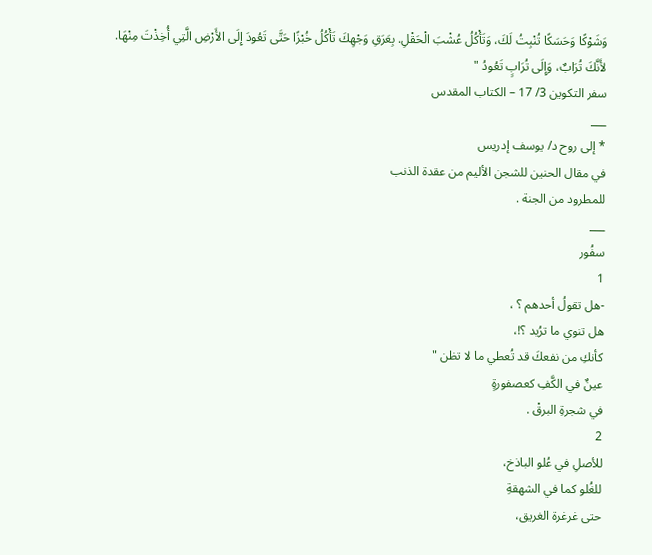وَشَوْكًا وَحَسَكًا تُنْبِتُ لَكَ، وَتَأْكُلُ عُشْبَ الْحَقْلِ. بِعَرَقِ وَجْهِكَ تَأْكُلُ خُبْزًا حَتَّى تَعُودَ إِلَى الأَرْضِ الَّتِي أُخِذْتَ مِنْهَا. لأَنَّكَ تُرَابٌ، وَإِلَى تُرَابٍ تَعُودُ "
سفر التكوين 3/ 17 – الكتاب المقدس
___
* إلى روح د/ يوسف إدريس
في مقال الحنين للشجن الأليم من عقدة الذنب
للمطرود من الجنة .
___
سفُور
1
-هل تقولُ أحدهم ؟ ،
هل تنوي ما ترُيد ؟!،
كأنكِ من نفعكَ قد تُعطي ما لا تظن "
عينٌ في الكَّفِ كعصفورةٍ
في شجرةِ البرقْ .
2
للأصلِ في عُلو الباذخ،
للغُلو كما في الشهقةِ
حتى غرغرة الغريق،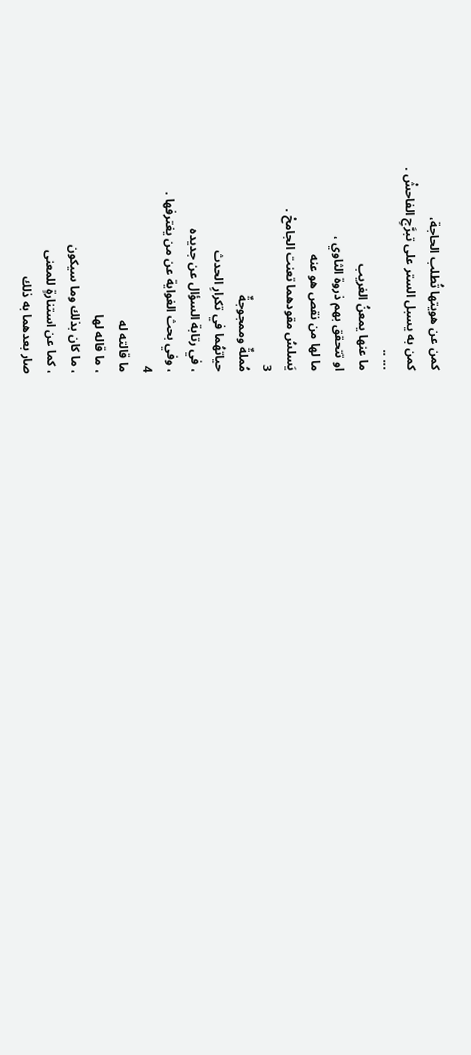كمن عن هويتها تُطلب الحاجة،
كمن به يسبل الستر على تبرَّجِ الفاحشْ .
... ..
ما عنها يمعنُ الغريب
او تتحقق بهم ذروة الثاوي ،
ما لها من نقص هو عنه
يَسلسُ مقودهما تعنت الجامحْ .
3
مُملةٌ وممجوجةٌ
حياتهُما في تكرارِ الحدث
، في رتابة السؤال عن جديده
، وفي بحث الغواية عن من يغترفها .
4
ما قالته له
، ما قاله لها
، ما كان بذلك وما سيكون
، كما عن استنارةٍ للمعنى
صار بعدهما به ذلك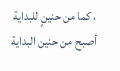، كما من حنينٍ للبداية
أصبح من حنين البداية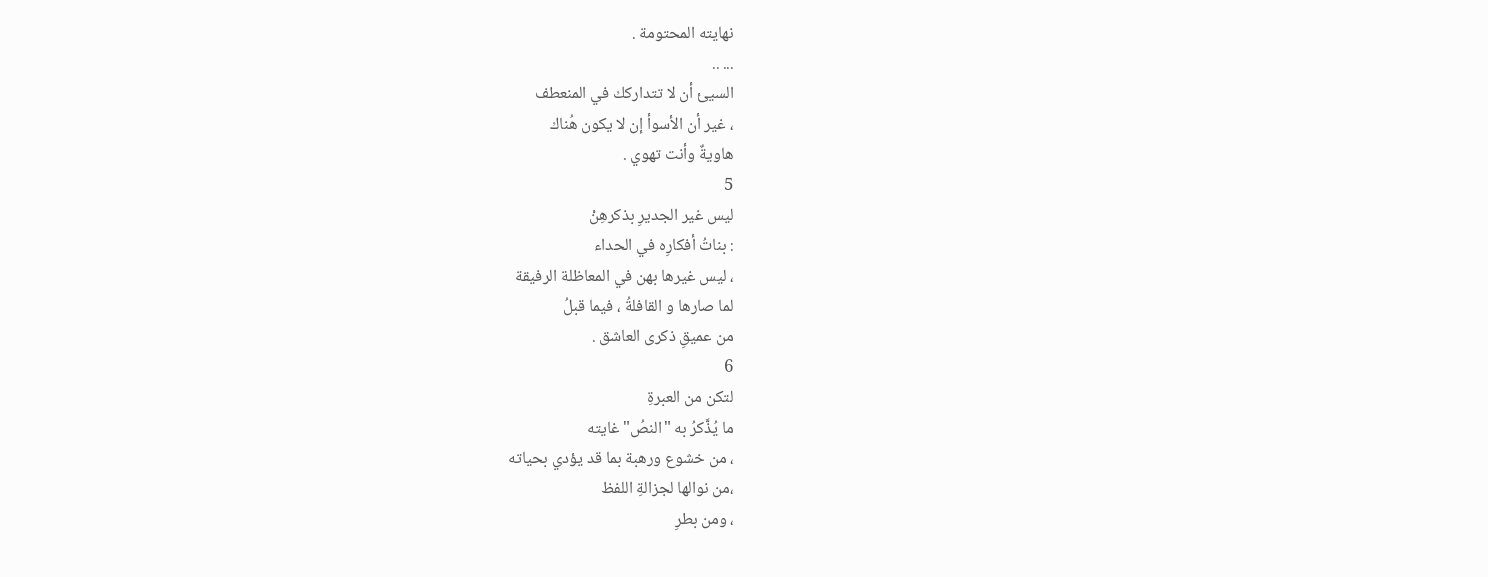نهايته المحتومة .
... ..
السيئ أن لا تتداركك في المنعطف
، غير أن الأسوأ إن لا يكون هُناك
هاويةٌ وأنت تهوي .
5
ليس غير الجديرِ بذكرهِنْ
: بناتُ أفكارِه في الحداء
، ليس غيرها بهن في المعاظلة الرفيقة
لما صارها و القافلةُ ، فيما قبلُ
من عميقِ ذكرى العاشق .
6
لتكن من العبرةِ
ما يُذَّكرُ به "النصُ" غايته
، من خشوع ورهبة بما قد يؤدي بحياته
،من نوالها لجزالةِ اللفظ
، ومن بطرِ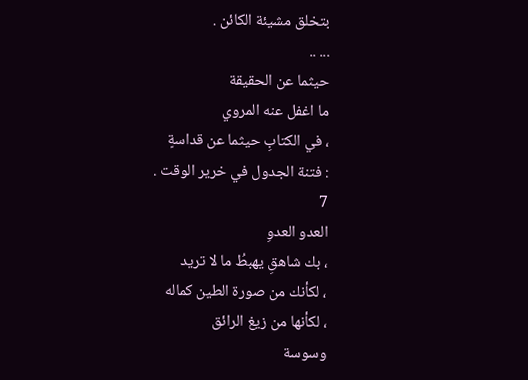بتخلق مشيئة الكائن .
... ..
حيثما عن الحقيقة
ما اغفل عنه المروي
، في الكتابِ حيثما عن قداسةٍ
: فتنة الجدول في خرير الوقت .
7
العدو العدوِ
، بك شاهقِ يهبطُ ما لا تريد
، لكأنك من صورة الطين كماله
، لكأنها من زيغ الرائق
وسوسة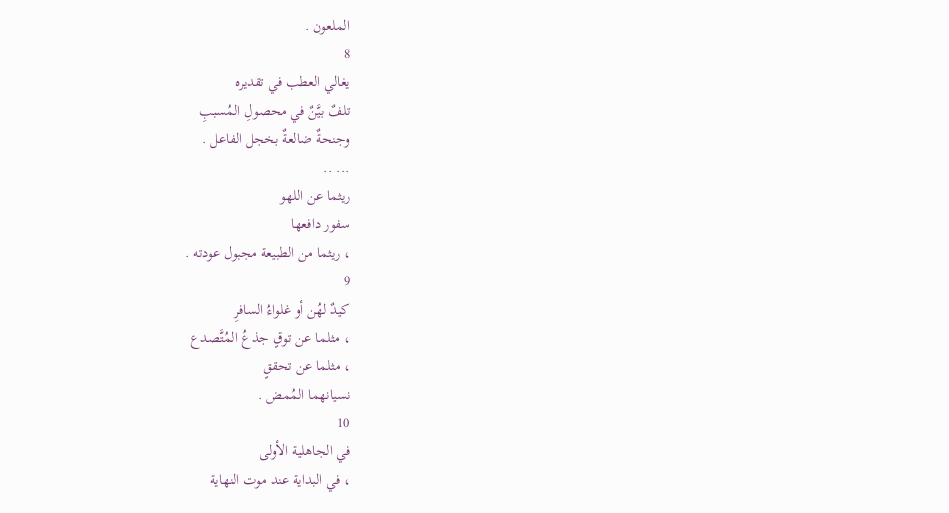الملعون .
8
يغالي العطب في تقديره
تلفٌ بيَّنٌ في محصولِ المُسببِ
وجنحةٌ ضالعةٌ بخجل الفاعل .
... ..
ريثما عن اللهو
سفور دافعها
، ريثما من الطبيعة مجبول عودته .
9
كيدٌ لهُن أو غلواءُ السافرِ
، مثلما عن توقٍ جذعُ المُتَّصدع
، مثلما عن تحققٍ
نسيانهما المُمض .
10
في الجاهلية الأولى
، في البداية عند موت النهاية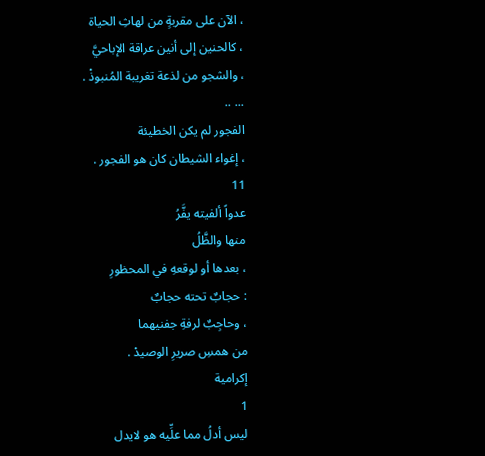، الآن على مقربةٍ من لهاثِ الحياة
، كالحنين إلى أنين عراقة الإباحيَّ
، والشجو من لذعة تغريبة المُنبوذْ .
... ..
الفجور لم يكن الخطيئة
، إغواء الشيطان كان هو الفجور .
11
عدواً ألفيته يفَّرُ
منها والظَّلُ
، بعدها أو لوقعهِ في المحظورِ
: حجابٌ تحته حجابٌ
، وحاجِبٌ لرفةِ جفنيهما
من همسِ صريرِ الوصيدْ .
إكرامية
1
ليس أدلُ مما علِّيه هو لايدل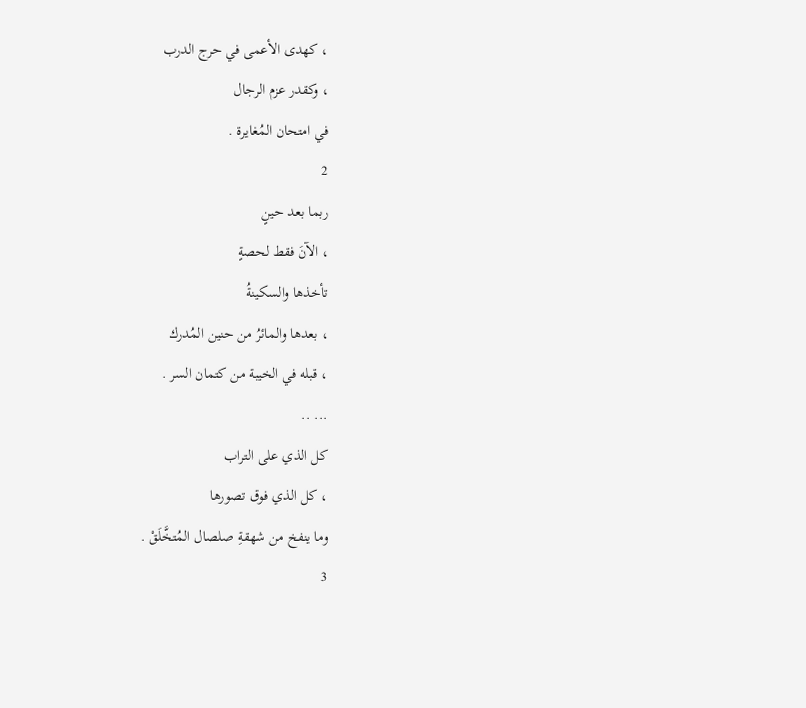، كهدى الأعمى في حرج الدرب
، وكقدر عزم الرجال
في امتحان المُغايرة .
2
ربما بعد حينٍ
، الآنَ فقط لحصةٍ
تأخذها والسكينةُ
، بعدها والمائرُ من حنين المُدرك
، قبله في الخيبة من كتمان السر .
... ..
كل الذي على التراب
، كل الذي فوق تصورها
وما ينفخ من شهقةِ صلصال المُتخَّلَقْ .
3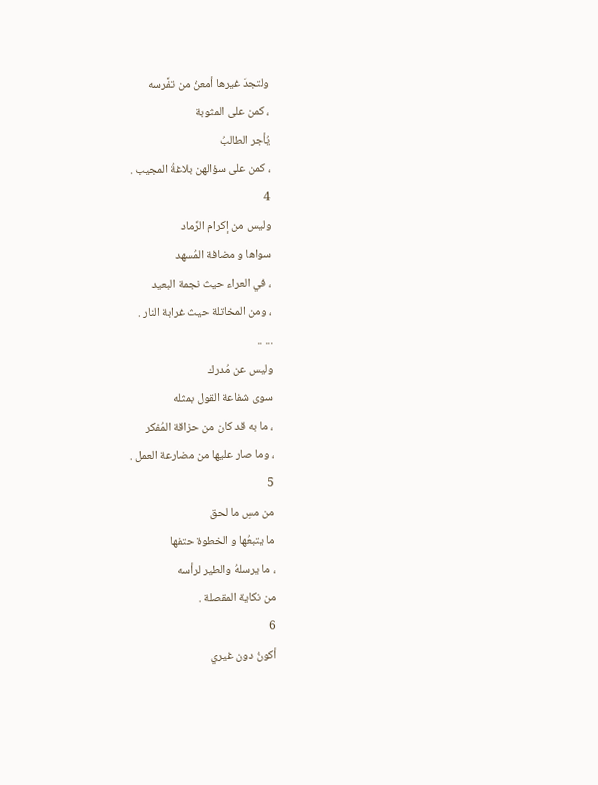ولتجدَ غيرها أمعنُ من تفَّرسه
، كمن على المثوبة
يُأجر الطالبُ
، كمن على سؤالهن بلاغةُ المجيب .
4
وليس من إكرام الرِّماد
سواها و مضافة المُسهد
، في العراء حيث نجمة البعيد
، ومن المخاتلة حيث غرابة النار .
... ..
وليس عن مُدرك
سوى شفاعة القول بمثله
، ما به قد كان من حزاقة المُفكر
، وما صار عليها من مضارعة العمل .
5
من مسِ ما لحق
ما يتبعُها و الخطوة حتفها
، ما يرسلهُ والطير لرأسه
من نكاية المقصلة .
6
أكونُ دون غيري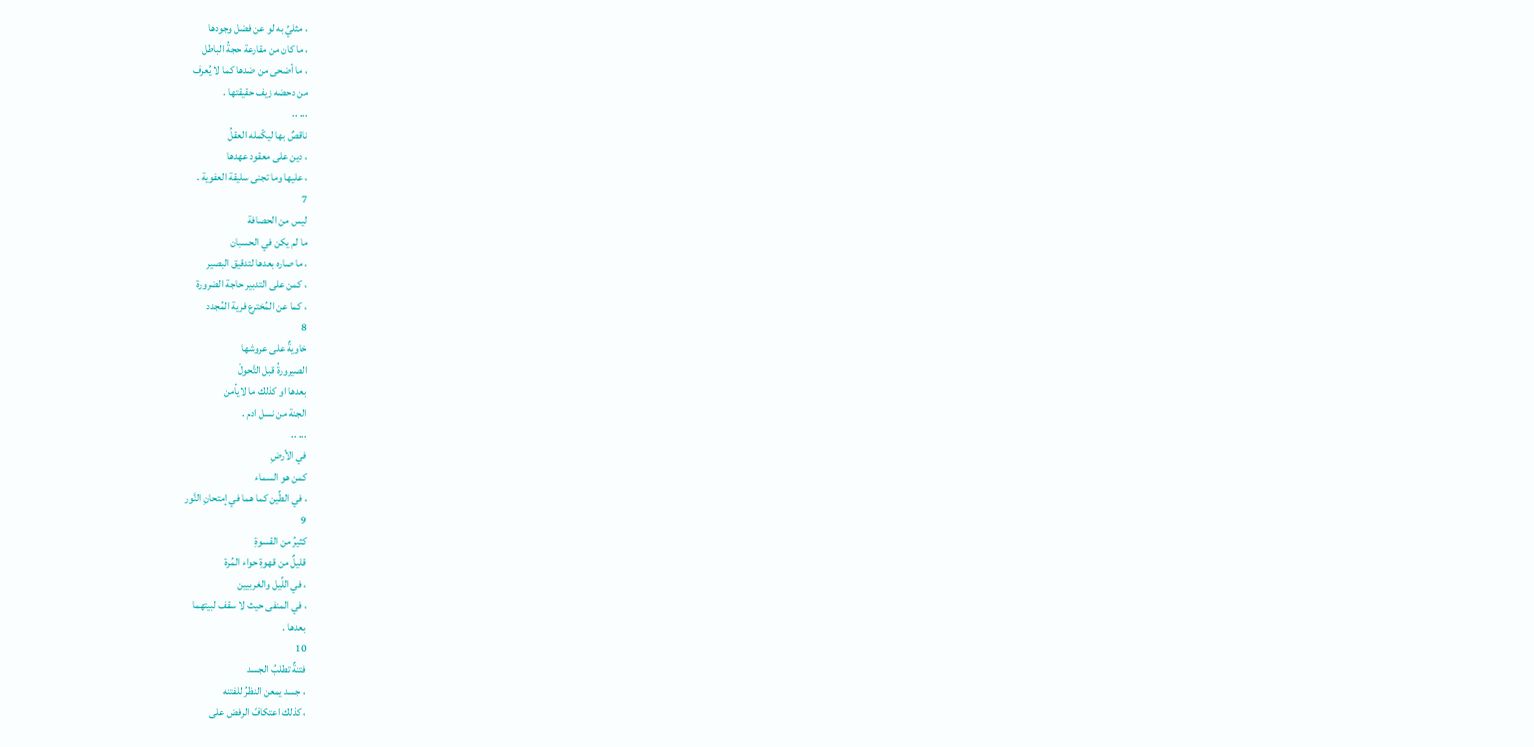، مثليِّ به لو عن فضل وجودها
، ما كان من مقارعة حجةُ الباطل
، ما أضحى من ضدها كما لا يُعرف
من دحضه زيف حقيقتها .
... ..
ناقصٌ بها ليكّمله العقلُ
، دين على معقود عهدها
، عليها وما تجنى سليقة العفوية .
7
ليس من الحصافة
ما لم يكن في الحسبان
، ما صاره بعدها لتدقيق البصير
، كمن على التدبير حاجة الضرورة
، كما عن المُخترع فرية المُجدد
8
خاويةٌ على عروشها
الصيرورةُ قبل التَّحولْ
بعدها او كذلك ما لايأمن
الجنة من نسل ادم .
... ..
في الأرضِ
كمن هو السماء
، في الطِّين كما هما في إمتحانِ النَّور
9
كثيرُ من القسوةِ
قليلٌ من قهوةِ حواء المُرة
، في اللِّيل والغربيين
، في المنفى حيث لا سقف لبيتهما
بعدها .
10
فتنةٌ تطلبُ الجسد
، جسد يمعن النظرُ للفتنه
، كذلك اعتكافً الرفض على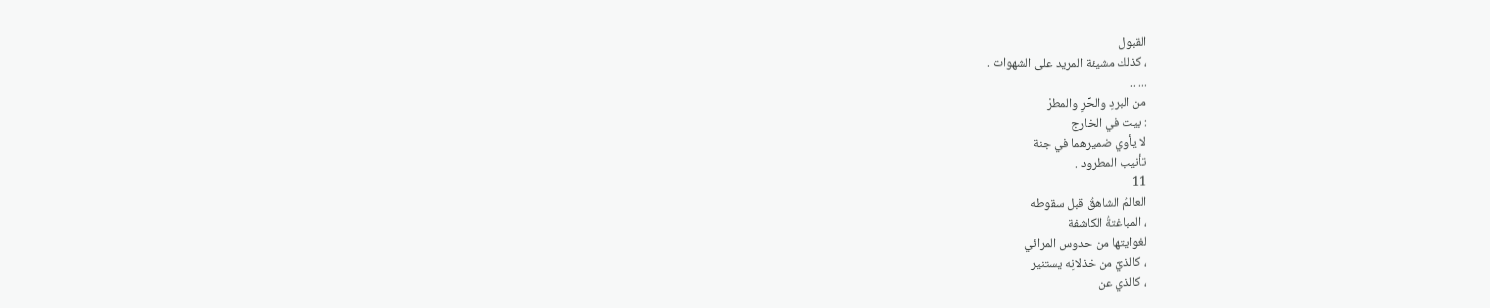القبول
، كذلك مشيئة المريد على الشهوات .
... ..
من البردِ والحِّرِ والمطرْ
: بيت في الخارج
لا يأوي ضميرهما في جنة
تأنيب المطرود .
11
العالمُ الشاهقُ قبل سقوطه
، المباغتةُ الكاشفة
لغوايتها من حدوس المرائي
، كالذيِّ من خذلانِه يستنير
، كالذي عن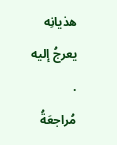هذيانِه يعرجُ إليه .
مُراجعَةُ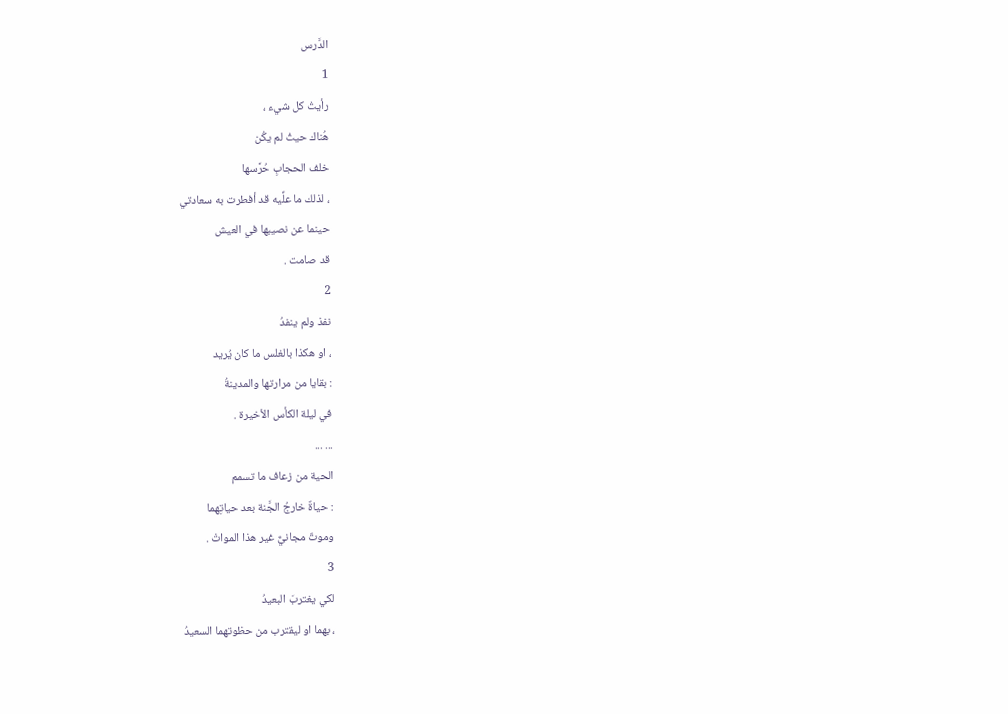الدَّرس
1
رأيتُ كل شيء ،
هُناك حيثُ لم يكُن
خلف الحجابِ حُرَّسها
، لذلك ما علِّيه قد أفطرت به سعادتي
حينما عن نصيبها في العيش
قد صامت .
2
نفذ ولم ينفدُ
، او هكذا بالغلس ما كان يُريد
: بقايا من مرارتها والمدينةُ
في ليلة الكأس الأخيرة .
... ...
الحية من زعاف ما تسمم
: حياةٌ خارجُ الجَّنة بعد حياتِهما
وموتٌ مجانيٌّ غير هذا المواتْ .
3
لكي يغتربَ البعيدُ
، بهما او ليقترب من حظوتهما السعيدُ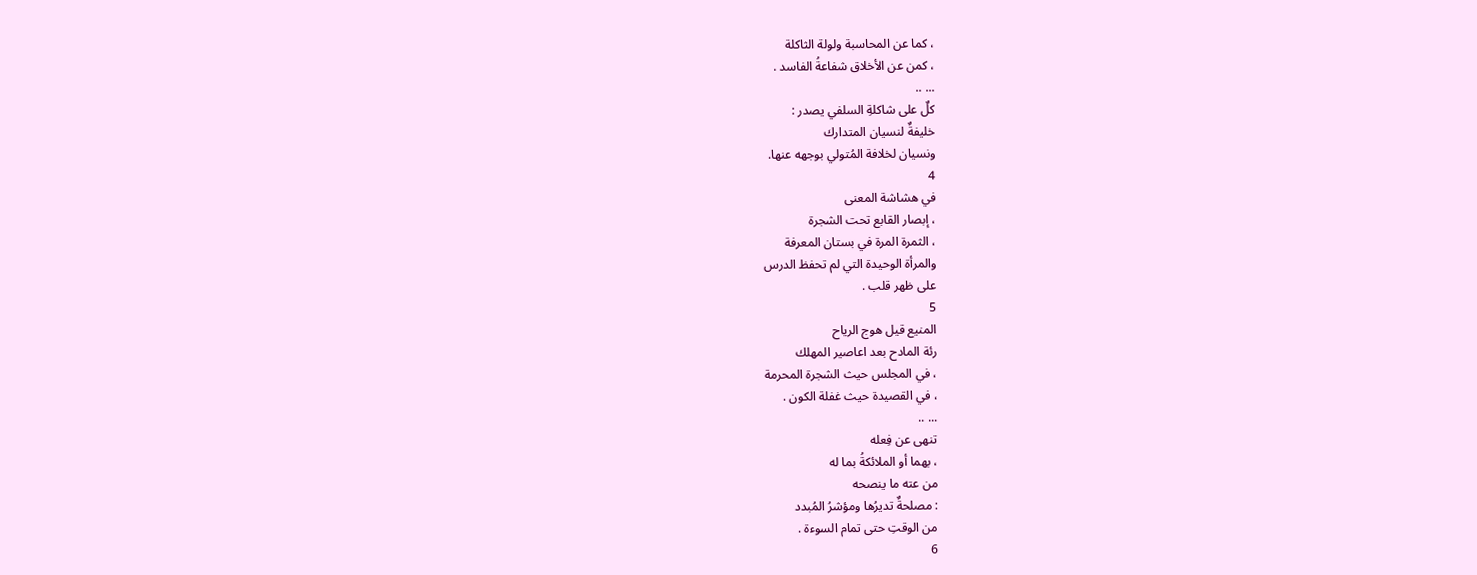، كما عن المحاسبة ولولة الثاكلة
، كمن عن الأخلاق شفاعةُ الفاسد .
... ..
كلٌ على شاكلةِ السلفي يصدر :
خليفةٌ لنسيان المتدارك
ونسيان لخلافة المُتولي بوجهه عنها.
4
في هشاشة المعنى
، إبصار القابع تحت الشجرة
، الثمرة المرة في بستان المعرفة
والمرأة الوحيدة التي لم تحفظ الدرس
على ظهر قلب .
5
المنيع قيل هوج الرياح
رئة المادح بعد اعاصير المهلك
، في المجلس حيث الشجرة المحرمة
، في القصيدة حيث غفلة الكون .
... ..
تنهى عن فِعله
، بهما أو الملائكةُ بما له
من عته ما ينصحه
: مصلحةٌ تديرُها ومؤشرُ المُبدد
من الوقتِ حتى تمام السوءة .
6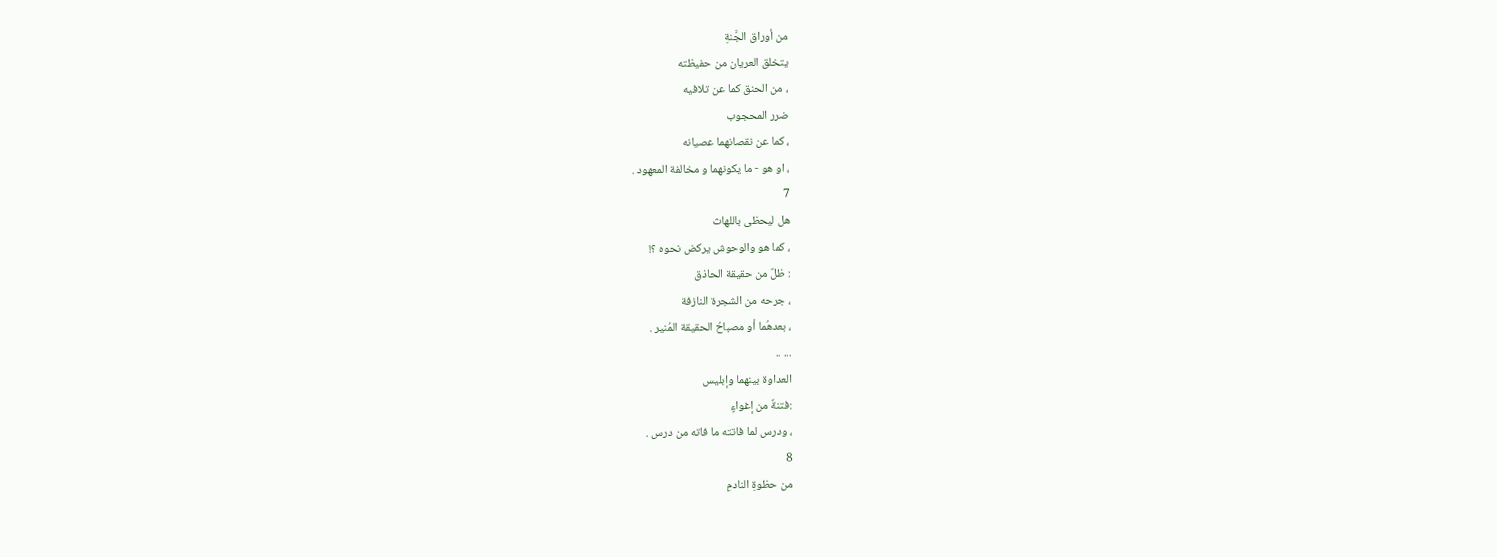من أوراق الجَّنةِ
يتخلق العريان من حفيظته
، من الحنق كما عن تلافيه
ضرر المحجوب
، كما عن نقصانهما عصيانه
، او هو - ما يكونهما و مخالفة المعهود .
7
هل ليحظى باللهاث
، كما هو والوحوش يركض نحوه ؟!
: ظلٌ من حقيقة الحاذق
، جرحه من الشجرة النازفة
، بعدهُما أو مصباحُ الحقيقة المُنير .
... ..
العداوة بينهما وإبليس
:فتنةٌ من إغواءٍ
، ودرس لما فاتته ما فاته من درس .
8
من حظوةِ النادمِ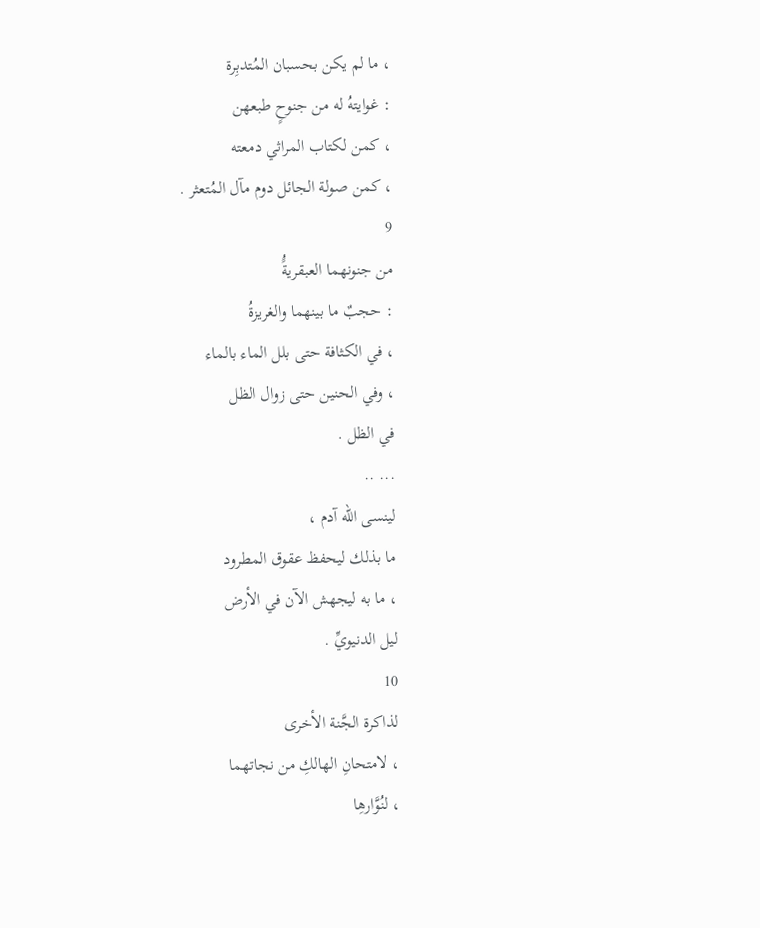، ما لم يكن بحسبان المُتدبِرة
: غوايتهُ له من جنوحٍ طبعهن
، كمن لكتاب المراثي دمعته
، كمن صولة الجائل دوم مآل المُتعثر .
9
من جنونهما العبقريةًُ
: حجبٌ ما بينهما والغريزةُ
، في الكثافة حتى بلل الماء بالماء
، وفي الحنين حتى زوال الظل
في الظل .
... ..
لينسى الله آدم ،
ما بذلك ليحفظ عقوق المطرود
، ما به ليجهش الآن في الأرض
ليل الدنيويِّ .
10
لذاكرة الجَّنة الأخرى
، لامتحانِ الهالكِ من نجاتهما
، لنُوَّارهِا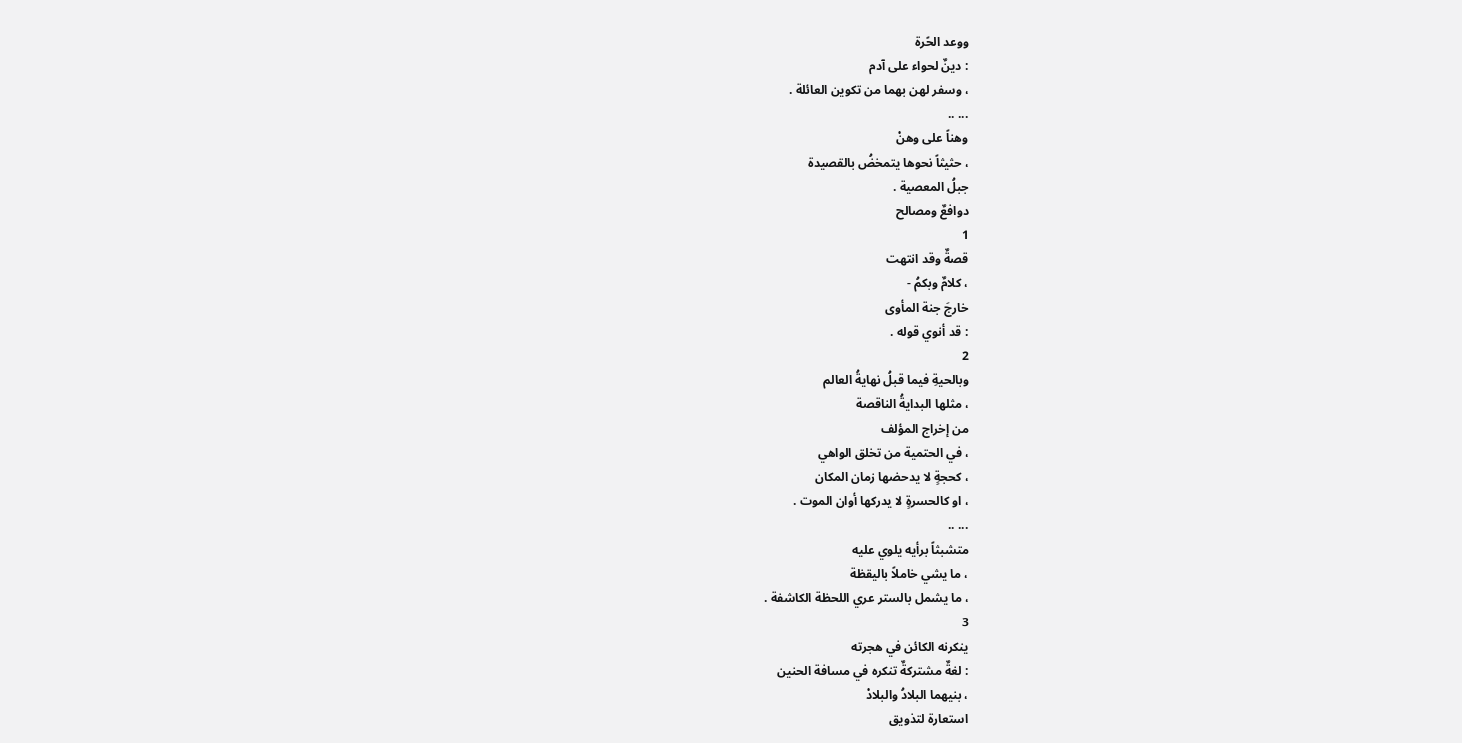ووعد الحًرة
: دينٌ لحواء على آدم
، وسفر لهن بهما من تكوين العائلة .
... ..
وهناً على وهنْ
، حثيثاً نحوها يتمخضُ بالقصيدة
جبلُ المعصية .
دوافعٌ ومصالح
1
قصةٌ وقد انتهت
، كلامٌ وبكمُ -
خارجَ جنة المأوى
: قد أنوي قوله .
2
وبالحيةِ فيما قبلُ نهايةُ العالم
، مثلها البدايةُ الناقصة
من إخراج المؤلف
، في الحتمية من تخلق الواهي
، كحجةٍ لا يدحضها زمان المكان
، او كالحسرةٍ لا يدركها أوان الموت .
... ..
متشبثاً برأيه يلوي عليه
، ما يشي خاملاً باليقظة
، ما يشمل بالستر عري اللحظة الكاشفة .
3
ينكرنه الكائن في هجرته
: لغةٌ مشتركةٌ تنكره في مسافة الحنين
، بنيهما البلادُ والبلادْ
استعارة لتذويق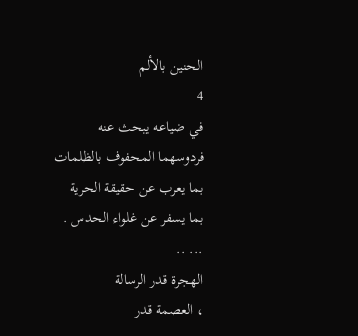الحنين بالألم
4
في ضياعه يبحث عنه
فردوسهما المحفوف بالظلمات
بما يعرب عن حقيقة الحرية
بما يسفر عن غلواء الحدس .
... ..
الهجرة قدر الرسالة
، العصمة قدر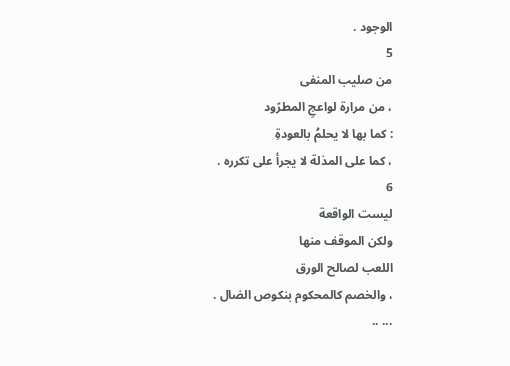الوجود .
5
من صليب المنفى
، من مرارة لواعجِ المطرًود
: كما بها لا يحلمُ بالعودةِ
، كما على المذلة لا يجرأ على تكرره .
6
ليست الواقعة
ولكن الموقف منها
اللعب لصالح الورق
، والخصم كالمحكوم بنكوص الضال .
... ..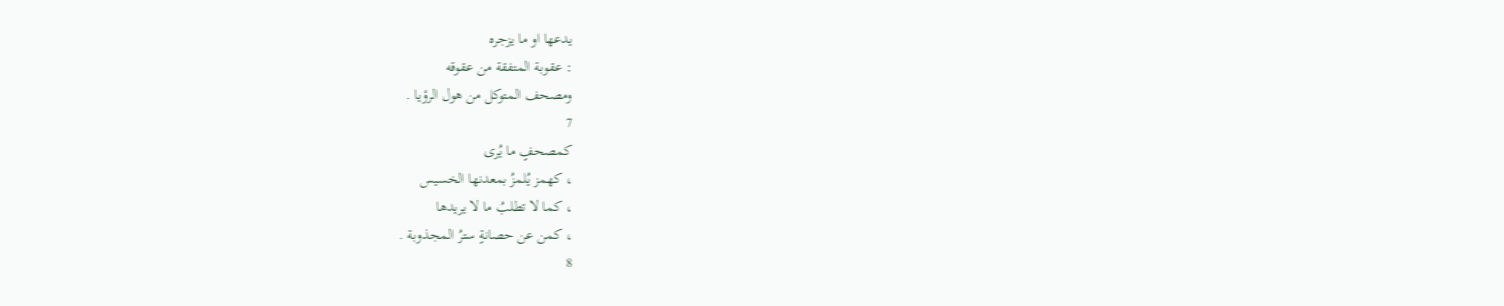يدعها او ما يزجره
: عقوبة المتفقة من عقوقه
ومصحف المتوكل من هول الرؤيا .
7
كمصحفٍ ما يُرى
، كهمز يُلمزُ بمعدنها الخسيس
، كما لا تطلبُ ما لا يريدها
، كمن عن حصانةٍ سترُ المجذوبة .
8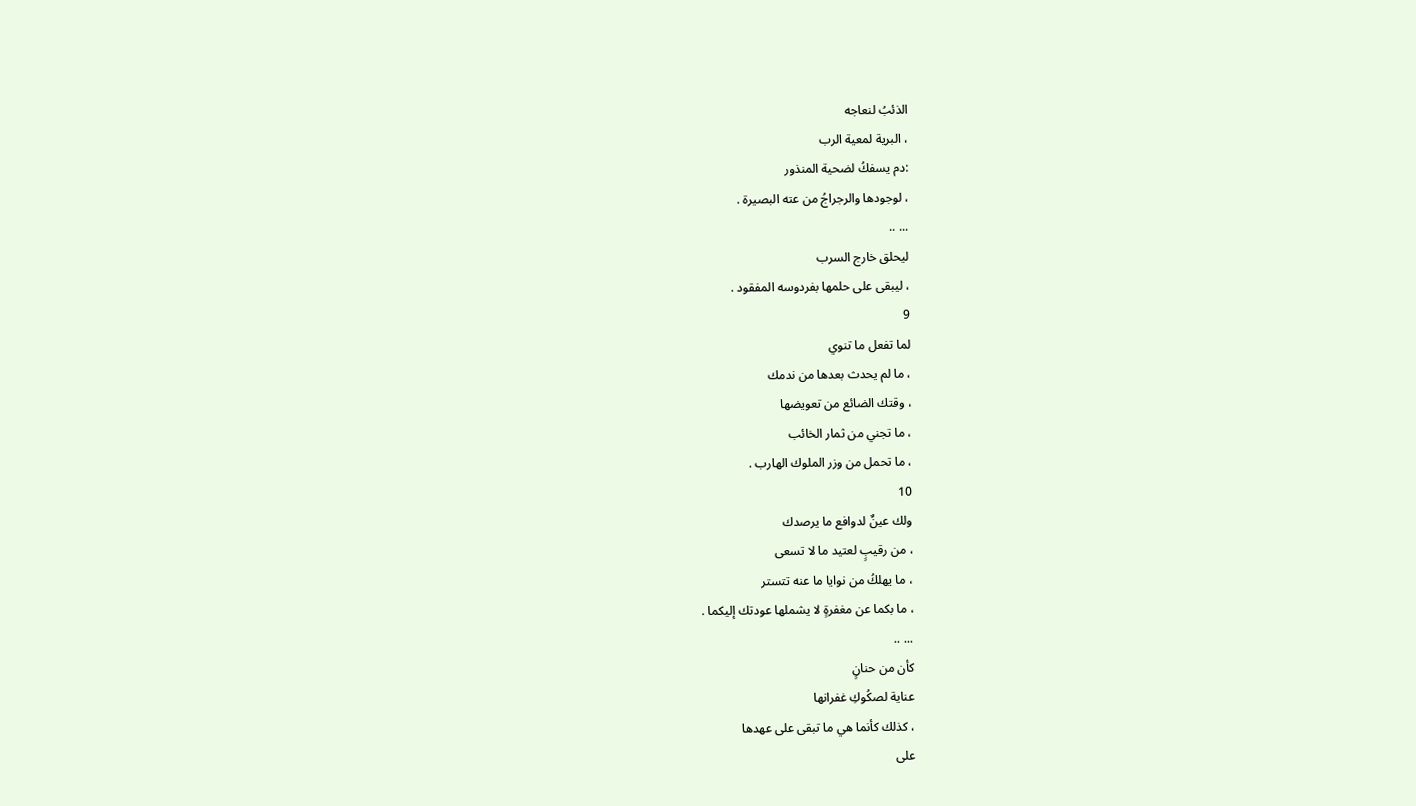الذئبُ لنعاجه
، البرية لمعية الرب
:دم يسفكُ لضحية المنذور
، لوجودها والرجراجُ من عته البصيرة .
... ..
ليحلق خارج السرب
، ليبقى على حلمها بفردوسه المفقود .
9
لما تفعل ما تنوي
، ما لم يحدث بعدها من ندمك
، وقتك الضائع من تعويضها
، ما تجني من ثمار الخائب
، ما تحمل من وزر الملوك الهارب .
10
ولك عينٌ لدوافع ما يرصدك
، من رقيبٍ لعتيد ما لا تسعى
، ما يهلكُ من نوايا ما عنه تتستر
، ما بكما عن مغفرةٍ لا يشملها عودتك إليكما .
... ..
كأن من حنانٍ
عناية لصكُوكِ غفرانها
، كذلك كأنما هي ما تبقى على عهدها
على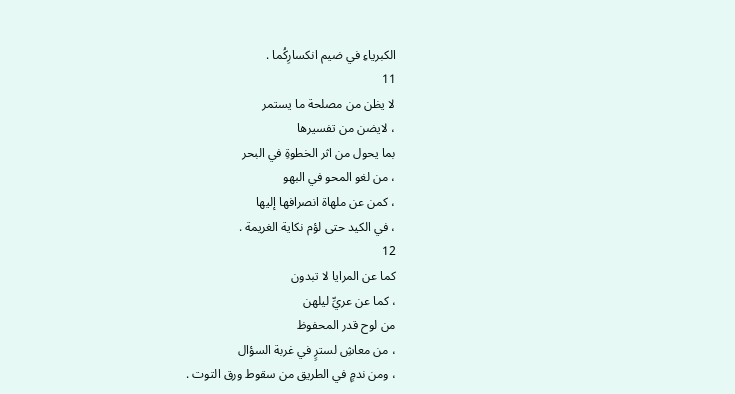الكبرياءِ في ضيم انكسارِكُما .
11
لا يظن من مصلحة ما يستمر
، لايضن من تفسيرها
بما يحول من اثر الخطوةِ في البحر
، من لغو المحو في البهو
، كمن عن ملهاة انصرافها إليها
، في الكيد حتى لؤم نكاية الغريمة .
12
كما عن المرايا لا تبدون
، كما عن عريِّ ليلهن
من لوح قدر المحفوظ
، من معاشِ لسترٍ في غربة السؤال
، ومن ندمٍ في الطريق من سقوط ورق التوت .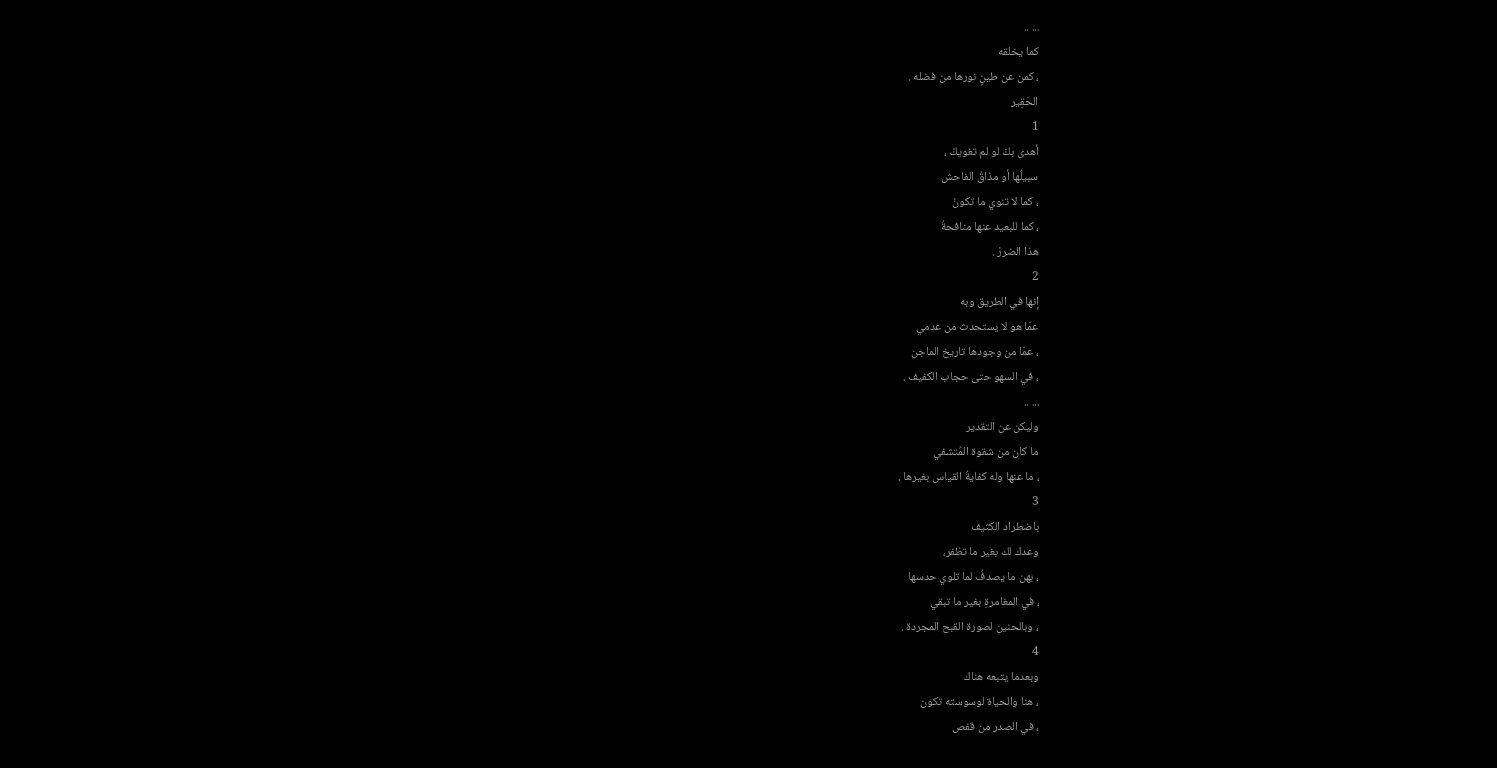... ..
كما يخلقه
، كمن عن طينٍ نورها من فضله .
الحَقِير
1
أهدى بكَ لو لم تغويكْ ،
سبيلُها أو مذاقُ الفاحش
، كما لا تنوي ما تكونْ
، كما للبعيد عنها منافحةُ
هذا الضررْ .
2
إنها في الطريق وبه
عمّا هو لا يستحدث من عدمي
، عمّا من وجودها تاريخ الماجن
، في السهو حتى حجاب الكفيف .
... ..
وليكن عن التقدير
ما كان من شقوة المُتشفي
، ما عنها وله كفايةُ القياس بغيرها .
3
باضطراد الكثيف
وعدك لك بغير ما تظفر،
، بهن ما يصدفُ لما تلوي حدسها
، في المغامرةِ بغير ما تبقي
، وبالحنين لصورة القبح المجردة .
4
وبعدما يتبعه هناك
، هنا والحياة لوسوسته تكون
، في الصدر من قفص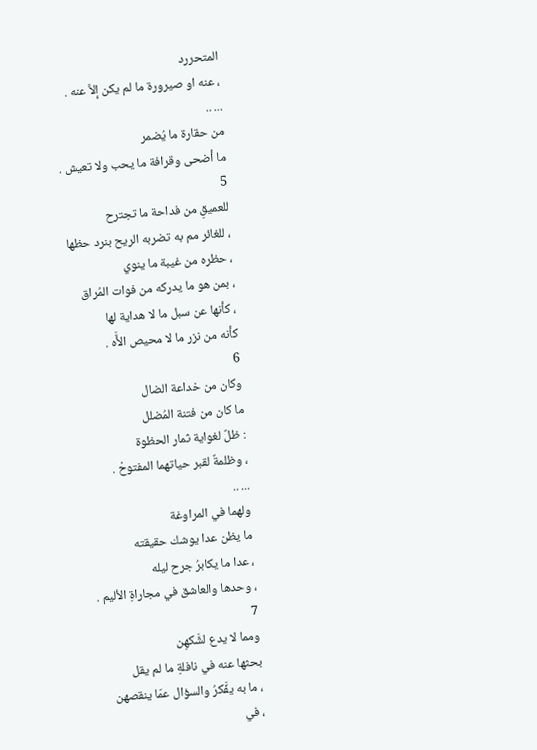المتحررد
، عنه او صيرورة ما لم يكن إلاَّ عنه .
... ..
من حقارة ما يُضمر
ما أضحى وقرافة ما يحب ولا تعيش .
5
للعميقِ من فداحة ما تجترح
، للغائر مم به تضربه الريح بنرد حظها
، حظره من غيبة ما ينوي
، بمن هو ما يدركه من فوات المُراق
، كأنها عن سبل ما لا هداية لها
كأنه من نزر ما لا محيص الأَّه .
6
وكان من خداعة الضال
ما كان من فتنة المُضلل
: ظلٌ لغواية ثمار الحظوة
، وظلمةٌ لقبر حياتهما المفتوحْ .
... ..
ولهما في المراوغة
ما يظن عدا يوشك حقيقته
، عدا ما يكابرُ جرح ليله
، وحدها والعاشق في مجاراةِ الأليم .
7
ومما لا يدع لشَّكهِن
بحثها عنه في نافلةِ ما لم يقل
، ما به يفَّكرُ والسؤال عمّا ينقصهن
، في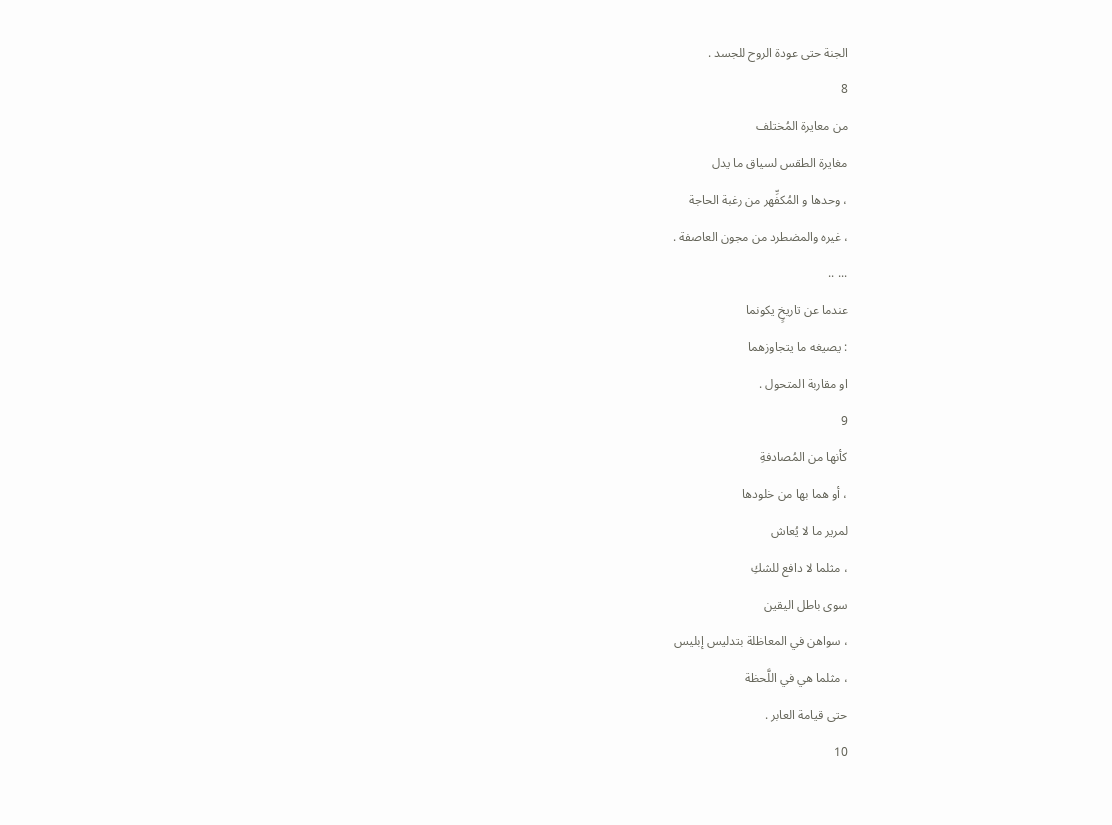الجنة حتى عودة الروح للجسد .
8
من معايرة المُختلف
مغايرة الطقس لسياق ما يدل
، وحدها و المُكفِّهر من رغبة الحاجة
، غيره والمضطرد من مجون العاصفة .
... ..
عندما عن تاريخٍ يكونما
: يصيغه ما يتجاوزهما
او مقاربة المتحول .
9
كأنها من المُصادفةِ
، أو هما بها من خلودها
لمرير ما لا يُعاش
، مثلما لا دافع للشكِ
سوى باطل اليقين
، سواهن في المعاظلة بتدليس إبليس
، مثلما هي في اللَّحظة
حتى قيامة العابر .
10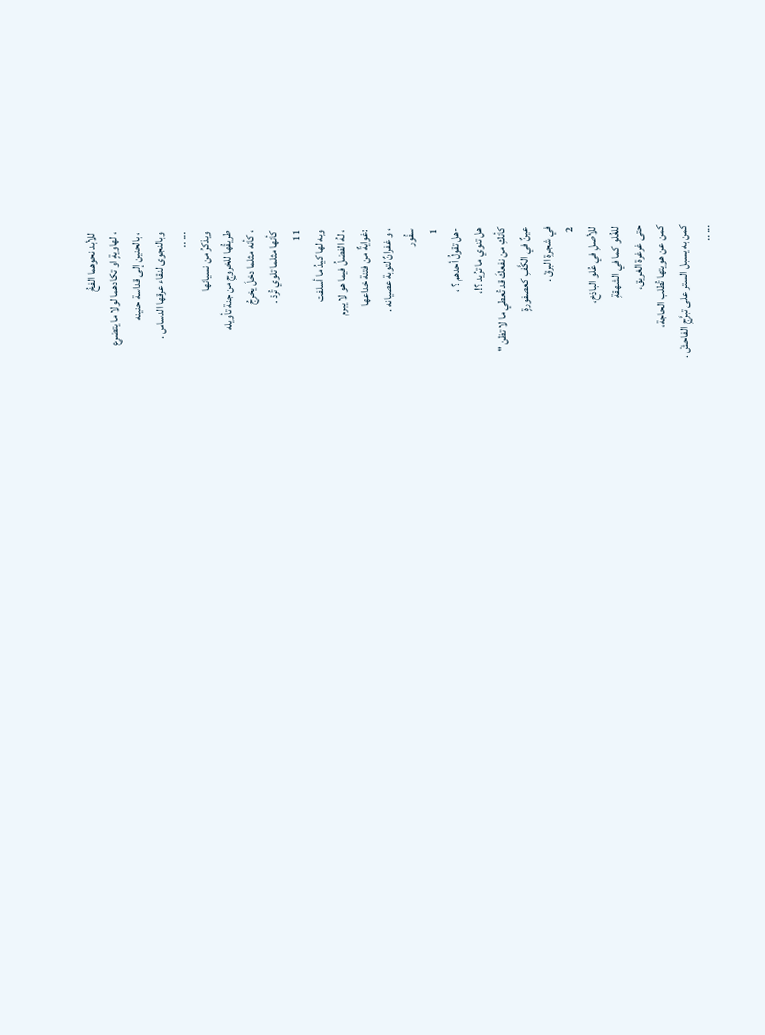للأبد نحوهما الفخُ
، لهاويةٍ او تكادهما لولا ما يتضرع
، بالحنين إلى قداسة حنينه
وبالنجوى لنقاء عرقها الدساس .
... ..
ويذكرُ من نسيانها
طريقُها للخروجِ من جنة تأويله
، كأنه مثلما دخلَ يخرجُ
كأنها مثلما تلوي تُردْ .
11
وبه لها كيدُ ما أسلفت
، لهُ الفضلُ فيما هو لا يبرم
:غوايةٌ من فتنة خداعها
، و غفرانٌ لتوبة عصيانه .
سفُور
1
-هل تقولُ أحدهم ؟ ،
هل تنوي ما ترُيد ؟!،
كأنكِ من نفعكَ قد تُعطي ما لا تظن "
عينٌ في الكَّفِ كعصفورةٍ
في شجرةِ البرقْ .
2
للأصلِ في عُلو الباذخ،
للغُلو كما في الشهقةِ
حتى غرغرة الغريق،
كمن عن هويتها تُطلب الحاجة،
كمن به يسبل الستر على تبرَّجِ الفاحشْ .
... ..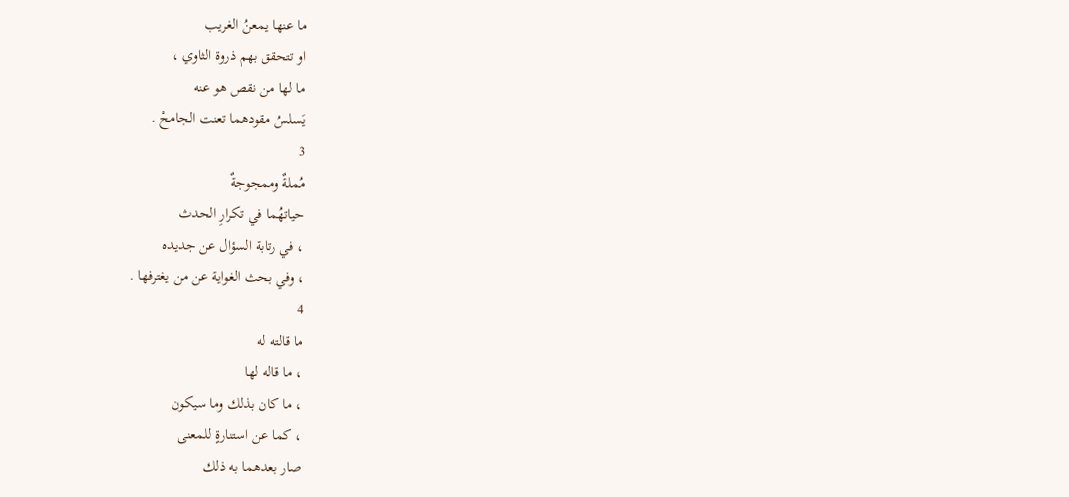ما عنها يمعنُ الغريب
او تتحقق بهم ذروة الثاوي ،
ما لها من نقص هو عنه
يَسلسُ مقودهما تعنت الجامحْ .
3
مُملةٌ وممجوجةٌ
حياتهُما في تكرارِ الحدث
، في رتابة السؤال عن جديده
، وفي بحث الغواية عن من يغترفها .
4
ما قالته له
، ما قاله لها
، ما كان بذلك وما سيكون
، كما عن استنارةٍ للمعنى
صار بعدهما به ذلك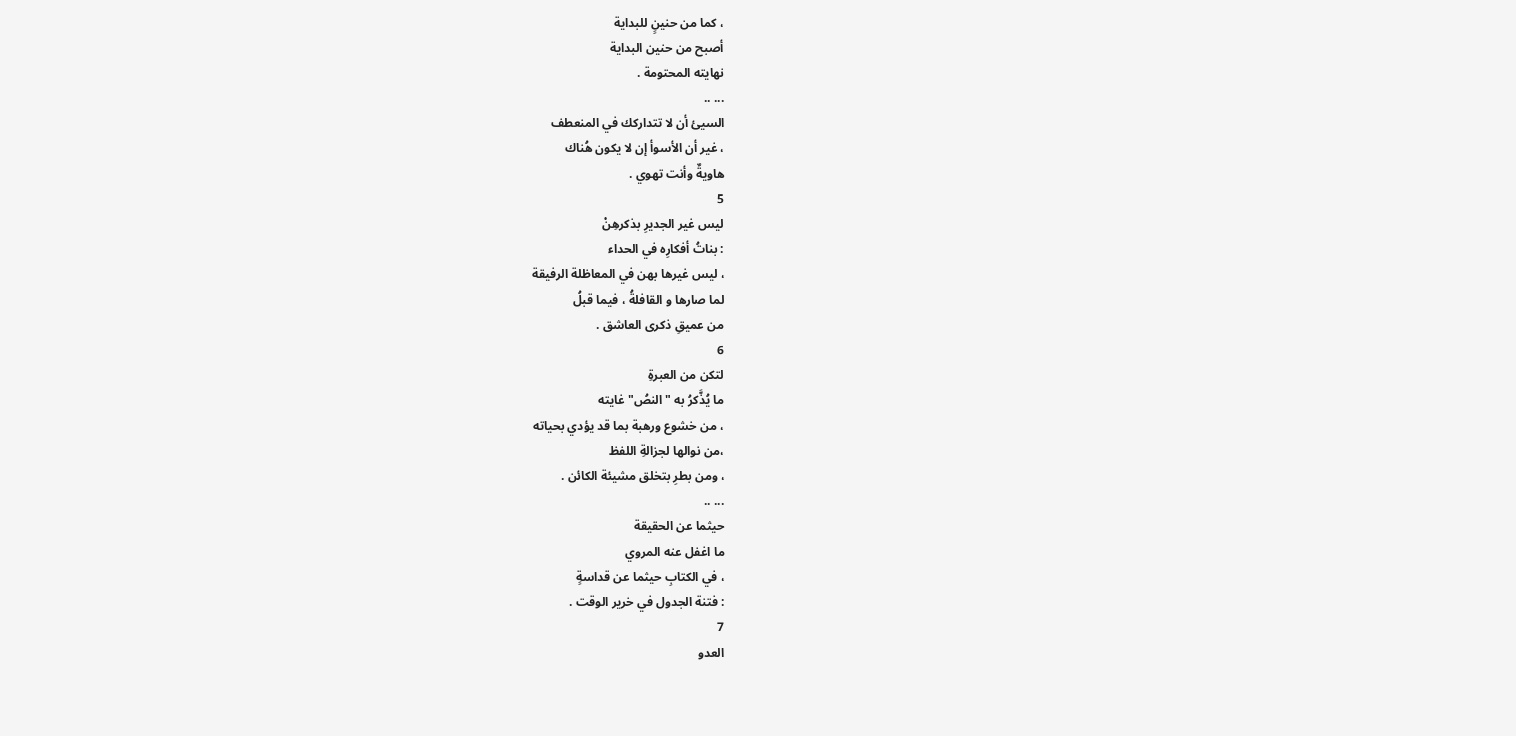، كما من حنينٍ للبداية
أصبح من حنين البداية
نهايته المحتومة .
... ..
السيئ أن لا تتداركك في المنعطف
، غير أن الأسوأ إن لا يكون هُناك
هاويةٌ وأنت تهوي .
5
ليس غير الجديرِ بذكرهِنْ
: بناتُ أفكارِه في الحداء
، ليس غيرها بهن في المعاظلة الرفيقة
لما صارها و القافلةُ ، فيما قبلُ
من عميقِ ذكرى العاشق .
6
لتكن من العبرةِ
ما يُذَّكرُ به "النصُ" غايته
، من خشوع ورهبة بما قد يؤدي بحياته
،من نوالها لجزالةِ اللفظ
، ومن بطرِ بتخلق مشيئة الكائن .
... ..
حيثما عن الحقيقة
ما اغفل عنه المروي
، في الكتابِ حيثما عن قداسةٍ
: فتنة الجدول في خرير الوقت .
7
العدو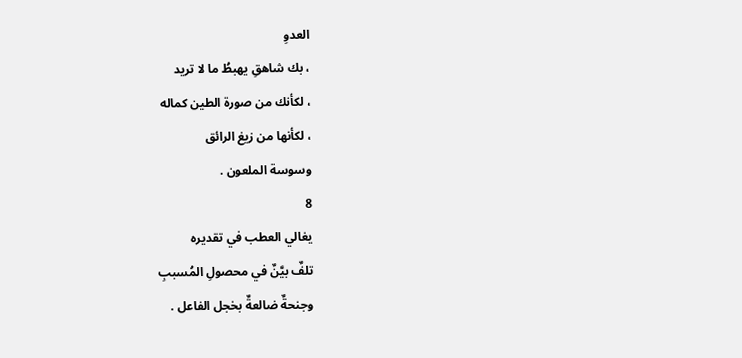العدوِ
، بك شاهقِ يهبطُ ما لا تريد
، لكأنك من صورة الطين كماله
، لكأنها من زيغ الرائق
وسوسة الملعون .
8
يغالي العطب في تقديره
تلفٌ بيَّنٌ في محصولِ المُسببِ
وجنحةٌ ضالعةٌ بخجل الفاعل .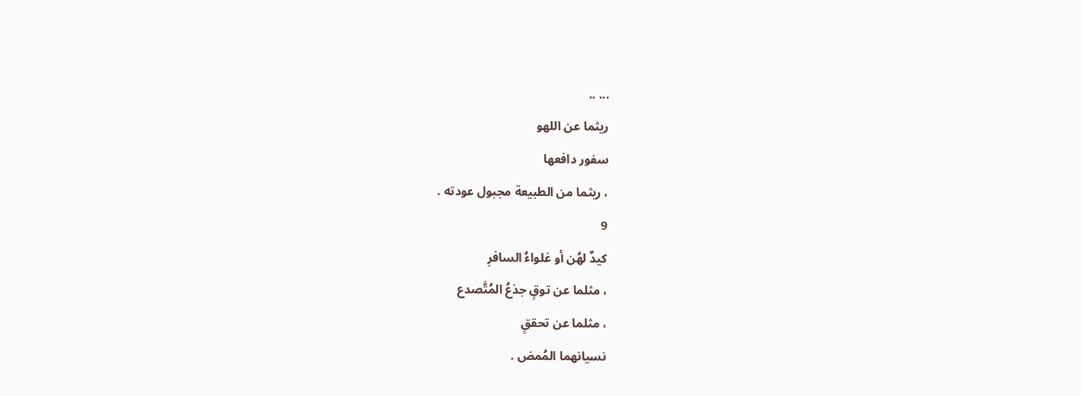... ..
ريثما عن اللهو
سفور دافعها
، ريثما من الطبيعة مجبول عودته .
9
كيدٌ لهُن أو غلواءُ السافرِ
، مثلما عن توقٍ جذعُ المُتَّصدع
، مثلما عن تحققٍ
نسيانهما المُمض .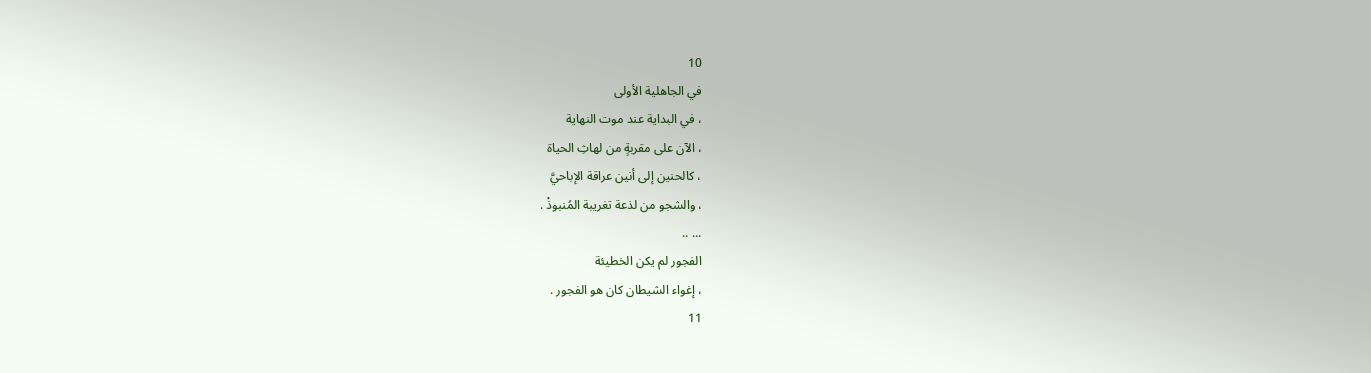10
في الجاهلية الأولى
، في البداية عند موت النهاية
، الآن على مقربةٍ من لهاثِ الحياة
، كالحنين إلى أنين عراقة الإباحيَّ
، والشجو من لذعة تغريبة المُنبوذْ .
... ..
الفجور لم يكن الخطيئة
، إغواء الشيطان كان هو الفجور .
11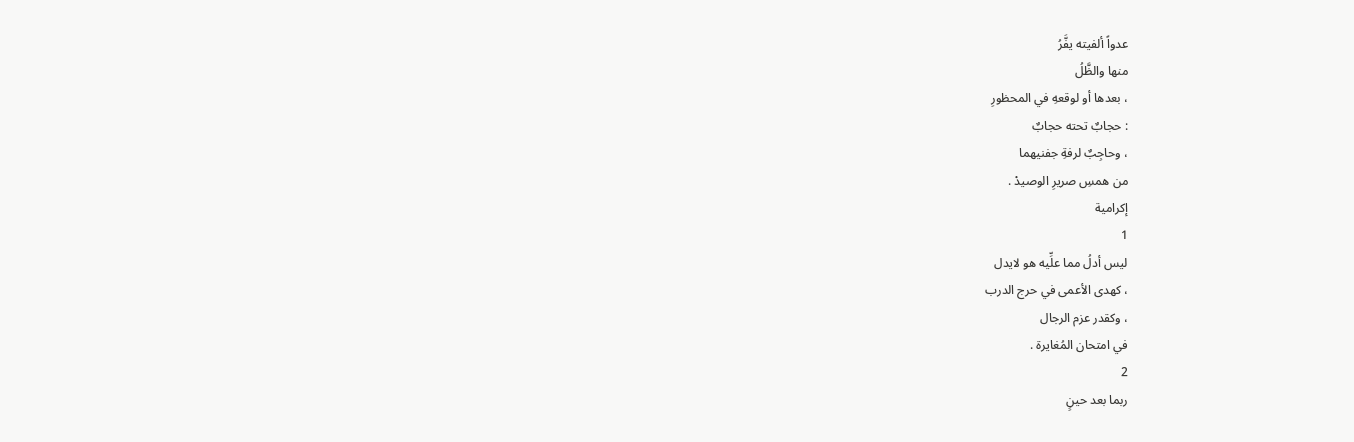عدواً ألفيته يفَّرُ
منها والظَّلُ
، بعدها أو لوقعهِ في المحظورِ
: حجابٌ تحته حجابٌ
، وحاجِبٌ لرفةِ جفنيهما
من همسِ صريرِ الوصيدْ .
إكرامية
1
ليس أدلُ مما علِّيه هو لايدل
، كهدى الأعمى في حرج الدرب
، وكقدر عزم الرجال
في امتحان المُغايرة .
2
ربما بعد حينٍ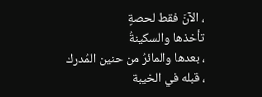، الآنَ فقط لحصةٍ
تأخذها والسكينةُ
، بعدها والمائرُ من حنين المُدرك
، قبله في الخيبة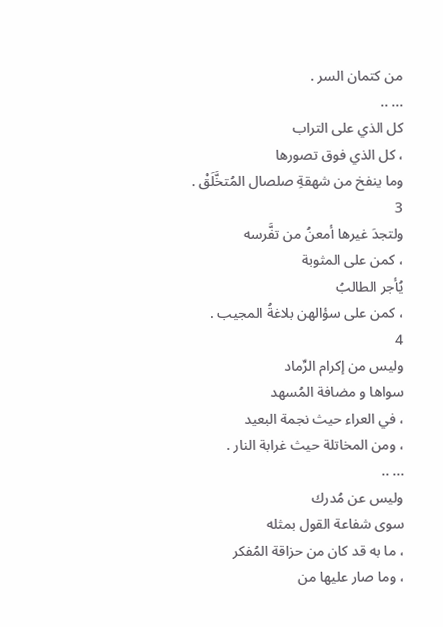من كتمان السر .
... ..
كل الذي على التراب
، كل الذي فوق تصورها
وما ينفخ من شهقةِ صلصال المُتخَّلَقْ .
3
ولتجدَ غيرها أمعنُ من تفَّرسه
، كمن على المثوبة
يُأجر الطالبُ
، كمن على سؤالهن بلاغةُ المجيب .
4
وليس من إكرام الرِّماد
سواها و مضافة المُسهد
، في العراء حيث نجمة البعيد
، ومن المخاتلة حيث غرابة النار .
... ..
وليس عن مُدرك
سوى شفاعة القول بمثله
، ما به قد كان من حزاقة المُفكر
، وما صار عليها من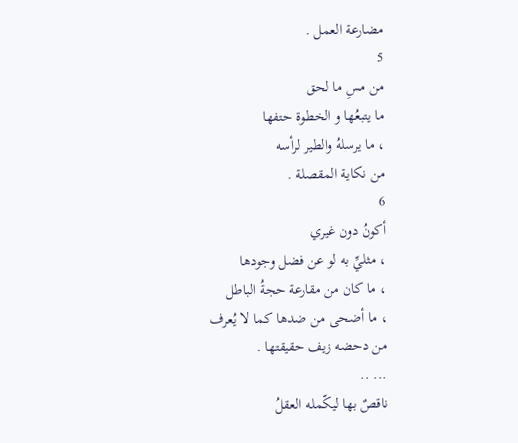مضارعة العمل .
5
من مسِ ما لحق
ما يتبعُها و الخطوة حتفها
، ما يرسلهُ والطير لرأسه
من نكاية المقصلة .
6
أكونُ دون غيري
، مثليِّ به لو عن فضل وجودها
، ما كان من مقارعة حجةُ الباطل
، ما أضحى من ضدها كما لا يُعرف
من دحضه زيف حقيقتها .
... ..
ناقصٌ بها ليكّمله العقلُ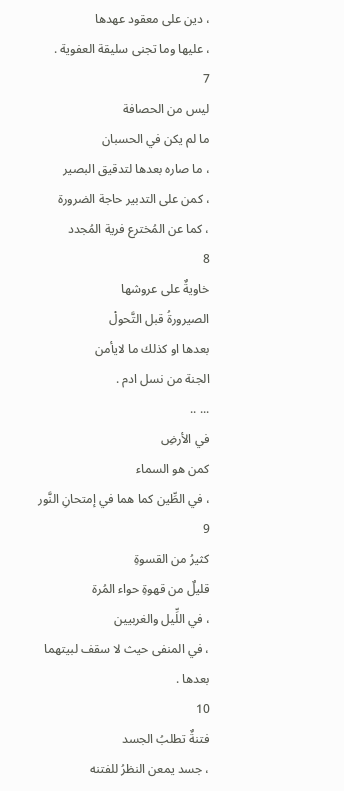، دين على معقود عهدها
، عليها وما تجنى سليقة العفوية .
7
ليس من الحصافة
ما لم يكن في الحسبان
، ما صاره بعدها لتدقيق البصير
، كمن على التدبير حاجة الضرورة
، كما عن المُخترع فرية المُجدد
8
خاويةٌ على عروشها
الصيرورةُ قبل التَّحولْ
بعدها او كذلك ما لايأمن
الجنة من نسل ادم .
... ..
في الأرضِ
كمن هو السماء
، في الطِّين كما هما في إمتحانِ النَّور
9
كثيرُ من القسوةِ
قليلٌ من قهوةِ حواء المُرة
، في اللِّيل والغربيين
، في المنفى حيث لا سقف لبيتهما
بعدها .
10
فتنةٌ تطلبُ الجسد
، جسد يمعن النظرُ للفتنه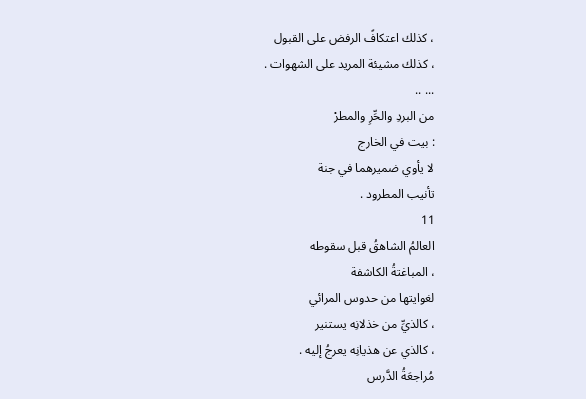، كذلك اعتكافً الرفض على القبول
، كذلك مشيئة المريد على الشهوات .
... ..
من البردِ والحِّرِ والمطرْ
: بيت في الخارج
لا يأوي ضميرهما في جنة
تأنيب المطرود .
11
العالمُ الشاهقُ قبل سقوطه
، المباغتةُ الكاشفة
لغوايتها من حدوس المرائي
، كالذيِّ من خذلانِه يستنير
، كالذي عن هذيانِه يعرجُ إليه .
مُراجعَةُ الدَّرس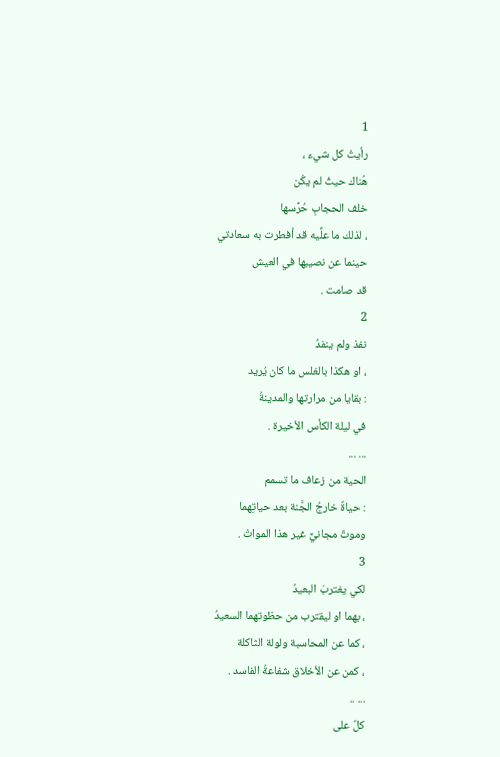1
رأيتُ كل شيء ،
هُناك حيثُ لم يكُن
خلف الحجابِ حُرَّسها
، لذلك ما علِّيه قد أفطرت به سعادتي
حينما عن نصيبها في العيش
قد صامت .
2
نفذ ولم ينفدُ
، او هكذا بالغلس ما كان يُريد
: بقايا من مرارتها والمدينةُ
في ليلة الكأس الأخيرة .
... ...
الحية من زعاف ما تسمم
: حياةٌ خارجُ الجَّنة بعد حياتِهما
وموتٌ مجانيٌّ غير هذا المواتْ .
3
لكي يغتربَ البعيدُ
، بهما او ليقترب من حظوتهما السعيدُ
، كما عن المحاسبة ولولة الثاكلة
، كمن عن الأخلاق شفاعةُ الفاسد .
... ..
كلٌ على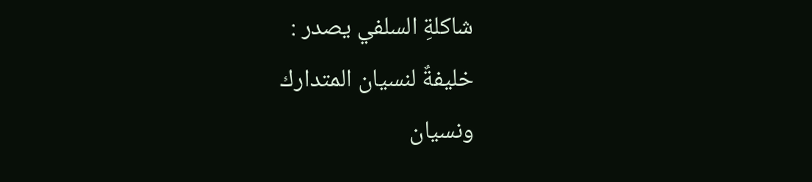شاكلةِ السلفي يصدر :
خليفةٌ لنسيان المتدارك
ونسيان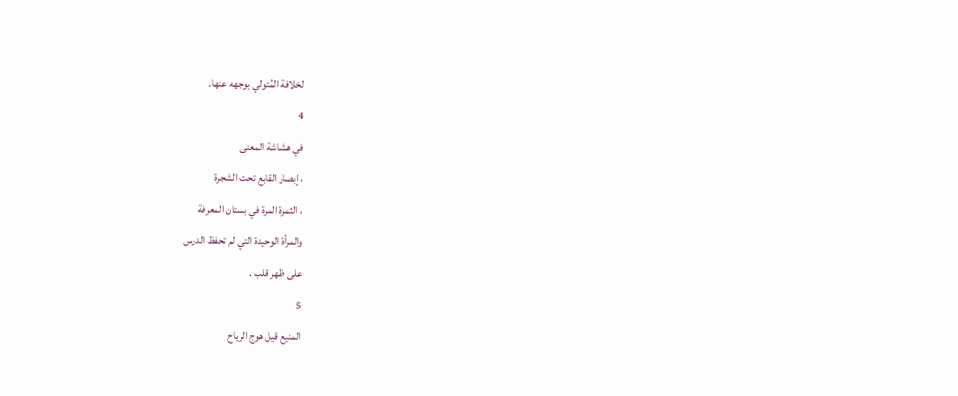لخلافة المُتولي بوجهه عنها.
4
في هشاشة المعنى
، إبصار القابع تحت الشجرة
، الثمرة المرة في بستان المعرفة
والمرأة الوحيدة التي لم تحفظ الدرس
على ظهر قلب .
5
المنيع قيل هوج الرياح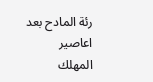رئة المادح بعد اعاصير المهلك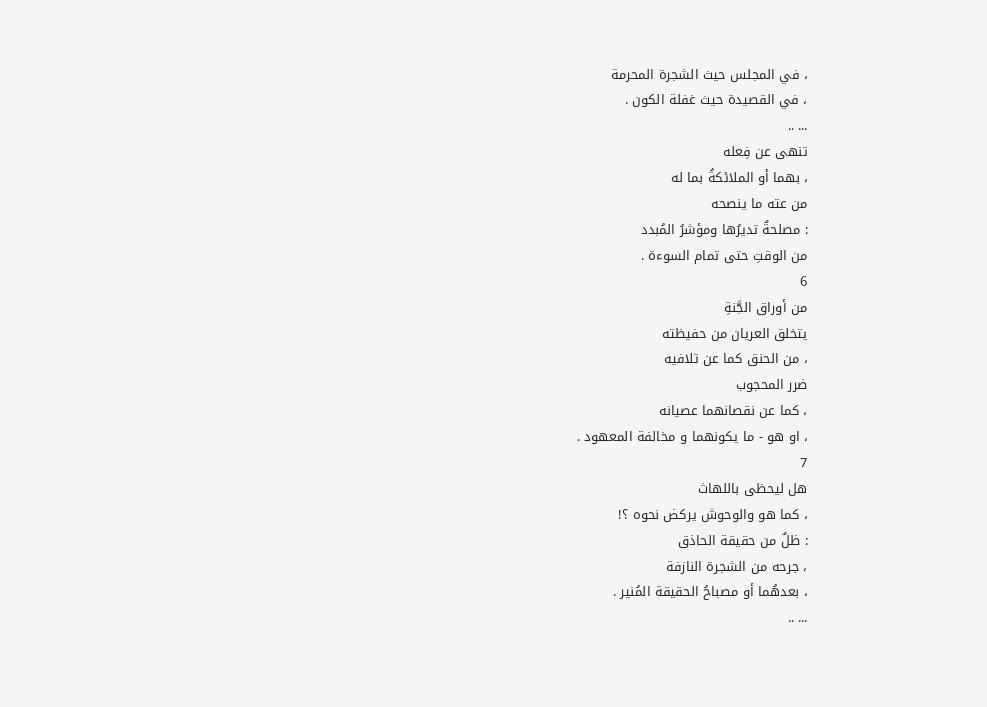، في المجلس حيث الشجرة المحرمة
، في القصيدة حيث غفلة الكون .
... ..
تنهى عن فِعله
، بهما أو الملائكةُ بما له
من عته ما ينصحه
: مصلحةٌ تديرُها ومؤشرُ المُبدد
من الوقتِ حتى تمام السوءة .
6
من أوراق الجَّنةِ
يتخلق العريان من حفيظته
، من الحنق كما عن تلافيه
ضرر المحجوب
، كما عن نقصانهما عصيانه
، او هو - ما يكونهما و مخالفة المعهود .
7
هل ليحظى باللهاث
، كما هو والوحوش يركض نحوه ؟!
: ظلٌ من حقيقة الحاذق
، جرحه من الشجرة النازفة
، بعدهُما أو مصباحُ الحقيقة المُنير .
... ..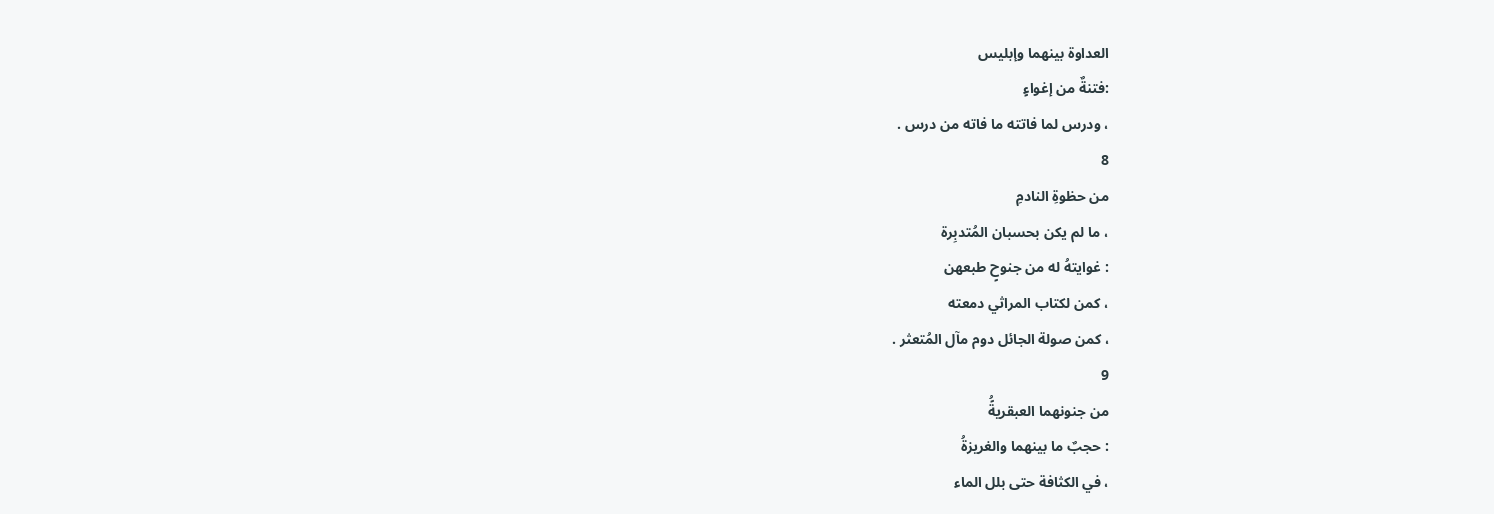العداوة بينهما وإبليس
:فتنةٌ من إغواءٍ
، ودرس لما فاتته ما فاته من درس .
8
من حظوةِ النادمِ
، ما لم يكن بحسبان المُتدبِرة
: غوايتهُ له من جنوحٍ طبعهن
، كمن لكتاب المراثي دمعته
، كمن صولة الجائل دوم مآل المُتعثر .
9
من جنونهما العبقريةًُ
: حجبٌ ما بينهما والغريزةُ
، في الكثافة حتى بلل الماء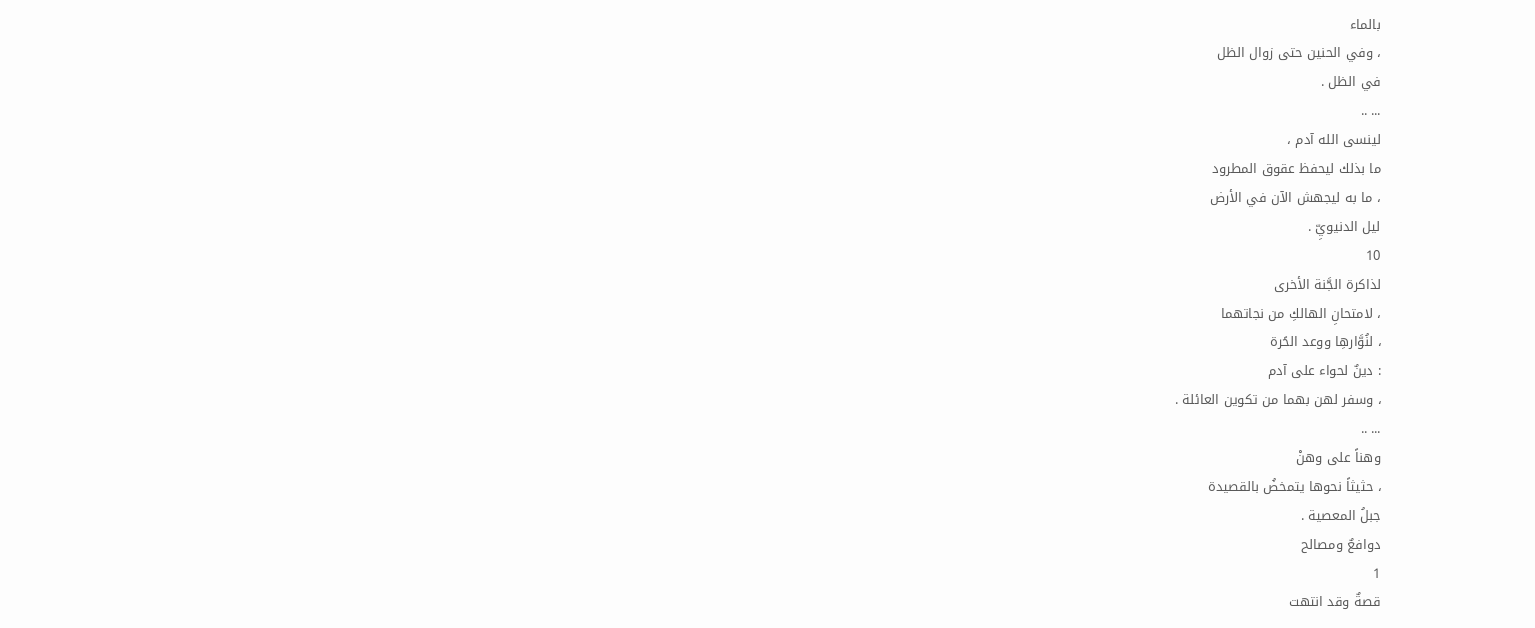بالماء
، وفي الحنين حتى زوال الظل
في الظل .
... ..
لينسى الله آدم ،
ما بذلك ليحفظ عقوق المطرود
، ما به ليجهش الآن في الأرض
ليل الدنيويِّ .
10
لذاكرة الجَّنة الأخرى
، لامتحانِ الهالكِ من نجاتهما
، لنُوَّارهِا ووعد الحًرة
: دينٌ لحواء على آدم
، وسفر لهن بهما من تكوين العائلة .
... ..
وهناً على وهنْ
، حثيثاً نحوها يتمخضُ بالقصيدة
جبلُ المعصية .
دوافعٌ ومصالح
1
قصةٌ وقد انتهت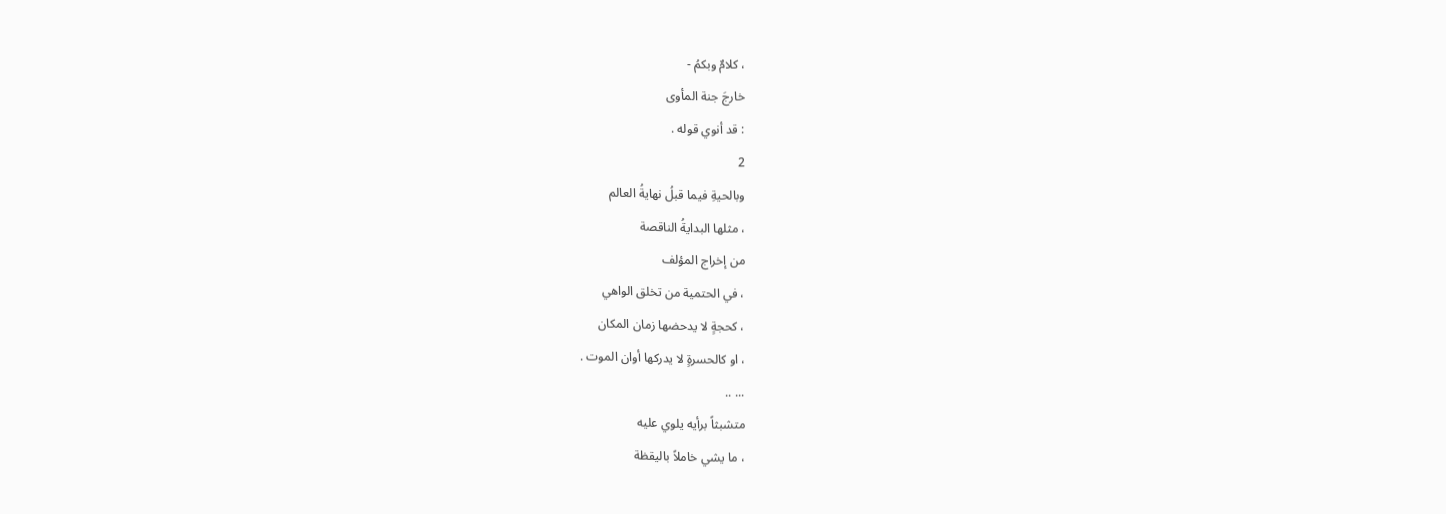، كلامٌ وبكمُ -
خارجَ جنة المأوى
: قد أنوي قوله .
2
وبالحيةِ فيما قبلُ نهايةُ العالم
، مثلها البدايةُ الناقصة
من إخراج المؤلف
، في الحتمية من تخلق الواهي
، كحجةٍ لا يدحضها زمان المكان
، او كالحسرةٍ لا يدركها أوان الموت .
... ..
متشبثاً برأيه يلوي عليه
، ما يشي خاملاً باليقظة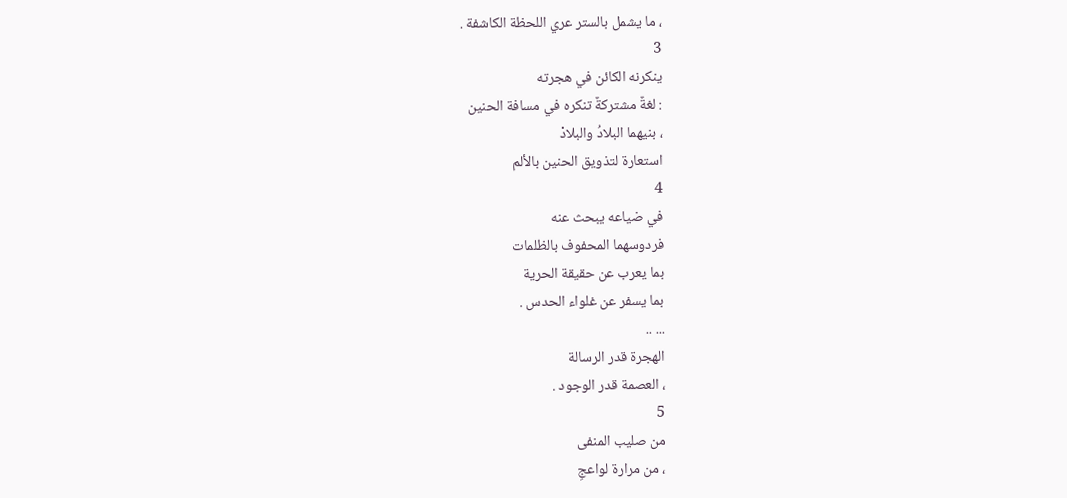، ما يشمل بالستر عري اللحظة الكاشفة .
3
ينكرنه الكائن في هجرته
: لغةٌ مشتركةٌ تنكره في مسافة الحنين
، بنيهما البلادُ والبلادْ
استعارة لتذويق الحنين بالألم
4
في ضياعه يبحث عنه
فردوسهما المحفوف بالظلمات
بما يعرب عن حقيقة الحرية
بما يسفر عن غلواء الحدس .
... ..
الهجرة قدر الرسالة
، العصمة قدر الوجود .
5
من صليب المنفى
، من مرارة لواعجِ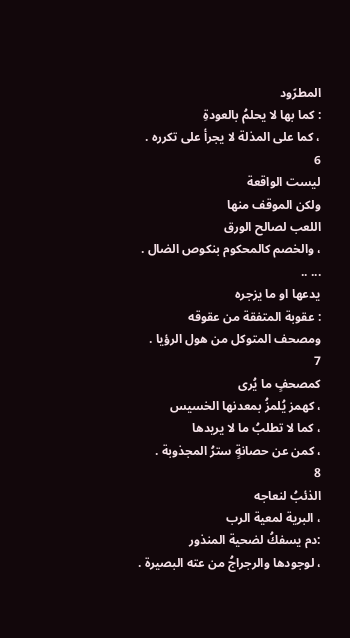المطرًود
: كما بها لا يحلمُ بالعودةِ
، كما على المذلة لا يجرأ على تكرره .
6
ليست الواقعة
ولكن الموقف منها
اللعب لصالح الورق
، والخصم كالمحكوم بنكوص الضال .
... ..
يدعها او ما يزجره
: عقوبة المتفقة من عقوقه
ومصحف المتوكل من هول الرؤيا .
7
كمصحفٍ ما يُرى
، كهمز يُلمزُ بمعدنها الخسيس
، كما لا تطلبُ ما لا يريدها
، كمن عن حصانةٍ سترُ المجذوبة .
8
الذئبُ لنعاجه
، البرية لمعية الرب
:دم يسفكُ لضحية المنذور
، لوجودها والرجراجُ من عته البصيرة .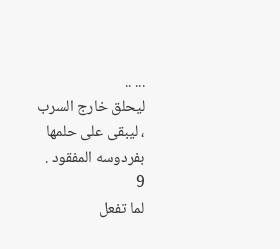... ..
ليحلق خارج السرب
، ليبقى على حلمها بفردوسه المفقود .
9
لما تفعل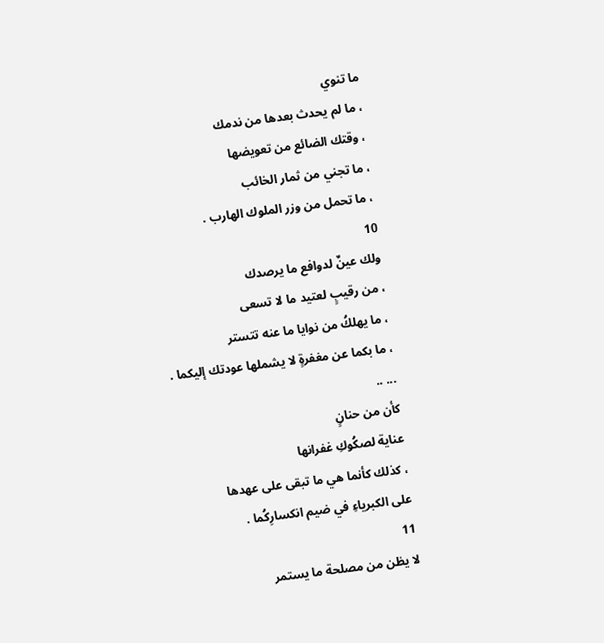ما تنوي
، ما لم يحدث بعدها من ندمك
، وقتك الضائع من تعويضها
، ما تجني من ثمار الخائب
، ما تحمل من وزر الملوك الهارب .
10
ولك عينٌ لدوافع ما يرصدك
، من رقيبٍ لعتيد ما لا تسعى
، ما يهلكُ من نوايا ما عنه تتستر
، ما بكما عن مغفرةٍ لا يشملها عودتك إليكما .
... ..
كأن من حنانٍ
عناية لصكُوكِ غفرانها
، كذلك كأنما هي ما تبقى على عهدها
على الكبرياءِ في ضيم انكسارِكُما .
11
لا يظن من مصلحة ما يستمر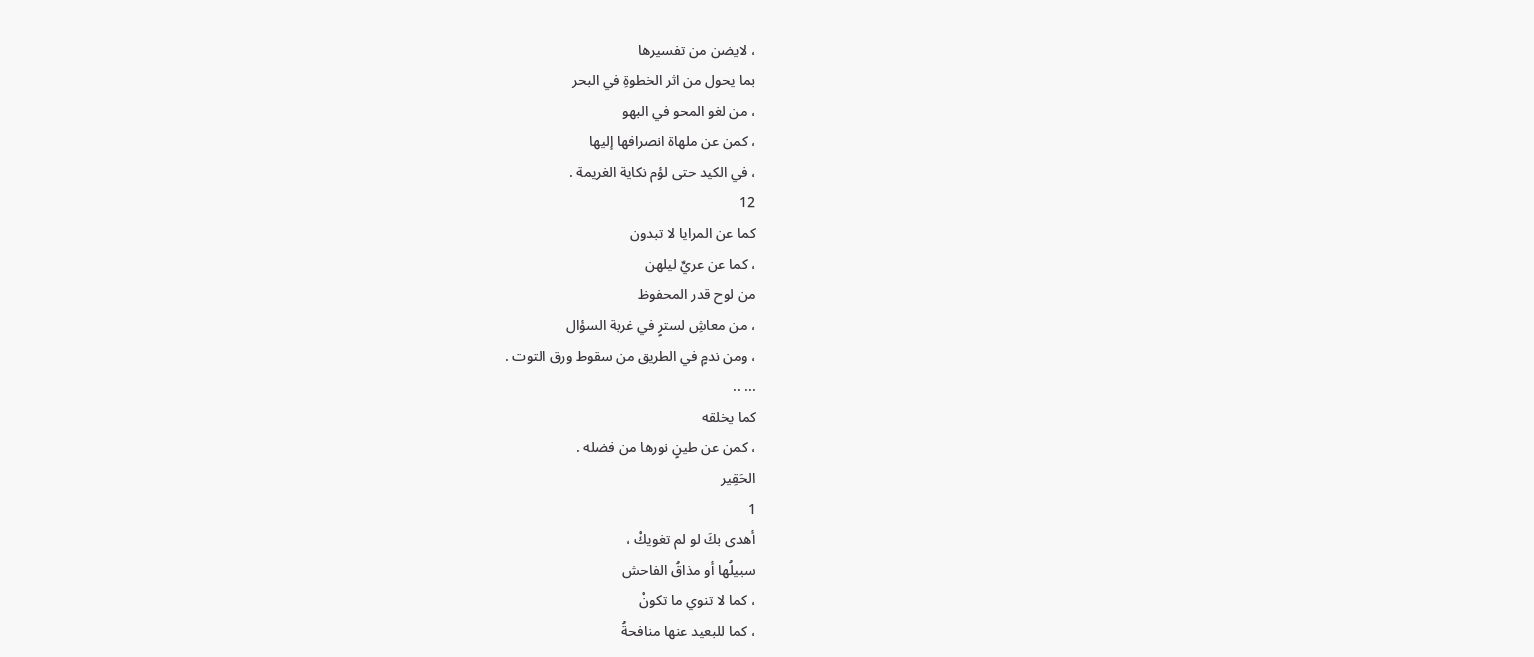، لايضن من تفسيرها
بما يحول من اثر الخطوةِ في البحر
، من لغو المحو في البهو
، كمن عن ملهاة انصرافها إليها
، في الكيد حتى لؤم نكاية الغريمة .
12
كما عن المرايا لا تبدون
، كما عن عريِّ ليلهن
من لوح قدر المحفوظ
، من معاشِ لسترٍ في غربة السؤال
، ومن ندمٍ في الطريق من سقوط ورق التوت .
... ..
كما يخلقه
، كمن عن طينٍ نورها من فضله .
الحَقِير
1
أهدى بكَ لو لم تغويكْ ،
سبيلُها أو مذاقُ الفاحش
، كما لا تنوي ما تكونْ
، كما للبعيد عنها منافحةُ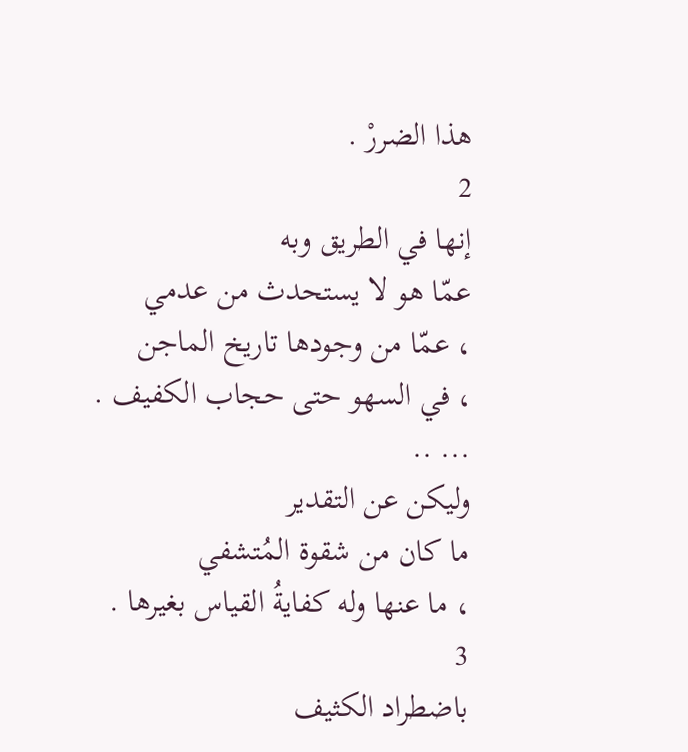هذا الضررْ .
2
إنها في الطريق وبه
عمّا هو لا يستحدث من عدمي
، عمّا من وجودها تاريخ الماجن
، في السهو حتى حجاب الكفيف .
... ..
وليكن عن التقدير
ما كان من شقوة المُتشفي
، ما عنها وله كفايةُ القياس بغيرها .
3
باضطراد الكثيف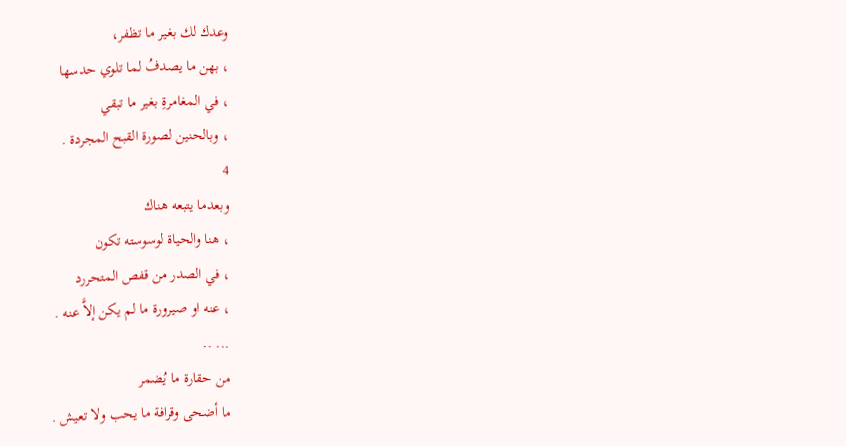وعدك لك بغير ما تظفر،
، بهن ما يصدفُ لما تلوي حدسها
، في المغامرةِ بغير ما تبقي
، وبالحنين لصورة القبح المجردة .
4
وبعدما يتبعه هناك
، هنا والحياة لوسوسته تكون
، في الصدر من قفص المتحررد
، عنه او صيرورة ما لم يكن إلاَّ عنه .
... ..
من حقارة ما يُضمر
ما أضحى وقرافة ما يحب ولا تعيش .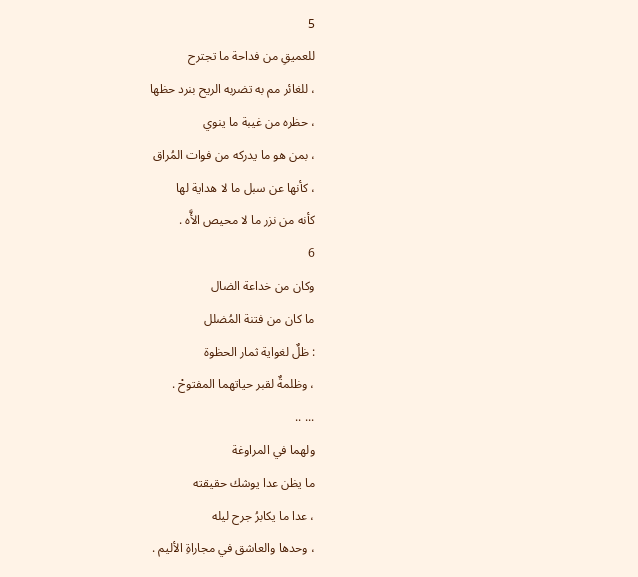5
للعميقِ من فداحة ما تجترح
، للغائر مم به تضربه الريح بنرد حظها
، حظره من غيبة ما ينوي
، بمن هو ما يدركه من فوات المُراق
، كأنها عن سبل ما لا هداية لها
كأنه من نزر ما لا محيص الأَّه .
6
وكان من خداعة الضال
ما كان من فتنة المُضلل
: ظلٌ لغواية ثمار الحظوة
، وظلمةٌ لقبر حياتهما المفتوحْ .
... ..
ولهما في المراوغة
ما يظن عدا يوشك حقيقته
، عدا ما يكابرُ جرح ليله
، وحدها والعاشق في مجاراةِ الأليم .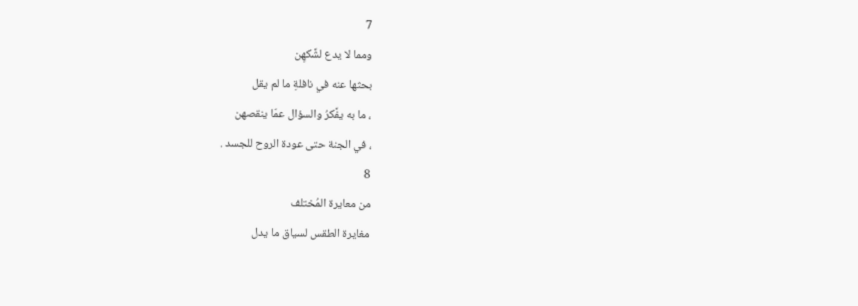7
ومما لا يدع لشَّكهِن
بحثها عنه في نافلةِ ما لم يقل
، ما به يفَّكرُ والسؤال عمّا ينقصهن
، في الجنة حتى عودة الروح للجسد .
8
من معايرة المُختلف
مغايرة الطقس لسياق ما يدل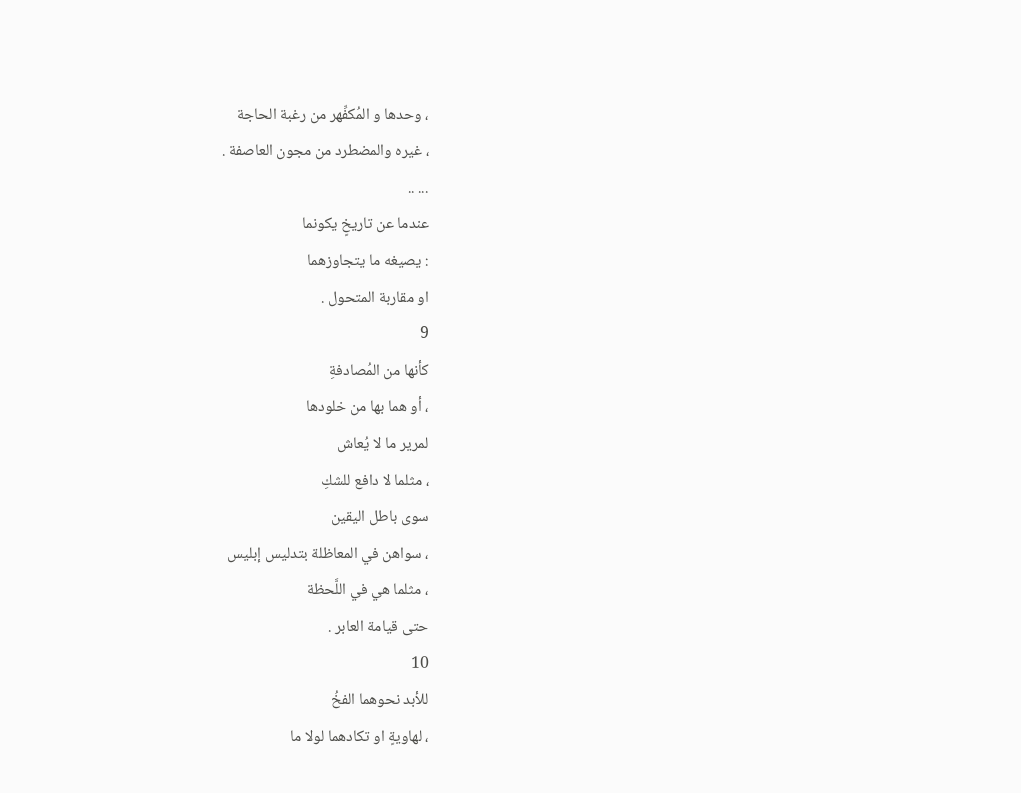، وحدها و المُكفِّهر من رغبة الحاجة
، غيره والمضطرد من مجون العاصفة .
... ..
عندما عن تاريخٍ يكونما
: يصيغه ما يتجاوزهما
او مقاربة المتحول .
9
كأنها من المُصادفةِ
، أو هما بها من خلودها
لمرير ما لا يُعاش
، مثلما لا دافع للشكِ
سوى باطل اليقين
، سواهن في المعاظلة بتدليس إبليس
، مثلما هي في اللَّحظة
حتى قيامة العابر .
10
للأبد نحوهما الفخُ
، لهاويةٍ او تكادهما لولا ما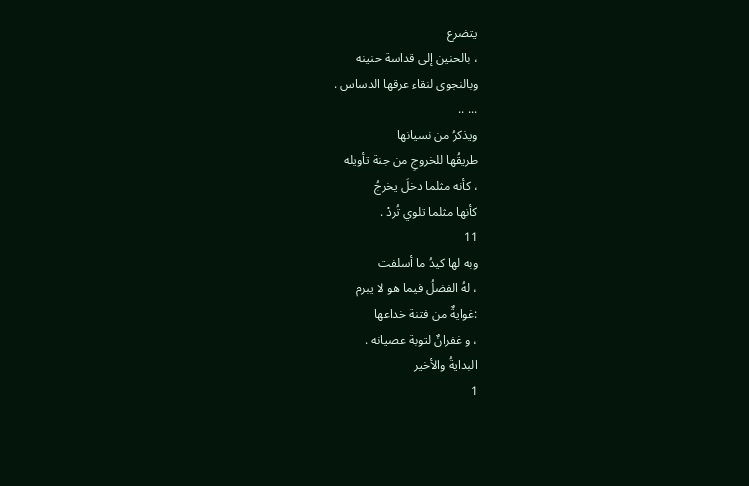يتضرع
، بالحنين إلى قداسة حنينه
وبالنجوى لنقاء عرقها الدساس .
... ..
ويذكرُ من نسيانها
طريقُها للخروجِ من جنة تأويله
، كأنه مثلما دخلَ يخرجُ
كأنها مثلما تلوي تُردْ .
11
وبه لها كيدُ ما أسلفت
، لهُ الفضلُ فيما هو لا يبرم
:غوايةٌ من فتنة خداعها
، و غفرانٌ لتوبة عصيانه .
البدايةُ والأخير
1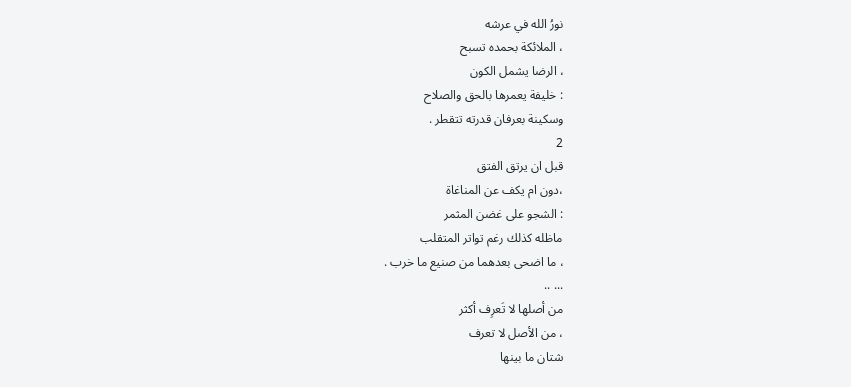نورُ الله في عرشه
، الملائكة بحمده تسبح
، الرضا يشمل الكون
: خليفة يعمرها بالحق والصلاح
وسكينة بعرفان قدرته تتقطر .
2
قبل ان يرتق الفتق
،دون ام يكف عن المناغاة
: الشجو على غضن المثمر
ماظله كذلك رغم تواتر المتقلب
، ما اضحى بعدهما من صنيع ما خرب .
... ..
من أصلها لا تَعرِف أكثر
، من الأصل لا تعرف
شتان ما بينها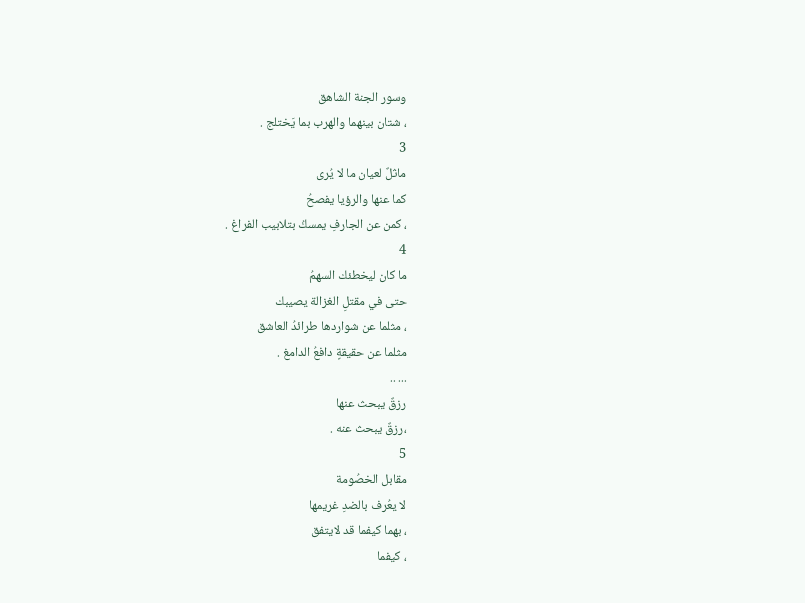وسور الجنة الشاهق
، شتان بينهما والهرب بما يَختلج .
3
ماثلٌ لعيان ما لا يُرى
كما عنها والرؤيا يفصحُ
، كمن عن الجارفِ يمسكُ بتلابيب الفراغ .
4
ما كان ليخطئك السهمُ
حتى في مقتلِ الغزالة يصيبك
، مثلما عن شواردها طرائدُ العاشق
مثلما عن حقيقةٍ دافعُ الدامغ .
... ..
رزقٌ يبحث عنها
،رزقٌ يبحث عنه .
5
مقابل الخصُومة
لا يعُرف بالضدِ غريمها
، بهما كيفما قد لايتفق
، كيفما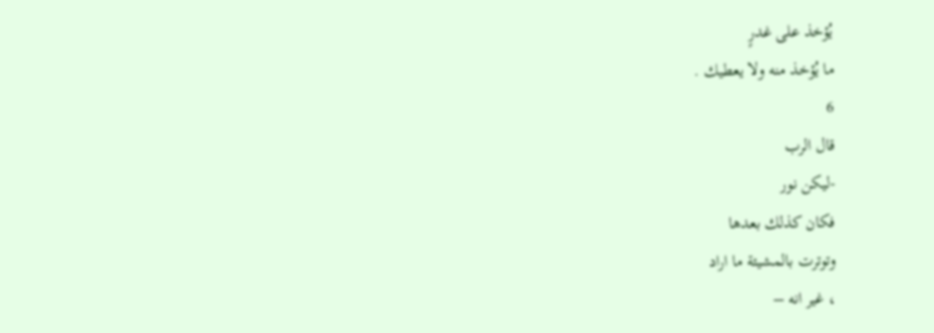يُؤخذ على غدرٍ
ما يُؤخذ منه ولا يعطيك .
6
قال الرب
-ليكن نور
فكان كذلك بعدها
وتوترت بالمشيئة ما اراد
، غير انه –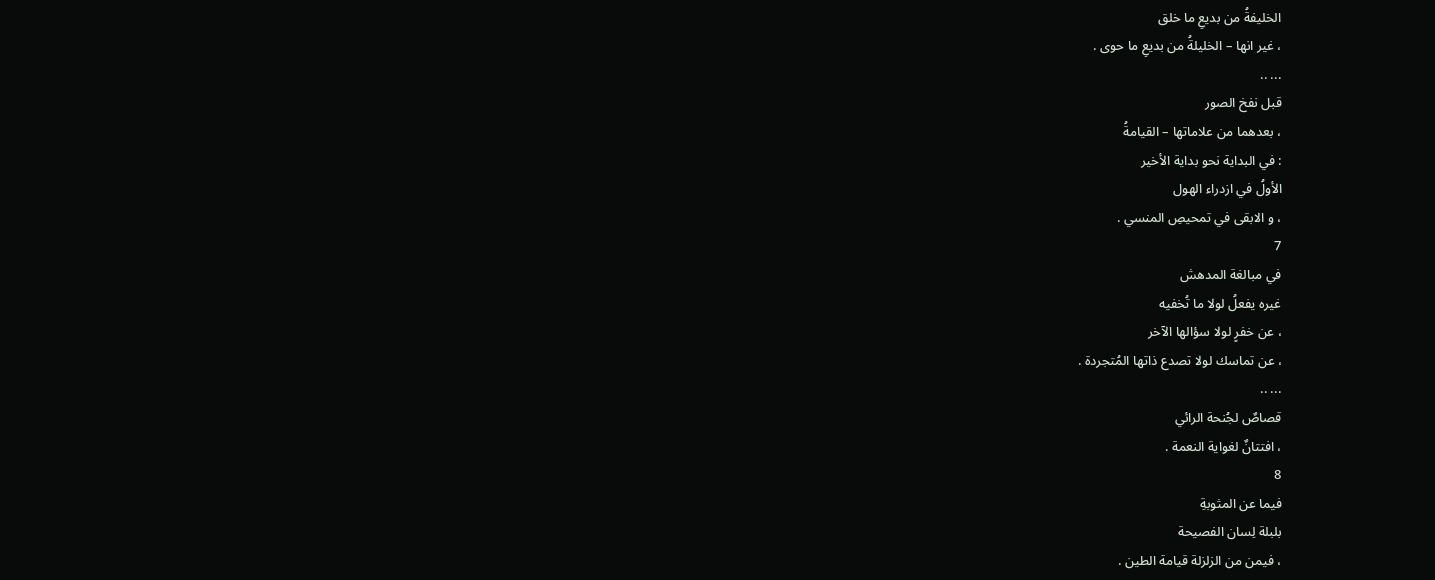الخليفةُ من بديعِ ما خلق
، غير انها – الخليلةُ من بديعِ ما حوى .
... ..
قبل نفخ الصور
، بعدهما من علاماتها – القيامةُ
: في البداية نحو بداية الأخير
الأولُ في ازدراء الهول
، و الابقى في تمحيصِ المنسي .
7
في مبالغة المدهش
غيره يفعلُ لولا ما تُخفيه
، عن خفرٍ لولا سؤالها الآخر
، عن تماسك لولا تصدع ذاتها المُتجردة .
... ..
قصاصٌ لجُنحة الرائي
، افتتانٌ لغواية النعمة .
8
فيما عن المثوبةِ
بلبلة لِسان الفصيحة
، فيمن من الزلزلة قيامة الطين .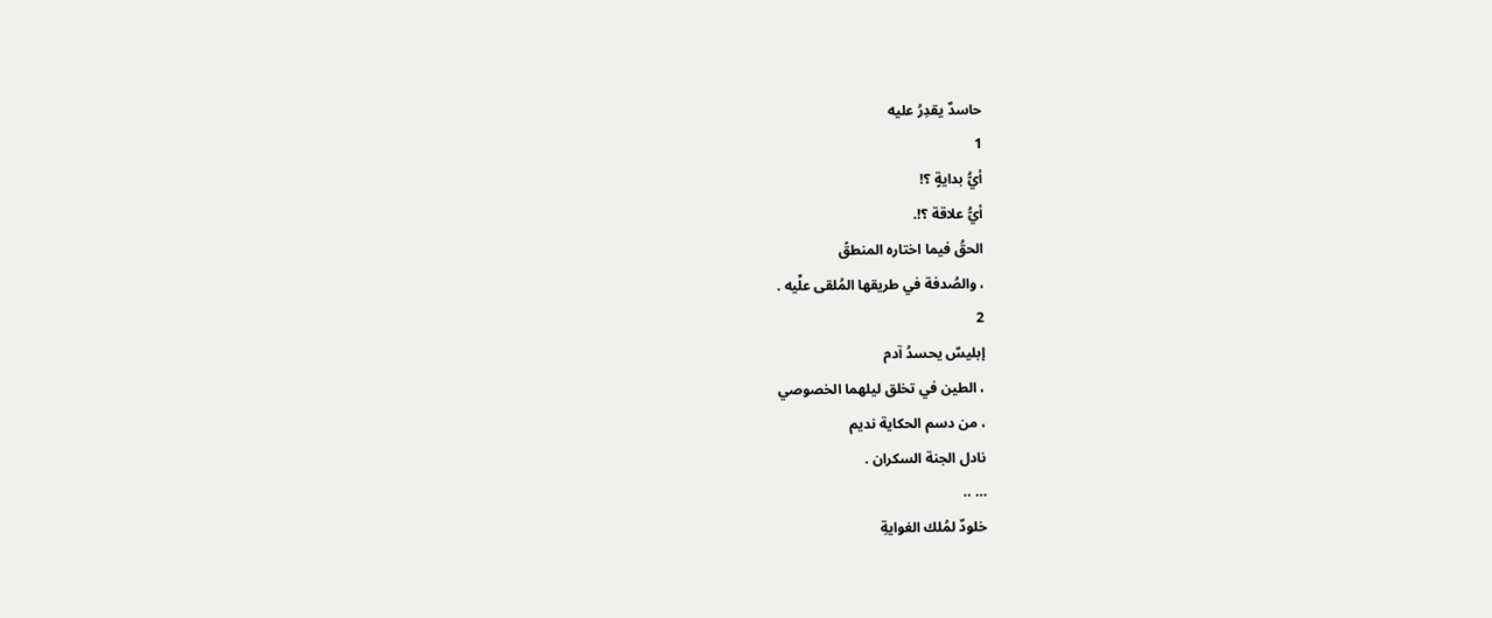حاسدٌ يقدِرُ عليه
1
أيُّ بدايةٍ ؟!
أيُّ علاقة ؟!.
الحقُ فيما اختاره المنطقً
، والصُدفة في طريقها المُلقى علِّيه .
2
إبليسٌ يحسدُ آدم
، الطين في تخلق ليلهما الخصوصي
، من دسم الحكاية نديم
نادل الجنة السكران .
... ..
خلودٌ لمُلك الغوايةِ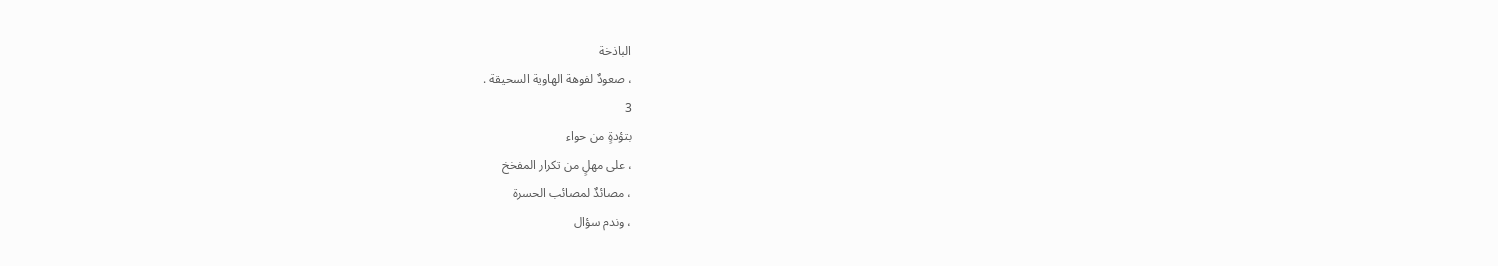الباذخة
، صعودٌ لفوهة الهاوية السحيقة .
3
بتؤدةٍ من حواء
، على مهلٍ من تكرار المفخخ
، مصائدٌ لمصائب الحسرة
، وندم سؤال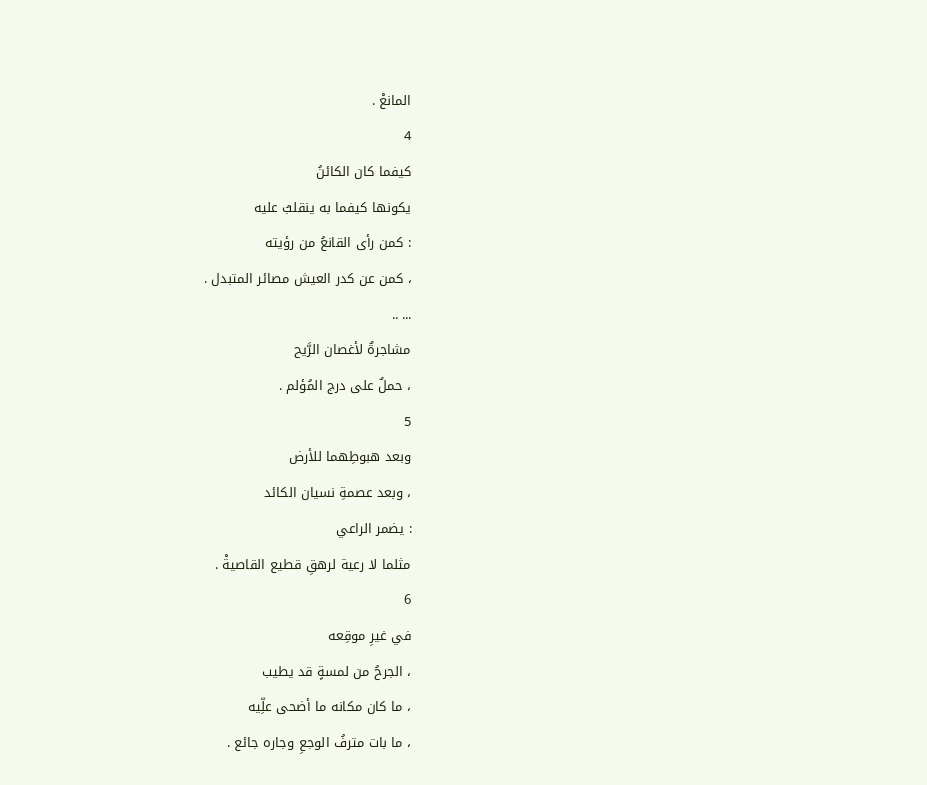المانعْ .
4
كيفما كان الكائنُ
يكونها كيفما به ينقلبُ عليه
: كمن رأى القانعُ من رؤيته
، كمن عن كدر العيش مصائر المتبدل .
... ..
مشاجرةٌ لأغصان الرَّيح
، حملٌ على درج المُؤلم .
5
وبعد هبوطِهما للأرض
، وبعد عصمةِ نسيان الكائد
: يضمر الراعي
مثلما لا رعية لرهقِ قطيع القاصيةْ .
6
في غيرِ موقِعه
، الجرحُ من لمسةٍ قد يطيب
، ما كان مكانه ما أضحى علِّيه
، ما بات مترفُ الوجعِ وجاره جائع .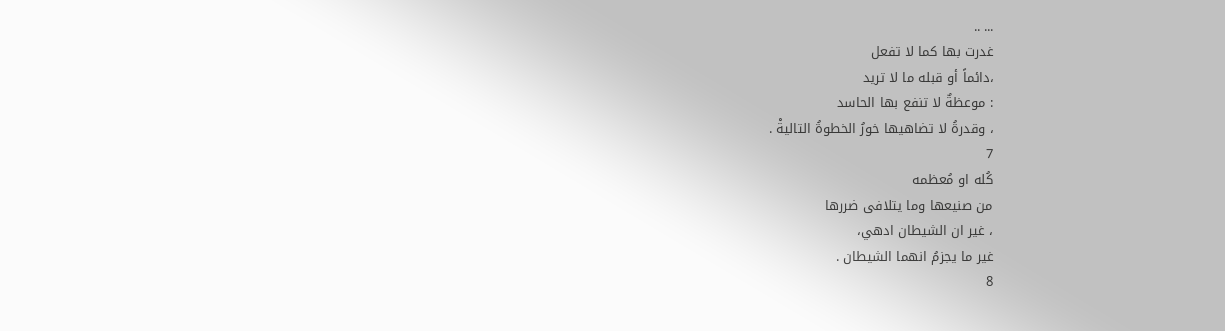... ..
غدرت بها كما لا تفعل
،دائماً أو قبله ما لا تريد
: موعظةٌ لا تنفع بها الحاسد
، وقدرةُ لا تضاهيها خورُ الخطوةُ التاليةْ .
7
كُله او مُعظمه
من صنيعها وما يتلافى ضررها
، غير ان الشيطان ادهي،
غير ما يجزمُ انهما الشيطان .
8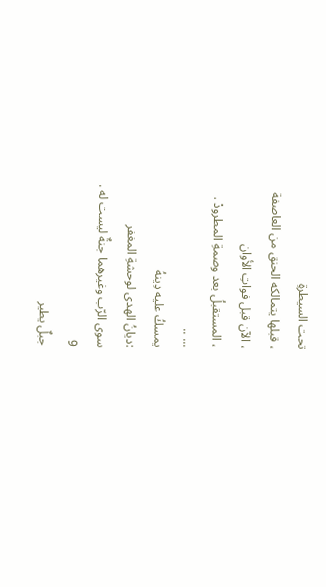تحت السيطرةِ
، قبلها يتمالكه الحنق من العاصفة
، الآن قبل فواتِ الأوان
، المستقبلُ بعد وصمةِ المطرودْ .
... ..
يمسكُ عليه دِينهُ
:ديانُ الهدى لوحشةِ المغفر
سوى الرّب وغيرهما جنةٌ ليست له .
9
جبلٌ يطير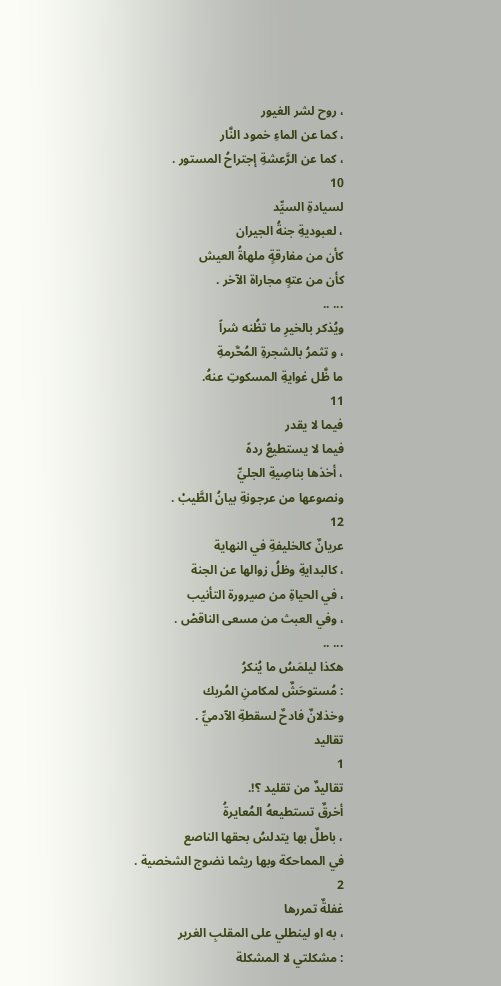، روح لشر الغيور
، كما عن الماءِ خمود النَّار
، كما عن الرَّعشةِ إجتراحُ المستور .
10
لسيادةِ السيِّد
، لعبوديةِ جنةُ الجيران
كأن من مفارقةٍ ملهاةُ العيش
كأن من عتهٍ مجاراة الآخر .
... ..
ويُذكر بالخيرِ ما تظُنه شراً
، و تثمرُ بالشجرةِ المُحَّرمةِ
ما ظَّل غوايةِ المسكوتِ عنهُ.
11
فيما لا يقدر
فيما لا يستطيعُ ردهً
، أخذها بناصِيةِ الجليِّ
ونصوعها من عرجونةِ بيانُ الطَّيبْ .
12
عريانٌ كالخليفةِ في النهاية
، كالبدايةِ وظلُ زوالها عن الجنة
، في الحياةِ من صيرورة التأنيب
، وفي العبث من مسعى الناقصْ .
... ..
هكذا ليلمَسُ ما يُنكرُ
: مُستوحَشٌ لمكامنِ المُربك
وخذلانٌ فادحٌ لسقطةِ الآدميِّ .
تقاليد
1
تقاليدٌ من تقليد ؟!.
أخرقٌ تستطيعهُ المُعايرةُ
، باطلٌ بها يتدلسُ بحقها الناصع
في المماحكة وبها ريثما نضوج الشخصية .
2
غفلةٌ تمررها
، به او لينطلي على المقلبِ الغرير
: مشكلتي لا المشكلة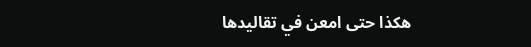هكذا حتى امعن في تقاليدها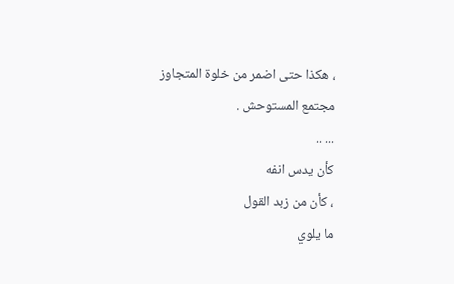، هكذا حتى اضمر من خلوة المتجاوز
مجتمع المستوحش .
... ..
كأن يدس انفه
، كأن من زبد القول
ما يلوي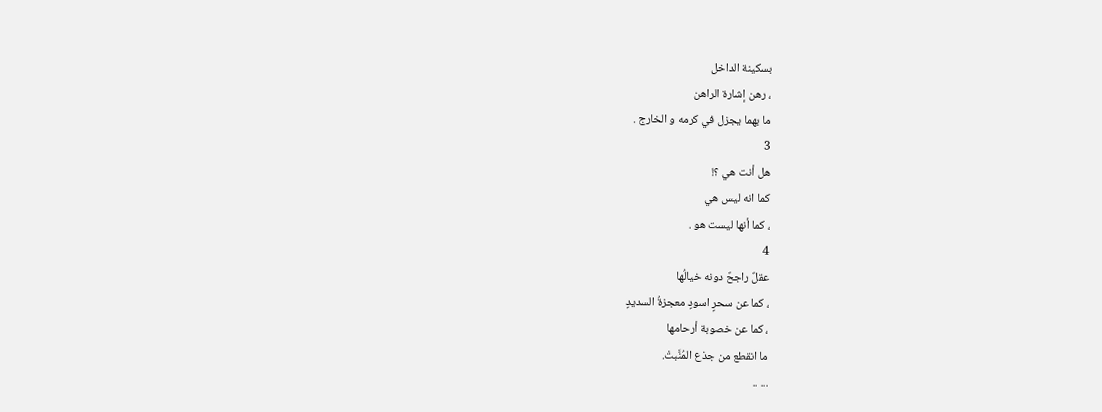بسكينة الداخل
، رهن إشارة الراهن
ما بهما يجزل في كرمه و الخارج .
3
هل أنت هي ؟!
كما انه ليس هي
، كما أنها ليست هو .
4
عقلٌ راجحٌ دونه خيالُها
، كما عن سحرٍ اسودٍ معجزةُ السديدٍ
، كما عن خصوبة أرحامها
ما انقطع من جذع المُنَّبتْ.
... ..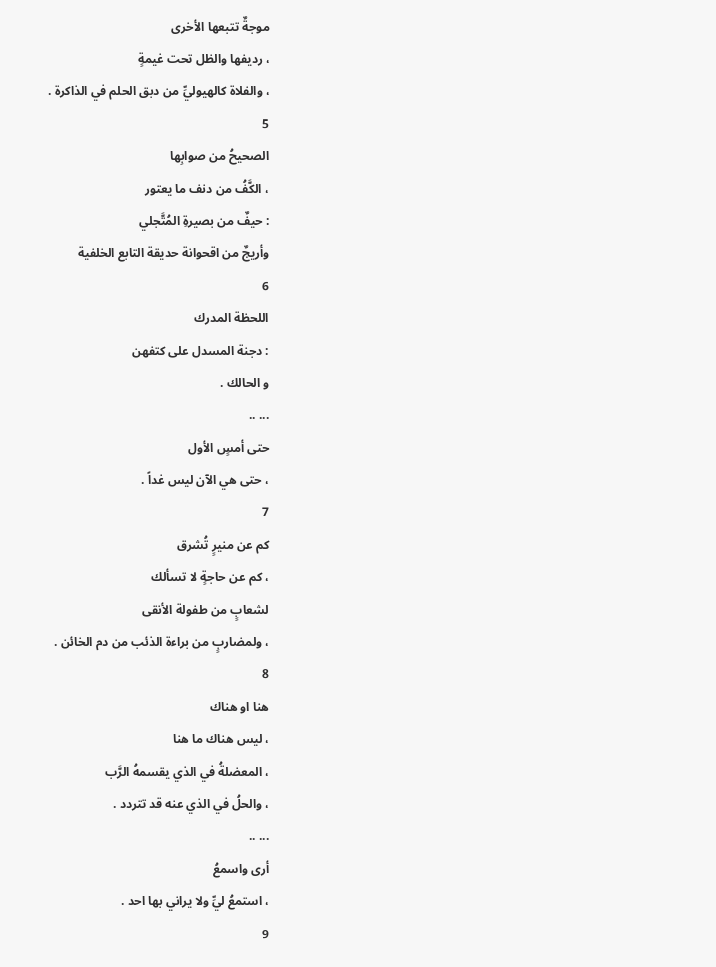موجةٌ تتبعها الأخرى
، رديفها والظل تحت غيمةٍ
، والفلاة كالهيوليِّ من دبق الحلم في الذاكرة .
5
الصحيحُ من صوابِها
، الكَّفُ من دنف ما يعتور
: حيفٌ من بصيرةِ المُتَّجلي
وأريجٌ من اقحوانة حديقة التابع الخلفية
6
اللحظة المدرك
: دجنة المسدل على كتفهن
و الحالك .
... ..
حتى أمسٍ الأول
، حتى هي الآن ليس غداً .
7
كم عن منيرٍ تُشرق
، كم عن حاجةٍ لا تسألك
لشعابٍ من طفولة الأنقى
، ولمضاربٍ من براءة الذئب من دم الخائن .
8
هنا او هناك
، ليس هناك ما هنا
، المعضلةُ في الذي يقسمهُ الرَّب
، والحلُ في الذي عنه قد تتردد .
... ..
أرى واسمعُ
، استمعُ ليِّ ولا يراني بها احد .
9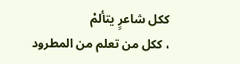ككل شاعرٍ يتألمْ
، ككل من تعلم من المطرود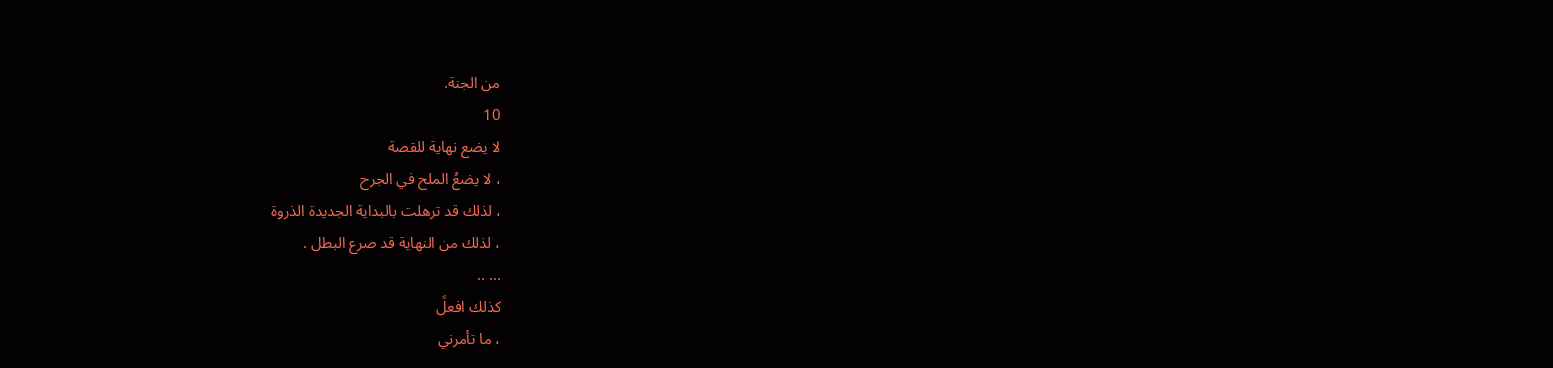من الجنة.
10
لا يضع نهاية للقصة
، لا يضعُ الملح في الجرح
، لذلك قد ترهلت بالبداية الجديدة الذروة
، لذلك من النهاية قد صرع البطل .
... ..
كذلك افعلً
، ما تأمرني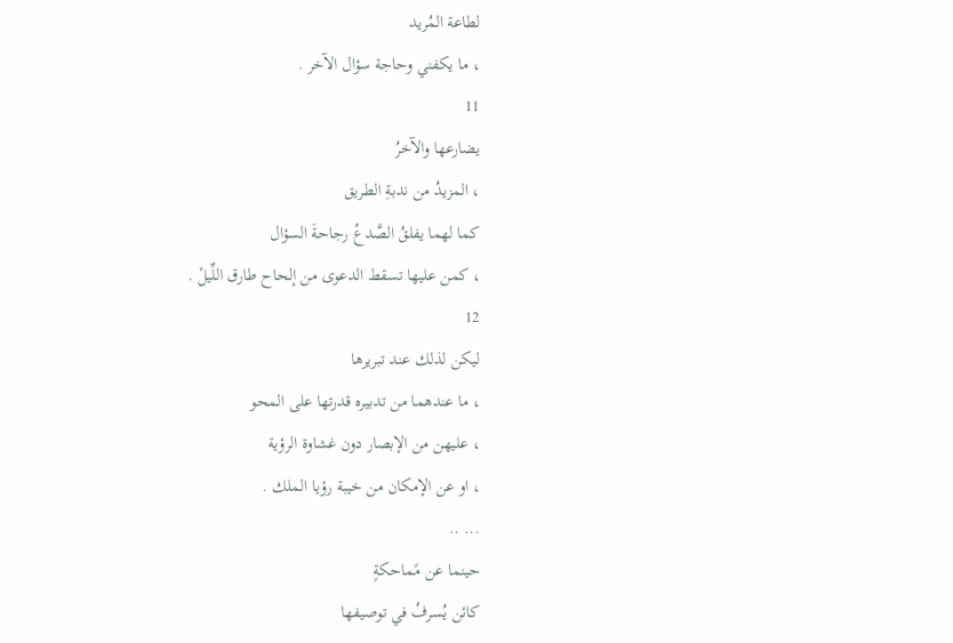لطاعة المُريد
، ما يكفني وحاجة سؤال الآخر .
11
يضارعها والآخرُ
، المزيدُ من ندبةِ الطريق
كما لهما يفلقُ الصَّدعُ رجاحةَ السؤال
، كمن عليها تسقط الدعوى من إلحاح طارق اللِّيلْ .
12
ليكن لذلك عند تبريرها
، ما عندهما من تدبيره قدرتها على المحو
، عليهن من الإبصار دون غشاوة الرؤية
، او عن الإمكان من خيبة رؤيا الملك .
... ..
حينما عن مًماحكةٍ
كائن يُسرفُ في توصيفها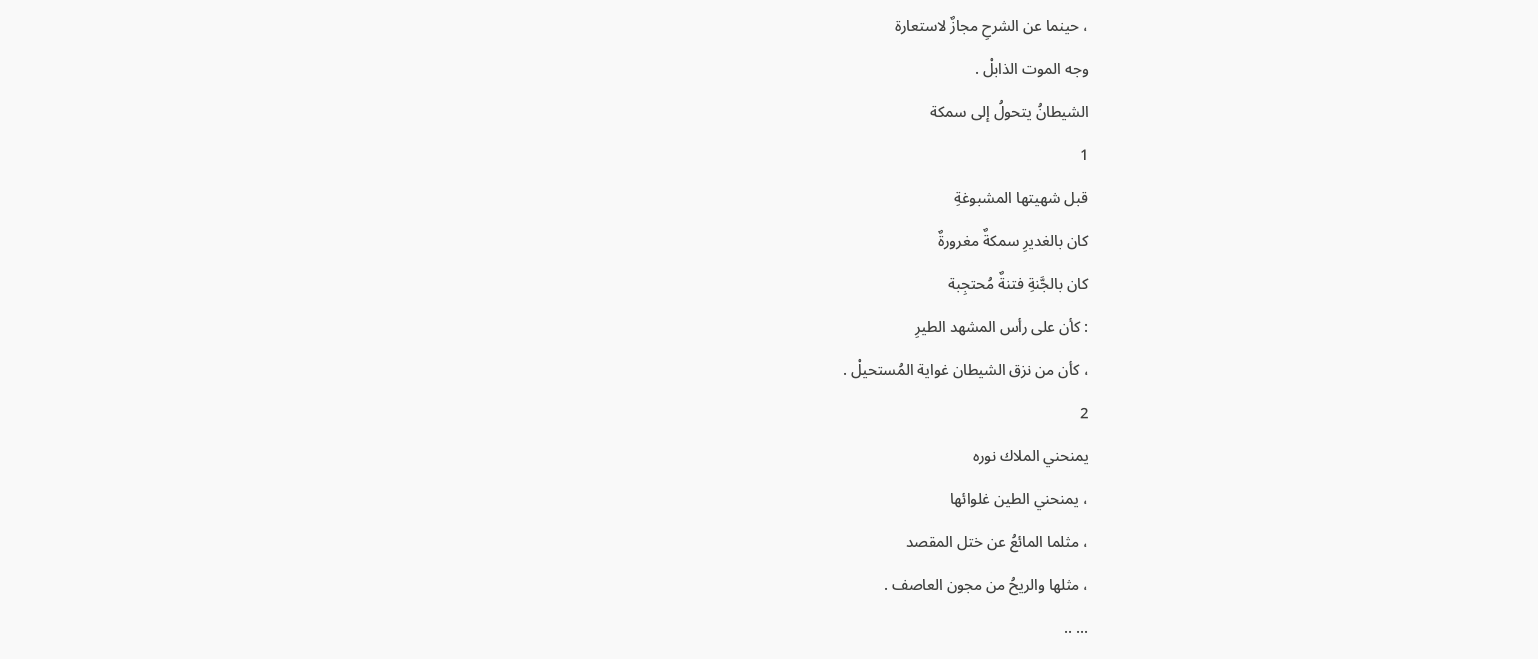، حينما عن الشرحِ مجازٌ لاستعارة
وجه الموت الذابلْ .
الشيطانُ يتحولُ إلى سمكة
1
قبل شهيتها المشبوغةِ
كان بالغديرِ سمكةٌ مغرورةٌ
كان بالجَّنةِ فتنةٌ مُحتجِبة
: كأن على رأس المشهد الطيرِ
، كأن من نزق الشيطان غواية المُستحيلْ .
2
يمنحني الملاك نوره
، يمنحني الطين غلوائها
، مثلما المائعُ عن ختل المقصد
، مثلها والريحُ من مجون العاصف .
... ..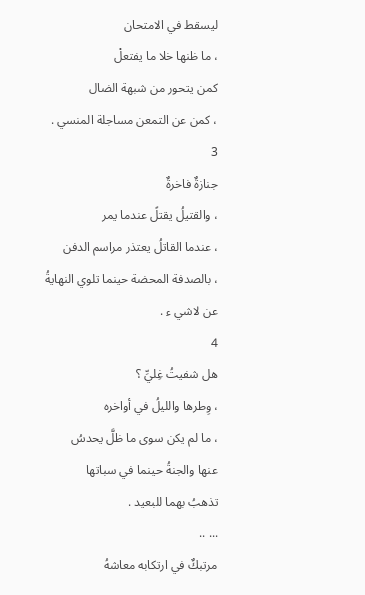ليسقط في الامتحان
، ما ظنها خلا ما يفتعلْ
كمن يتحور من شبهة الضال
، كمن عن التمعن مساجلة المنسي .
3
جنازةٌ فاخرةٌ
، والقتيلُ يقتلً عندما يمر
، عندما القاتلُ يعتذر مراسم الدفن
، بالصدفة المحضة حينما تلوي النهايةُ
عن لاشي ء .
4
هل شفيتُ غِليِّ ؟
، وِطرها والليلُ في أواخره
، ما لم يكن سوى ما ظلَّ يحدسُ
عنها والجنةُ حينما في سباتها
تذهبُ بهما للبعيد .
... ..
مرتبكٌ في ارتكابه معاشهُ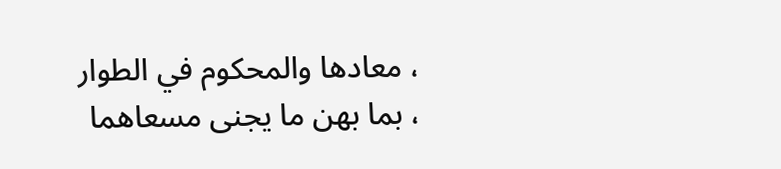، معادها والمحكوم في الطوار
، بما بهن ما يجنى مسعاهما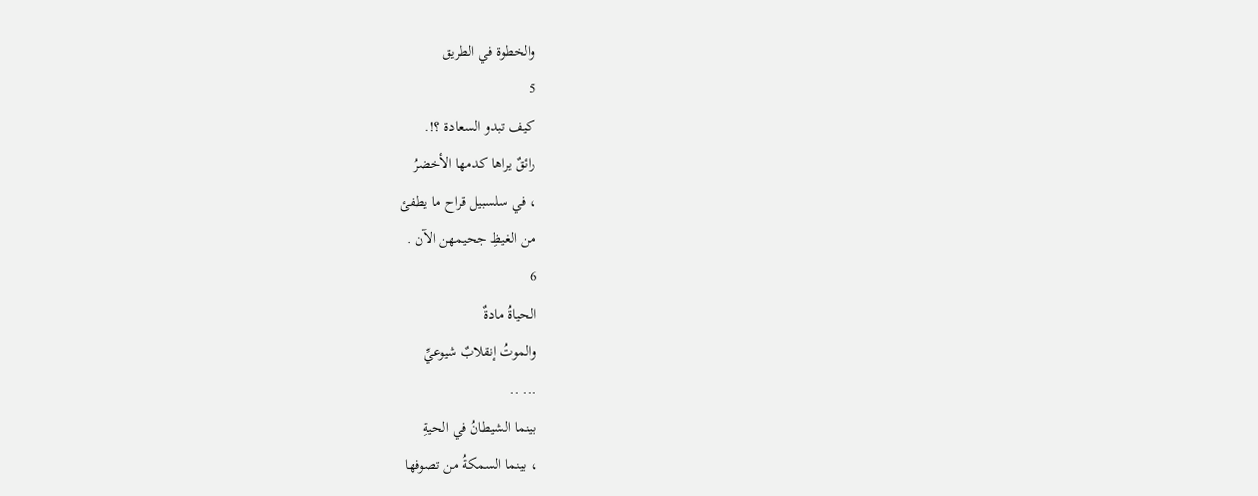والخطوة في الطريق
5
كيف تبدو السعادة ؟!.
رائقٌ يراها كدمها الأخضرُ
، في سلسبيل قراح ما يطفئ
من الغيظِ جحيمهن الآن .
6
الحياةُ مادةٌ
والموتُ إنقلابٌ شيوعيِّ
... ..
بينما الشيطانُ في الحيةِ
، بينما السمكةُ من تصوفها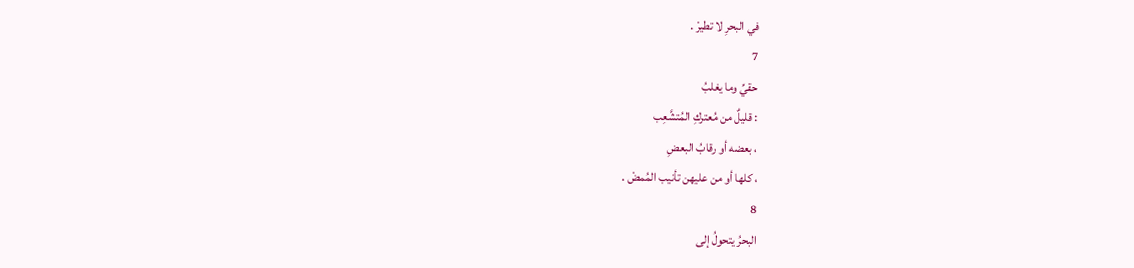في البحرِ لا تطيرْ .
7
حقيِّ وما يغلبُ
: قليلٌ من مُعتركِ المُتشَّعِب
، بعضه أو رقابُ البعضِ
، كلها أو من عليهن تأنيب المُمضْ .
8
البحرُ يتحولُ إلى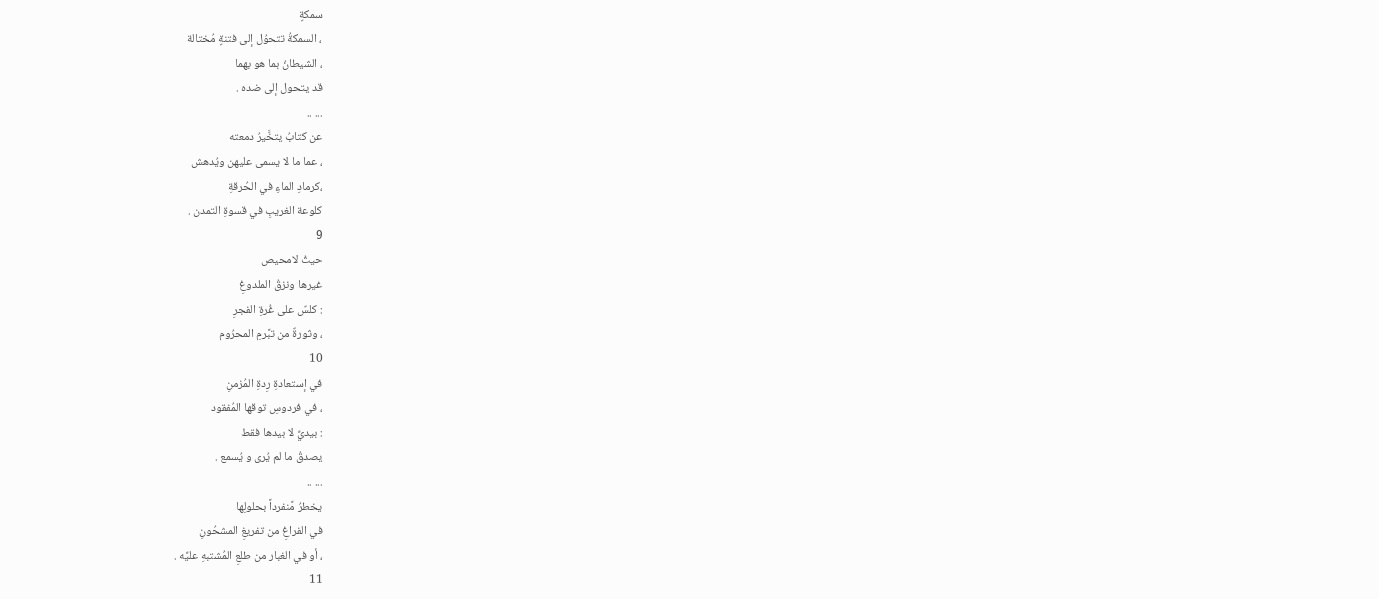سمكةٍ
، السمكةُ تتحوُل إلى فتنةٍ مُختالة
، الشيطانُ بما هو بهما
قد يتحول إلى ضده .
... ..
عن كتابُ يتخَّيرُ دمعته
، عما ما لا يسمى عليهن ويُدهش
،كرمادِ الماءِ في الحُرقةِ
كلوعة الغريبِ في قسوةِ التمدن .
9
حيثُ لامحيص
غيرها ونزقُ الملدوغِ
: كلسٌ على غُرةِ الفجرِ
، وثورةٌ من تبَّرمِ المحرُوم
10
في إستعادةِ رِدةِ المُزمنِ
، في فردوسِ توقها المُفقود
: بيديِّ لا بيدها فقط
يصدقُ ما لم يُرى و يُسمع .
... ..
يخطرُ مًنفرداً بحلولِها
في الفراغِ من تفريغِ المشحُونِ
، أو في الغبار من طلعِ المُشتبهِ عليِّه .
11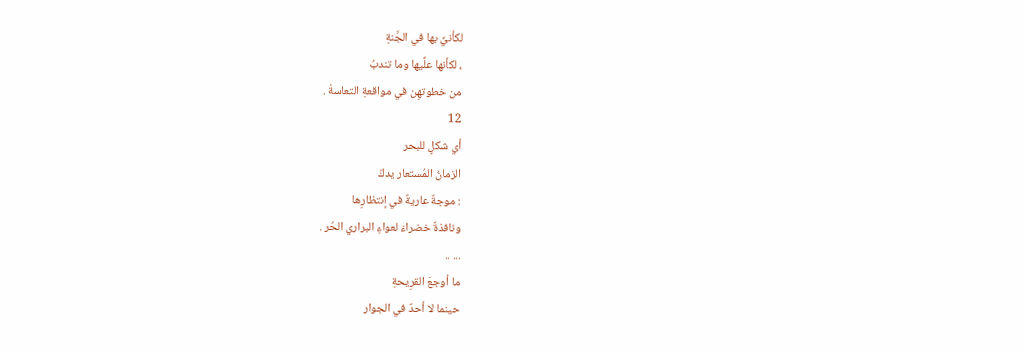لكأنيِّ بها في الجَّنةِ
، لكأنها علِّيها وما تندبُ
من خطوتهِن في مواقعةِ التعاسةْ .
12
أي شكلٍ للبحر
الزمانُ المُستعار يدكْ
: موجةٌ عاريةٌ في إنتظارِها
ونافذةٌ خضراءَ لعواءِ البراري الحُر .
... ..
ما أوجعَ القرِيحةِ
حينما لا أحدٌ في الجوار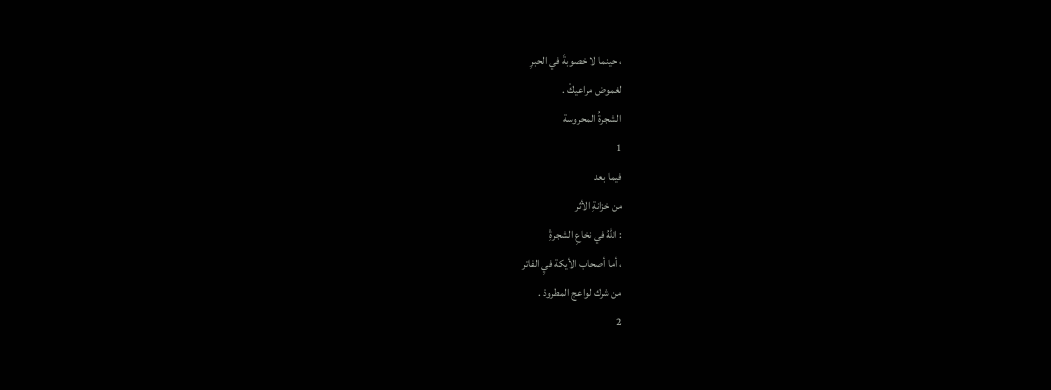، حينما لا خصوبةَ في الحبرِ
لغموض مراعيكْ .
الشجرةُ المحروسة
1
فيما بعد
من خزانةِ الأثر
: اللهُ في نخاعِ الشجرةِْ
، أما أصحاب الأيكة فيِ الفاتر
من شرك لواعج المطرودْ .
2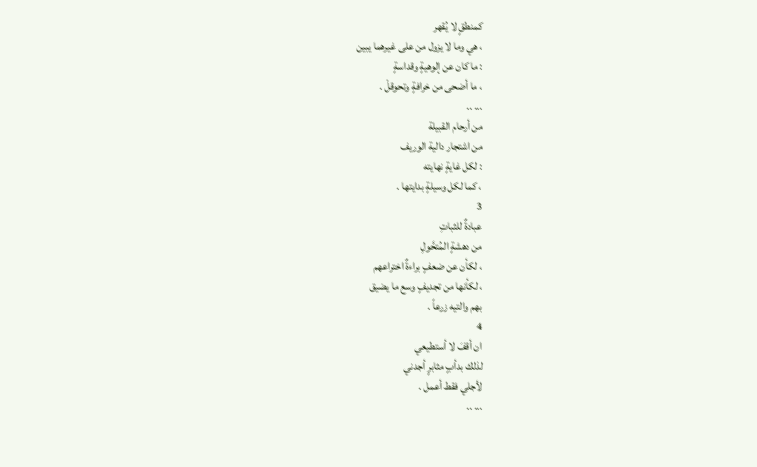كمنطقٍ لا يُقهر
، هي وما لا يزول من على غيرهما يبين
: ما كان عن إلوهيةٍ وقداسةٍ
، ما أضحى من خرافةٍ وتحوقلْ .
... ..
من أرحام القبيلة
من اشتجار دالية الوريف
: لكل غايةٍ نهايته
، كما لكل وسيلةٍ بدايتها .
3
عبادةٌ للثباتِ
من دهشةٍ المُتحَّولِ
، لكأن عن ضعفٍ براءةٌ اختراعهم
، لكأنها من تجديفٍ وسع ما يضيق
بهم والتيه زرعاً .
4
ان أقفَ لا أستطيعي
لذلك بدأبٍ مثابرٍ أجدني
لأجلي فقط أعمل .
... ..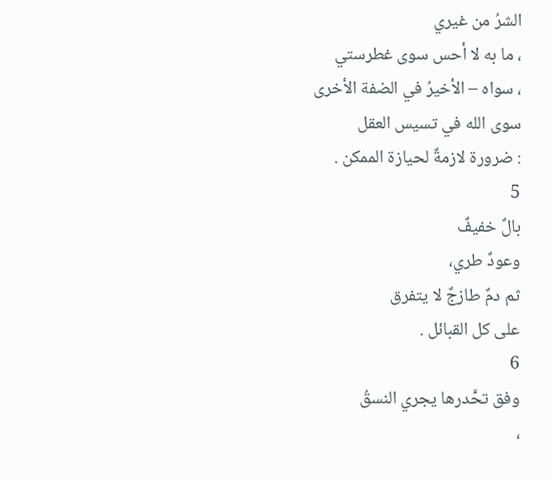الشرُ من غيري
، ما به لا أحس سوى غطرستي
، سواه – الأخيرُ في الضفة الأخرى
سوى الله في تسيس العقل
: ضرورة لازمةٌ لحيازة الممكن .
5
بالٌ خفيفٌ
وعودٌ طري،
ثم دمٌ طازجٌ لا يتفرق
على كل القبائل .
6
وفق تحَّدرها يجري النسقُ
،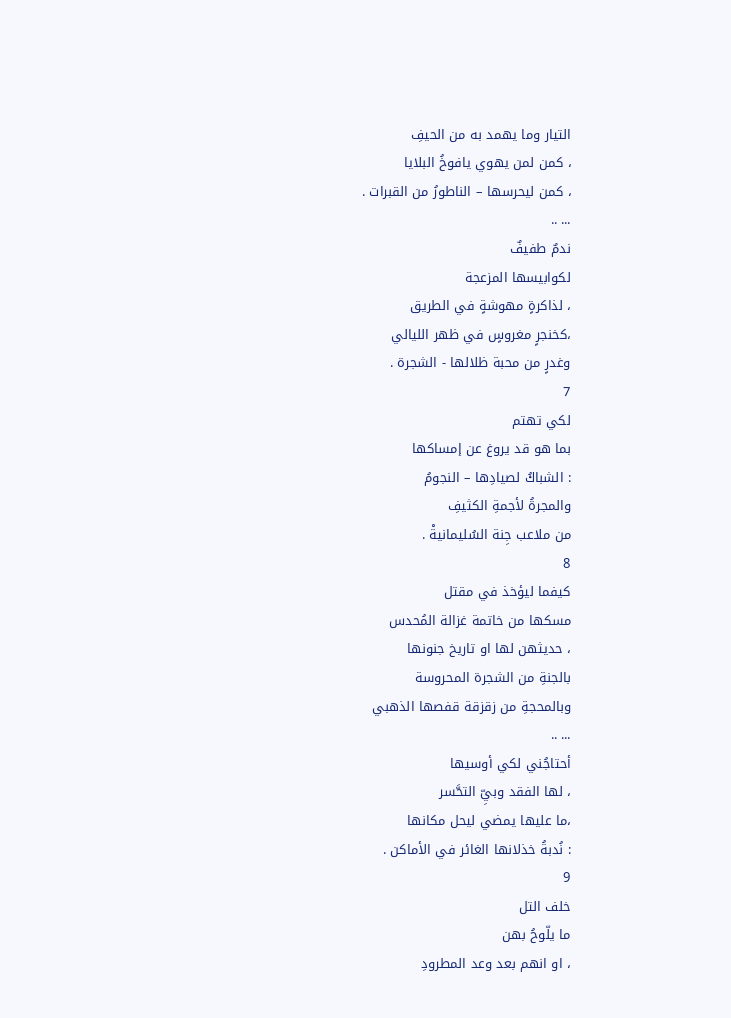التيار وما يهمد به من الحيفِ
، كمن لمن يهوي يافوخُ البلايا
، كمن ليحرسها – الناطورُ من القبرات .
... ..
ندمٌ طفيفٌ
لكوابيسها المزعجة
، لذاكرةٍ مهوشةٍ في الطريق
،كخنجرٍ مغروسٍ في ظهر الليالي
وغدرٍ من محبة ظلالها - الشجرة .
7
لكي تهتم
بما هو قد يروغ عن إمساكها
: الشباكُ لصيادِها – النجومُ
والمجرةُ لأجمةِ الكثيفِ
من ملاعب جِنة السُليمانيةْ .
8
كيفما ليؤخذ في مقتل
مسكها من خاتمة غزالة المُحدس
، حديثهن لها او تاريخ جنونها
بالجنةِ من الشجرة المحروسة
وبالمحجةِ من زقزقة قفصها الذهبي
... ..
أحتاجُني لكي أوسيها
، لها الفقد وبيِّ التحَّسر
،ما عليها يمضي ليحل مكانها
: نُدبةُ خذلانها الغائر في الأماكن .
9
خلف التل
ما يلّوحُ بهن
، او انهم بعد وعد المطرودِ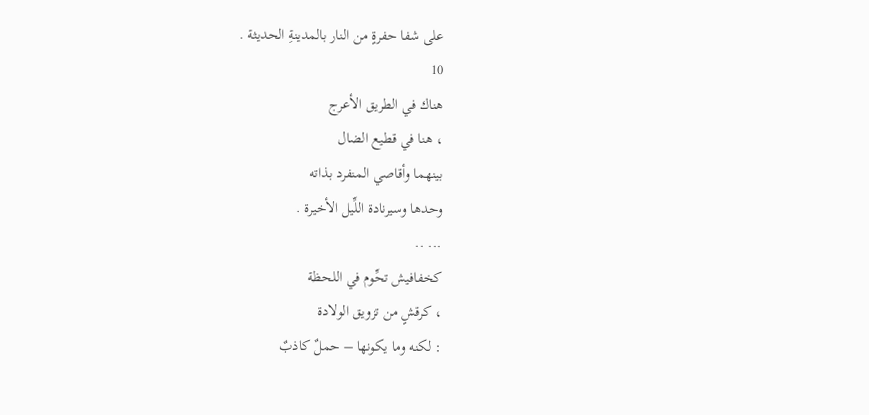على شفا حفرةٍ من النار بالمدينةِ الحديثة .
10
هناك في الطريق الأعرج
، هنا في قطيع الضال
بينهما وأقاصي المنفرد بذاته
وحدها وسيرنادة اللِّيل الأخيرة .
... ..
كخفافيش تحِّوم في اللحظة
، كرقشٍ من تزويق الولادة
: لكنه وما يكونها – حملٌ كاذبٌ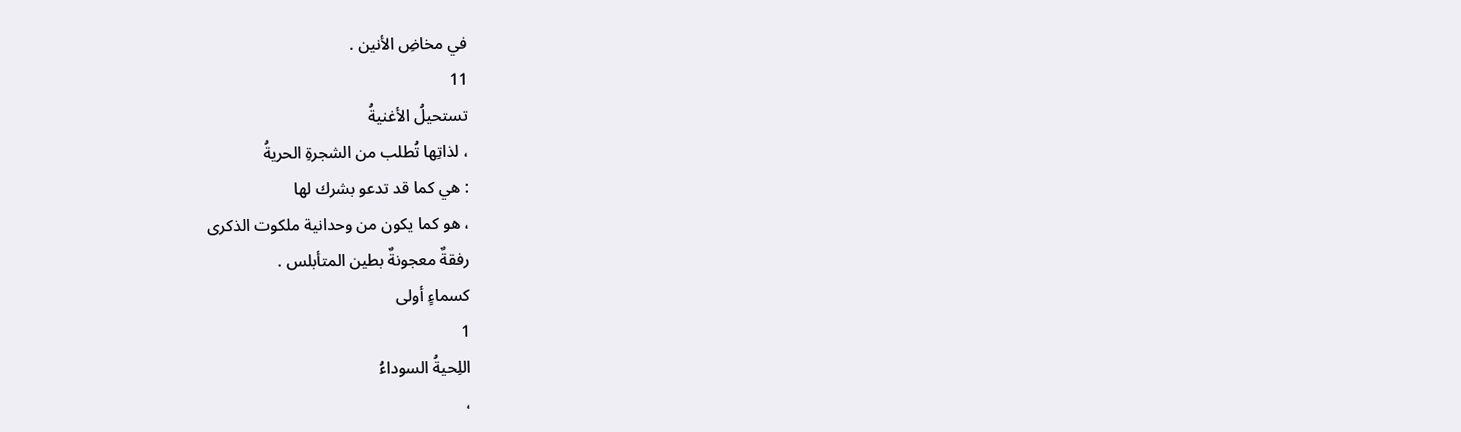في مخاضِ الأنين .
11
تستحيلُ الأغنيةُ
، لذاتِها تُطلب من الشجرةِ الحريةُ
: هي كما قد تدعو بشرك لها
، هو كما يكون من وحدانية ملكوت الذكرى
رفقةٌ معجونةٌ بطين المتأبلس .
كسماءٍ أولى
1
اللِحيةُ السوداءُ
،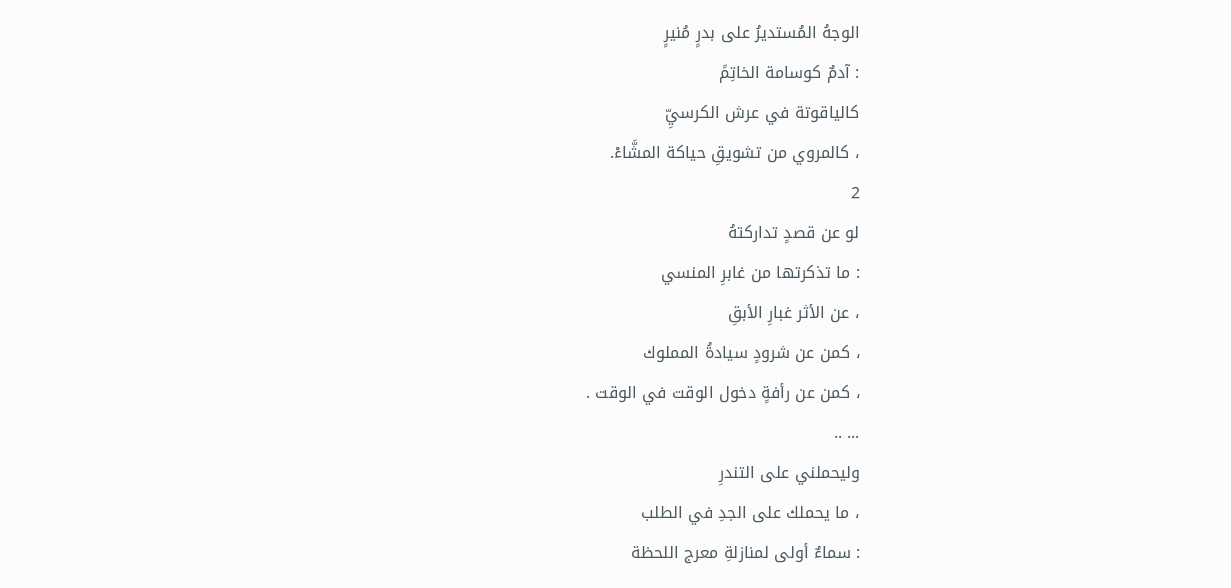الوجهُ المُستديرُ على بدرٍ مُنيرٍ
: آدمٌ كوسامة الخاتِمً
كالياقوتة في عرش الكرسيِّ
، كالمروي من تشويقِ حياكة المشَّاءْ.
2
لو عن قصدٍ تداركتهُ
: ما تذكرتها من غابرِ المنسي
، عن الأثر غبارِ الأبقِ
، كمن عن شرودٍ سيادةُ المملوك
، كمن عن رأفةٍ دخول الوقت في الوقت .
... ..
وليحملني على التندرِ
، ما يحملك على الجدِ في الطلب
: سماءٌ أولى لمنازلةِ معرج اللحظة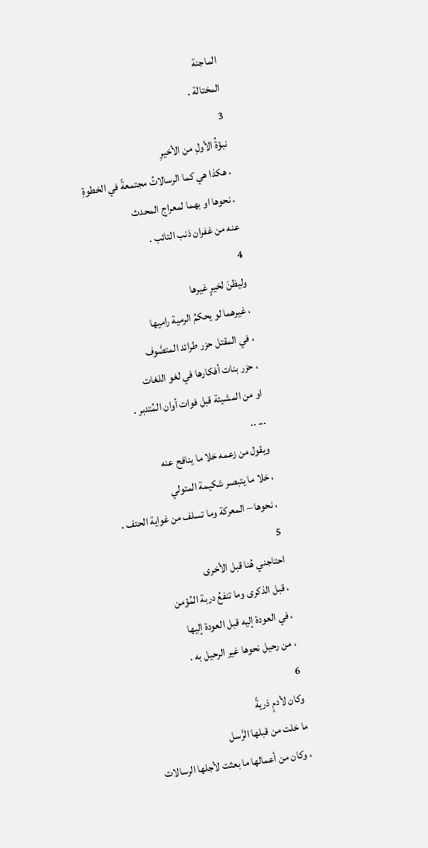الماجنة
المختالة .
3
نبؤةُ الأولِ من الأخيرِ
، هكذا هي كما الرسالاتُ مجتمعةً في الخطوةِ
، نحوها او بهما لمعراج المحدث
عنه من غفران ذنب التائب .
4
وليظنَ لخيرٍ غيرها
، غيرهما لو يحكمُ الرمية راميها
، في المقتل حزر طرائد المتصَّوف
، حزر بنات أفكارها في لغو اللغات
او من المشيئة قبل فوات أوان المُتدبر .
... ..
ويقول من زعمه خلا ما ينافح عنه
، خلا ما يتبصر شكيمة المتولي
، نحوها – المعركة وما تسلف من غواية الحتف .
5
احتاجني هُنا قبل الأخرى
، قبل الذكرى وما تنفعُ دربة المُؤمن
، في العودة إليه قبل العودة إليها
، من رحيل نحوها غير الرحيل به .
6
وكان لأدمٍ ذريةً
ما خلت من قبلها الرَّسل
، وكان من أعمالها ما بعثت لأجلها الرسالات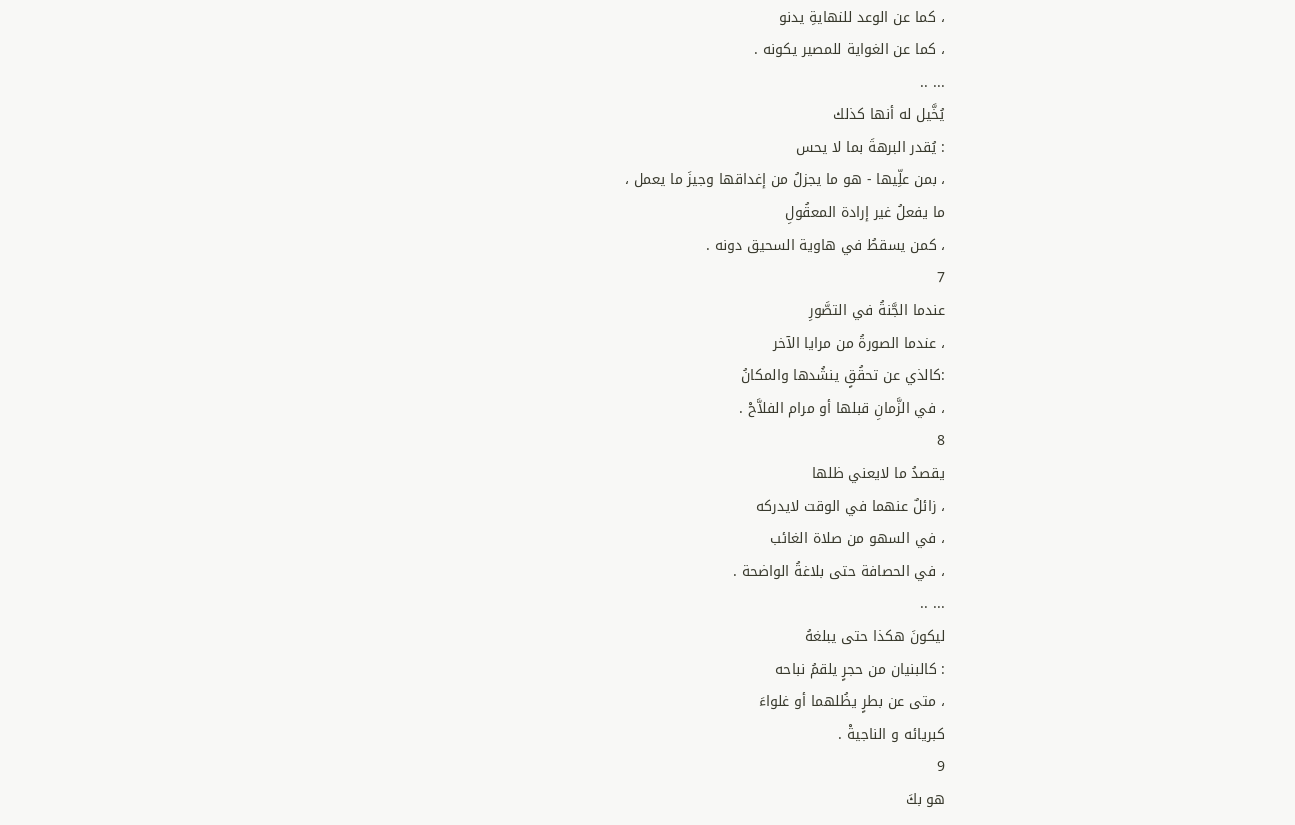، كما عن الوعد للنهايةِ يدنو
، كما عن الغواية للمصير يكونه .
... ..
يُخَّيل له أنها كذلك
: يُقدر البرهةَ بما لا يحس
، بمن علِّيها - هو ما يجزلُ من إغداقها وجيزَ ما يعمل ،
ما يفعلُ غير إرادة المعقُولِ
، كمن يسقطُ في هاوية السحيق دونه .
7
عندما الجَّنةُ في التصَّورِ
، عندما الصورةُ من مرايا الآخر
:كالذي عن تحقُقٍ ينشُدها والمكانُ
، في الزَّمانِ قبلها أو مرام الفلاَّحْ .
8
يقصدُ ما لايعني ظلها
، زائلٌ عنهما في الوقت لايدركه
، في السهو من صلاة الغائب
، في الحصافة حتى بلاغةُ الواضحة .
... ..
ليكونَ هكذا حتى يبلغهُ
: كالبنيان من حجرٍ يلقمُ نباحه
، متى عن بطرٍ يظُلهما أو غلواءَ
كبريائه و الناجيةْ .
9
هو بكَ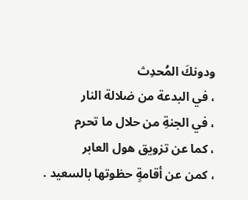ودونكَ المُحدِث
، في البدعة من ضلالة النار
، في الجنةِ من حلال ما تحرم
، كما عن تزويق هول العابر
، كمن عن أقامةٍ حظوتها بالسعيد .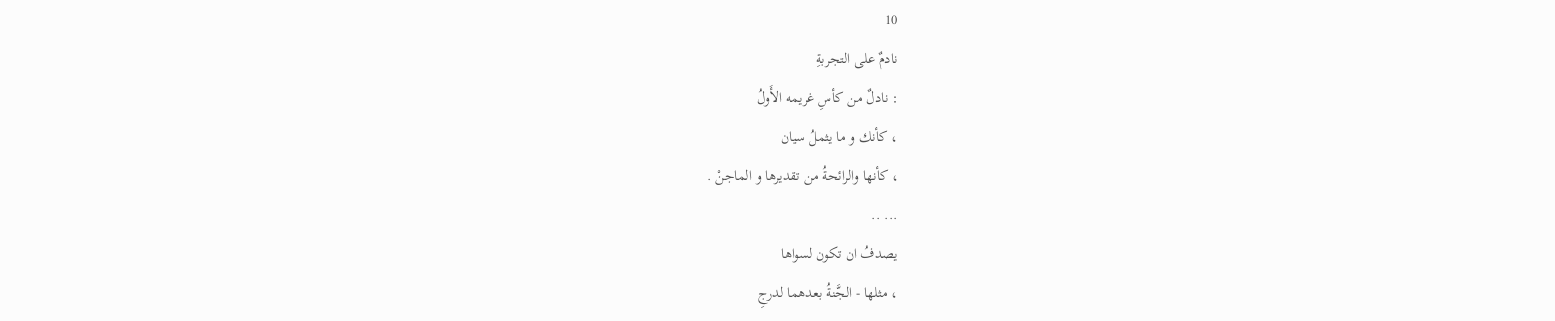10
نادمٌ على التجربةِ
: نادلٌ من كأسِ غريمه الأَولُ
، كأنك و ما يثملُ سيان
، كأنها والرائحةُ من تقديرها و الماجنْ .
... ..
يصدفُ ان تكون لسواها
، مثلها - الجَّنةُ بعدهما لدرجِ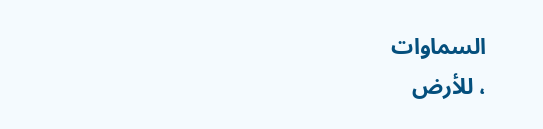السماوات
، للأرض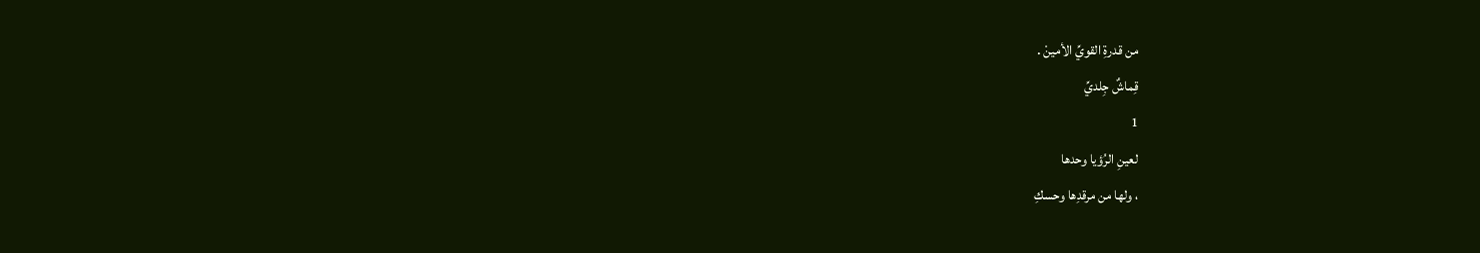من قدرةِ القويِّ الأمينْ .
قِماشٌ جِلديِّ
1
لعينِ الرُؤيا وحدها
، ولها من مرقدِها وحسكِ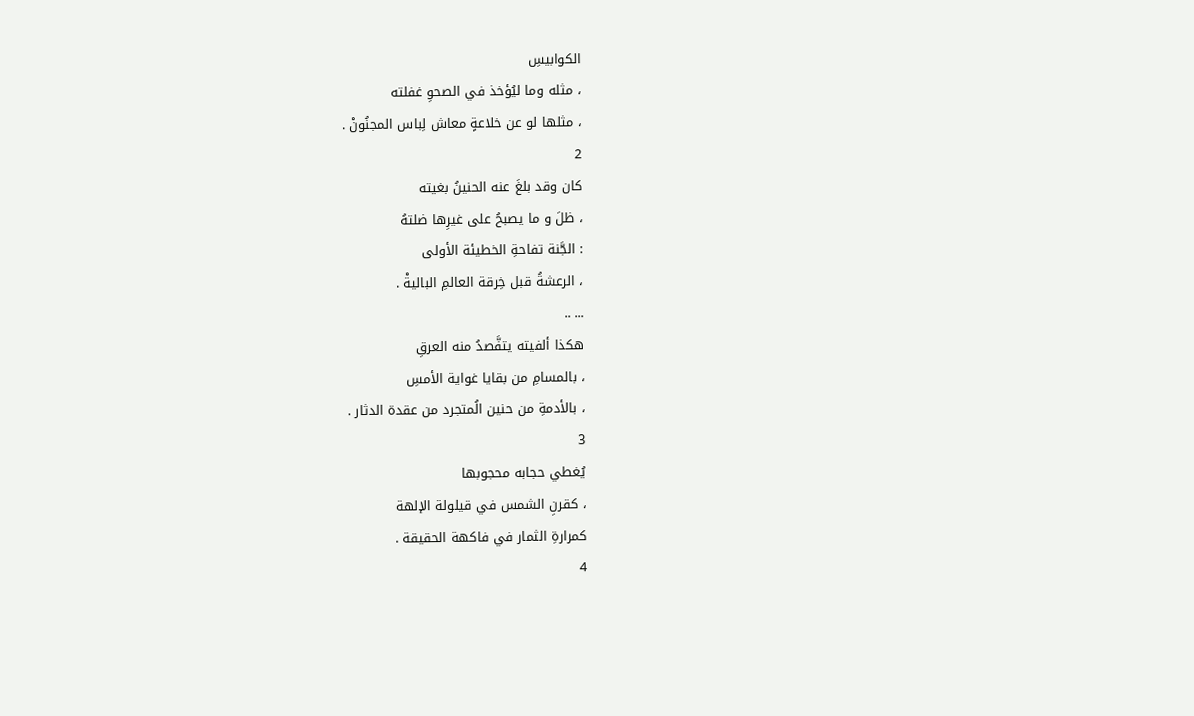الكوابيسِ
، مثله وما ليُؤخذ في الصحوِ غفلته
، مثلها لو عن خلاعةٍ معاش لِباس المجنُونْ .
2
كان وقد بلغَ عنه الحنينُ بغيته
، ظلَ و ما يصبحُ على غيرِها ضلتهُ
: الجَّنة تفاحةِ الخطيئة الأولى
، الرعشةُ قبل خِرقة العالمِ الباليةْ .
... ..
هكذا ألفيته يتفَّصدُ منه العرقِ
، بالمسامِ من بقايا غواية الأمسِ
، بالأدمةِ من حنين الُمتجرد من عقدة الدثار .
3
يُغطي حجابه محجوبها
، كقرنِ الشمس في قيلولة الإلهة
كمرارةِ الثمار في فاكهة الحقيقة .
4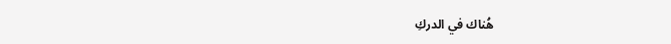هُناك في الدركِ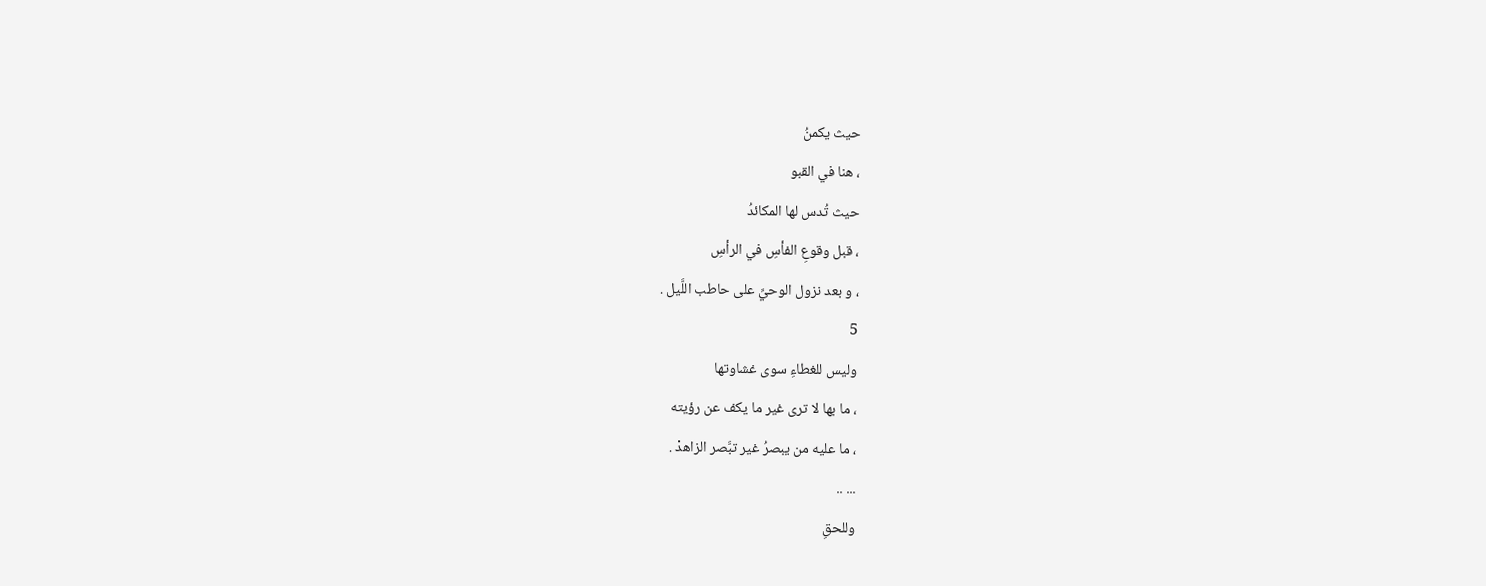حيث يكمنُ
، هنا في القبو
حيث تُدس لها المكائدُ
، قبل وقوعِ الفأسِ في الرأسِ
، و بعد نزول الوحيِّ على حاطب اللَّيل .
5
وليس للغطاءِ سوى غشاوتها
، ما بها لا ترى غير ما يكف عن رؤيته
، ما عليه من يبصرُ غير تبَّصر الزاهدْ .
... ..
وللحقِ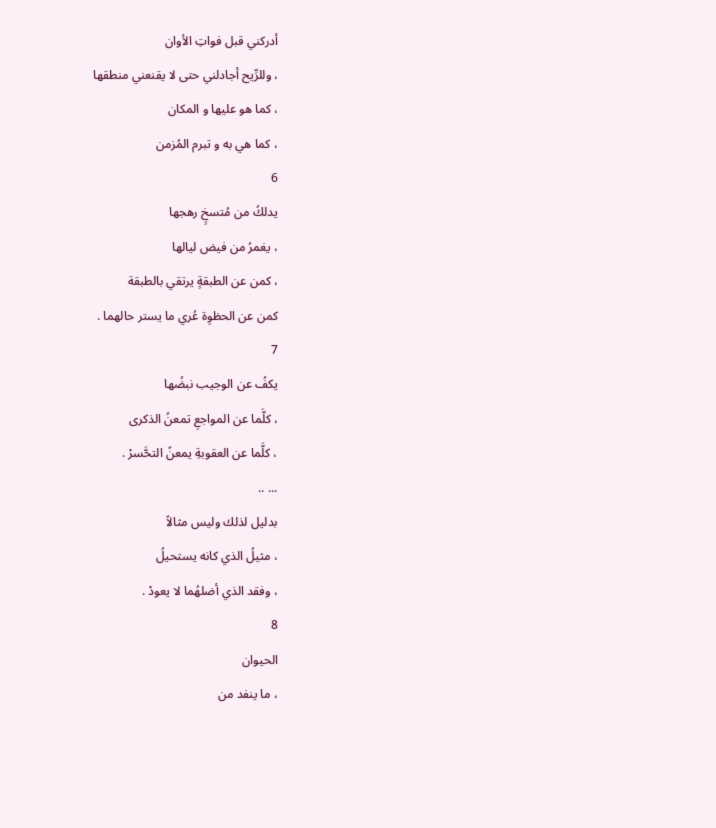أدركني قبل فواتِ الأوان
، وللرِّيح أجادلني حتى لا يقنعني منطقها
، كما هو عليها و المكان
، كما هي به و تبرم المُزمن
6
يدلكُ من مُتسخٍ رهجها
، يغمرُ من فيض ليالها
، كمن عن الطبقةٍ يرتقي بالطبقة
كمن عن الحظوِة عُري ما يستر حالهما .
7
يكفُ عن الوجيب نبضُها
، كلَّما عن المواجعِ تمعنُ الذكرى
، كلَّما عن العقوبةِ يمعنً التحَّسرْ .
... ..
بدليل لذلك وليس مثالاً
، مثيلُ الذي كانه يستحيلُ
، وفقد الذي أضلهُما لا يعودْ .
8
الحيوان
، ما ينفد من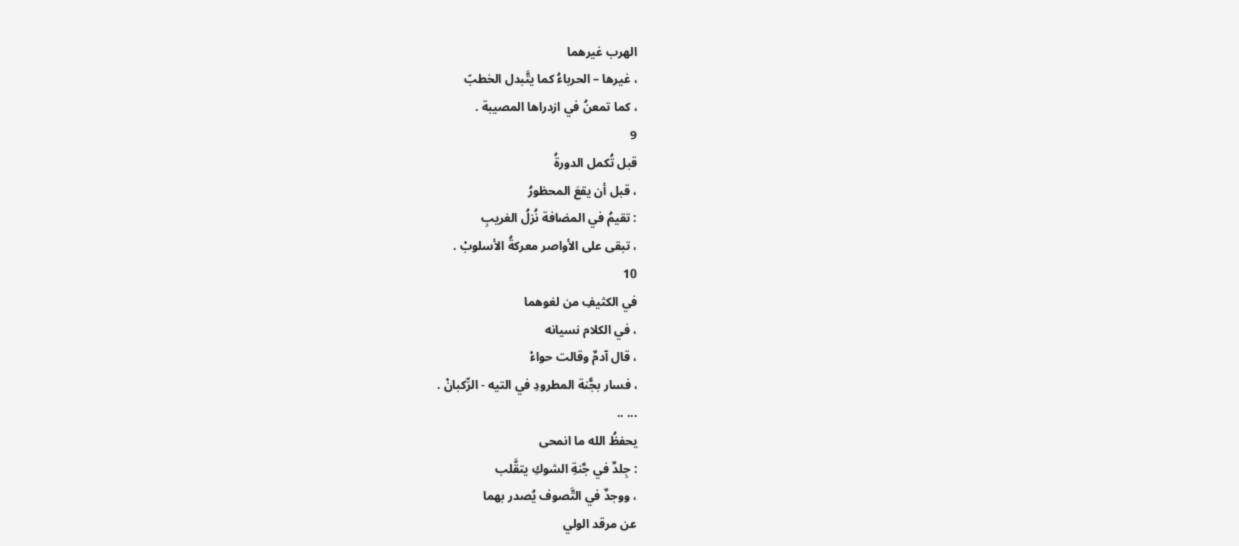الهرب غيرهما
، غيرها – الحرباءُ كما يتَّبدل الخطبً
، كما تمعنُ في ازدراها المصيبة .
9
قبل تُكمل الدورةُ
، قبل أن يقعَ المحظورُ
: تقيمُ في المضافة نُزلُ الغريبِ
، تبقى على الأواصر معركةُ الأسلوبْ .
10
في الكثيفِ من لغوهما
، في الكلام نسيانه
، قال آدمٌ وقالت حواءْ
، فسار بجًّنة المطرودِ في التيه - الرِّكبانْ .
... ..
يحفظُ الله ما انمحى
: جِلدٌ في جَّنةِ الشوكِ يتقَّلب
، ووجدٌ في التَّصوف يُصدر بهما
عن مرقد الولي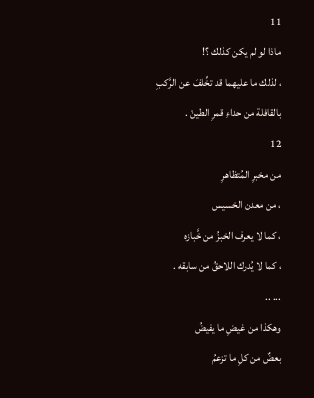11
ماذا لو لم يكن كذلك ؟!
، لذلك ما عليهما قد تخِّلفَ عن الرَّكبِ
بالقافلة من حداءِ قمرِ الطينْ .
12
من مخبرِ المُتظاهرِ
، من معدن الخسيس
، كما لا يعرف الخبزُ من خَّبازه
، كما لا يُدرك اللاحقُ من سابقه .
... ..
وهكذا من غيضِ ما يفيضُ
بعضٌ من كلِ ما تزعمُ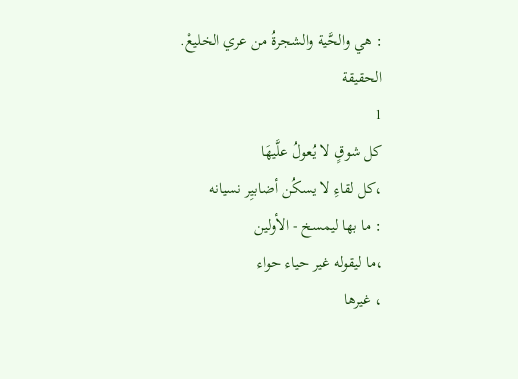: هي والحَّية والشجرةُ من عري الخليعْ.
الحقيقة
1
كل شوقٍ لا يُعولُ علَّيهَا
،كل لقاءِ لا يسكُن أضابيِر نسيانه
: ما بها ليمسخ - الأولين
،ما ليقوله غير حياء حواء
، غيرها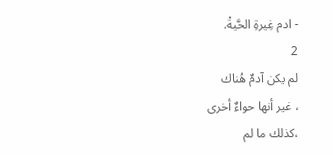- ادم غِيرةِ الحَّيةْ.
2
لم يكن آدمٌ هُناك
، غير أنها حواءٌ أخرى
،كذلك ما لم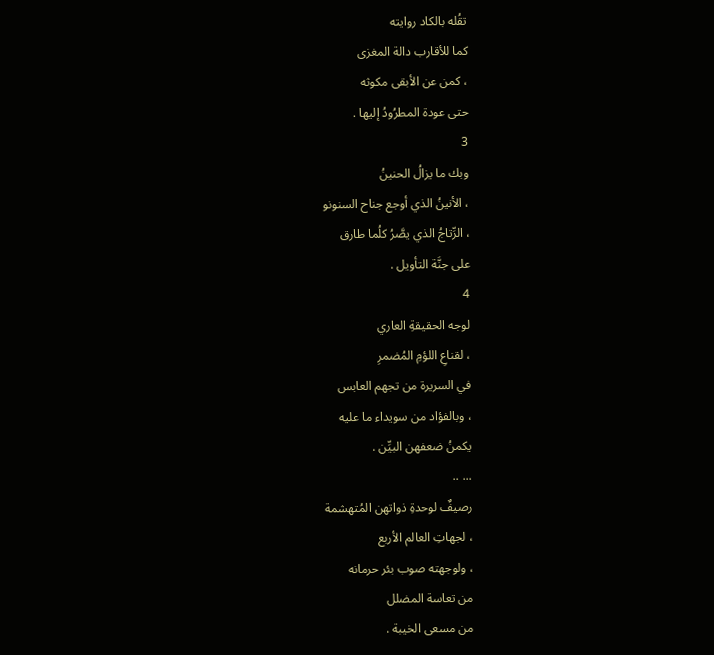تقُله بالكاد روايته
كما للأقارب دالة المغزى
، كمن عن الأبقى مكوثه
حتى عودة المطرُودُ إليها .
3
وبك ما يزالُ الحنينُ
، الأنينُ الذي أوجع جناح السنونو
، الرِّتاجُ الذي يصَّرُ كلُما طارق
على جنَّة التأويل .
4
لوجه الحقيقةِ العاري
، لقناعِ اللؤمِ المُضمرِ
في السريرة من تجهم العابس
، وبالفؤاد من سويداء ما عليه
يكمنُ ضعفهن البيِّن .
... ..
رصيفٌ لوحدةِ ذواتهن المُتهشمة
، لجهاتِ العالم الأربع
، ولوجهته صوب بئر حرمانه
من تعاسة المضلل
من مسعى الخيبة .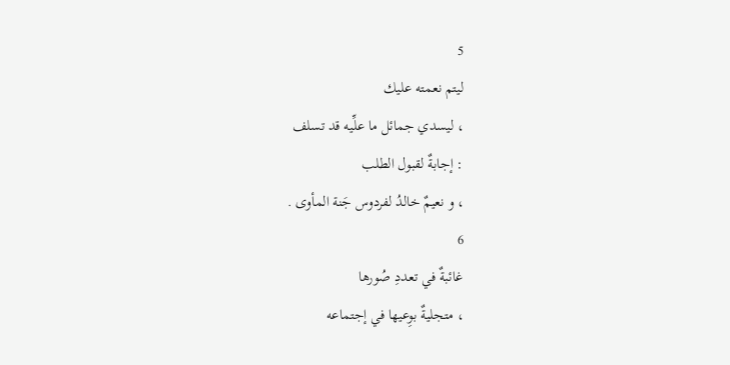5
ليتم نعمته عليك
، ليسدي جمائل ما علِّيه قد تسلف
: إجابةٌ لقبول الطلب
، و نعيمٌ خالدُ لفردوس جَنة المأوى .
6
غائبةٌ في تعددِ صُورها
، متجليةٌ بوِعيها في إجتماعه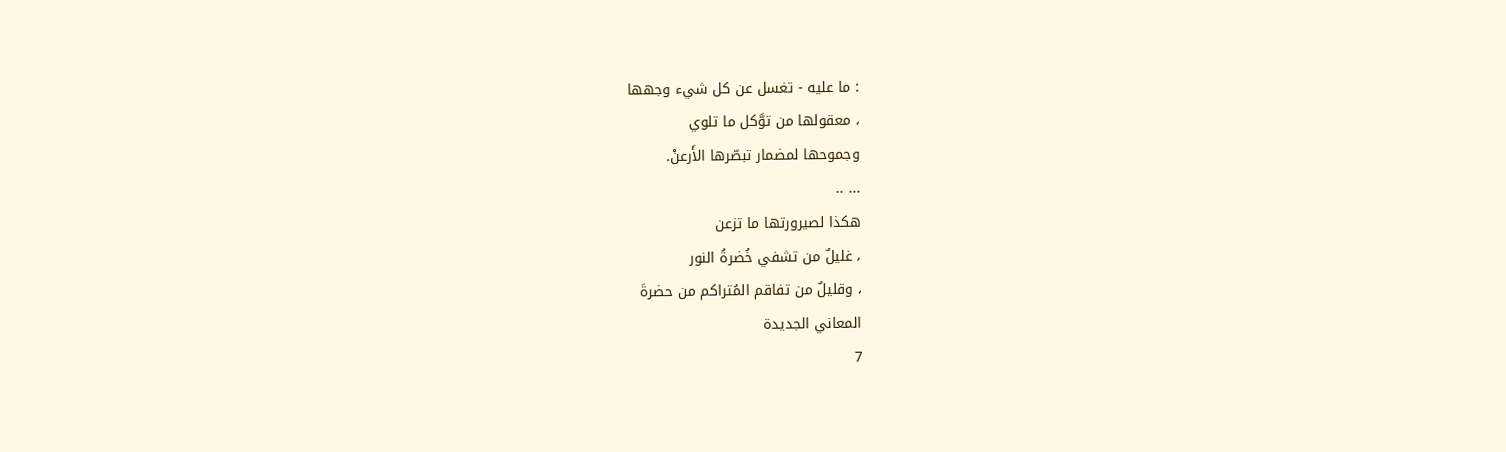: ما عليه - تغسل عن كل شيء وجهها
، معقولها من توَّكل ما تلوي
وجموحها لمضمار تبصّرها الأَرعنْ.
... ..
هكذا لصيرورتها ما تزعن
، غليلٌ من تشفي خُضرةُ النور
، وقليلٌ من تفاقم المُتراكم من حضرةَ
المعاني الجديدة
7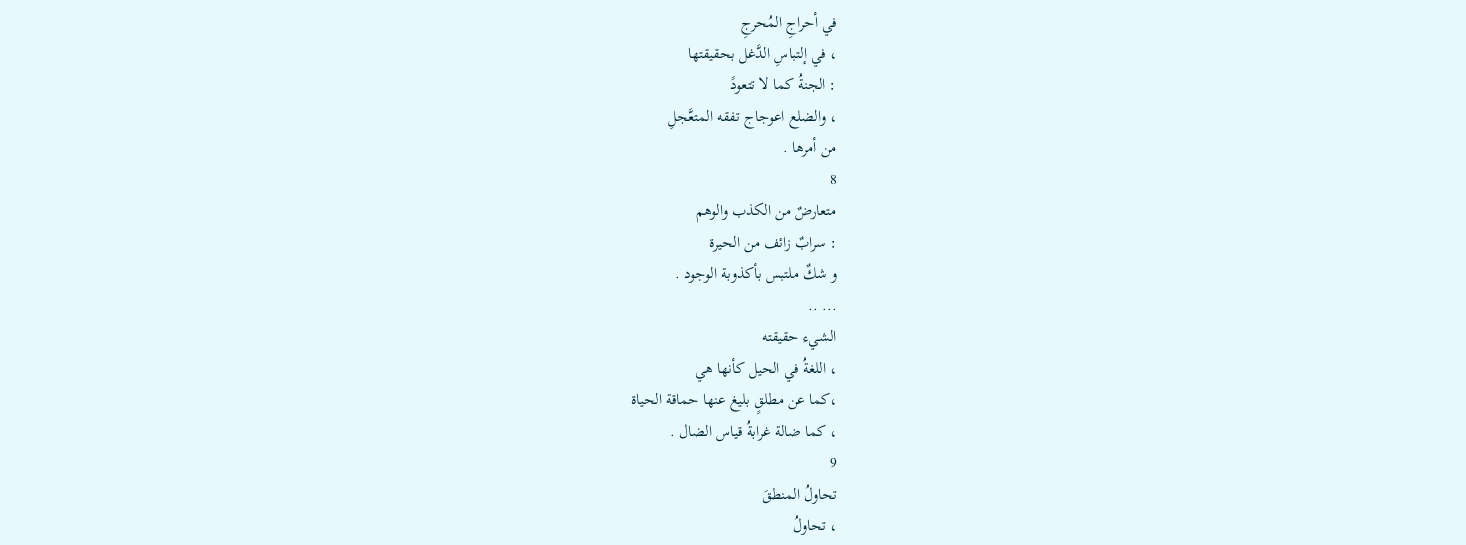في أحراجِ المُحرجِ
، في إلتباسِ الدَّغل بحقيقتها
: الجنةُ كما لا تتعودً
، والضلع اعوجاج تفقه المتعَّجلِ
من أمرها .
8
متعارضٌ من الكذب والوهم
: سرابٌ زائف من الحيرة
و شكٌ ملتبس بأكذوبة الوجود .
... ..
الشيء حقيقته
، اللغةُ في الحيل كأنها هي
،كما عن مطلقٍ بليغ عنها حماقة الحياة
، كما ضالة غرابةُ قياس الضال .
9
تحاولُ المنطقَ
، تحاولُ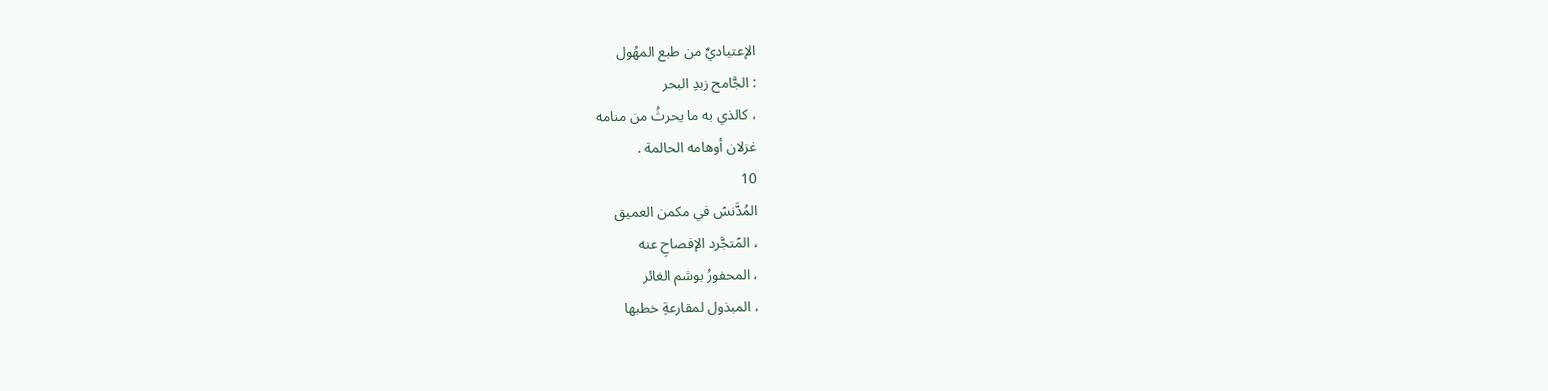الإعتياديِّ من طبع المهُول
: الجَّامح زبدِ البحر
، كالذي به ما يحرثُ من منامه
غزلان أوهامه الحالمة .
10
المُدَّنسً في مكمن العميق
، المًتجَّرد الإفصاحِ عنه
، المحفورُ بوشم الغائر
، المبذول لمقارعةِ خطبها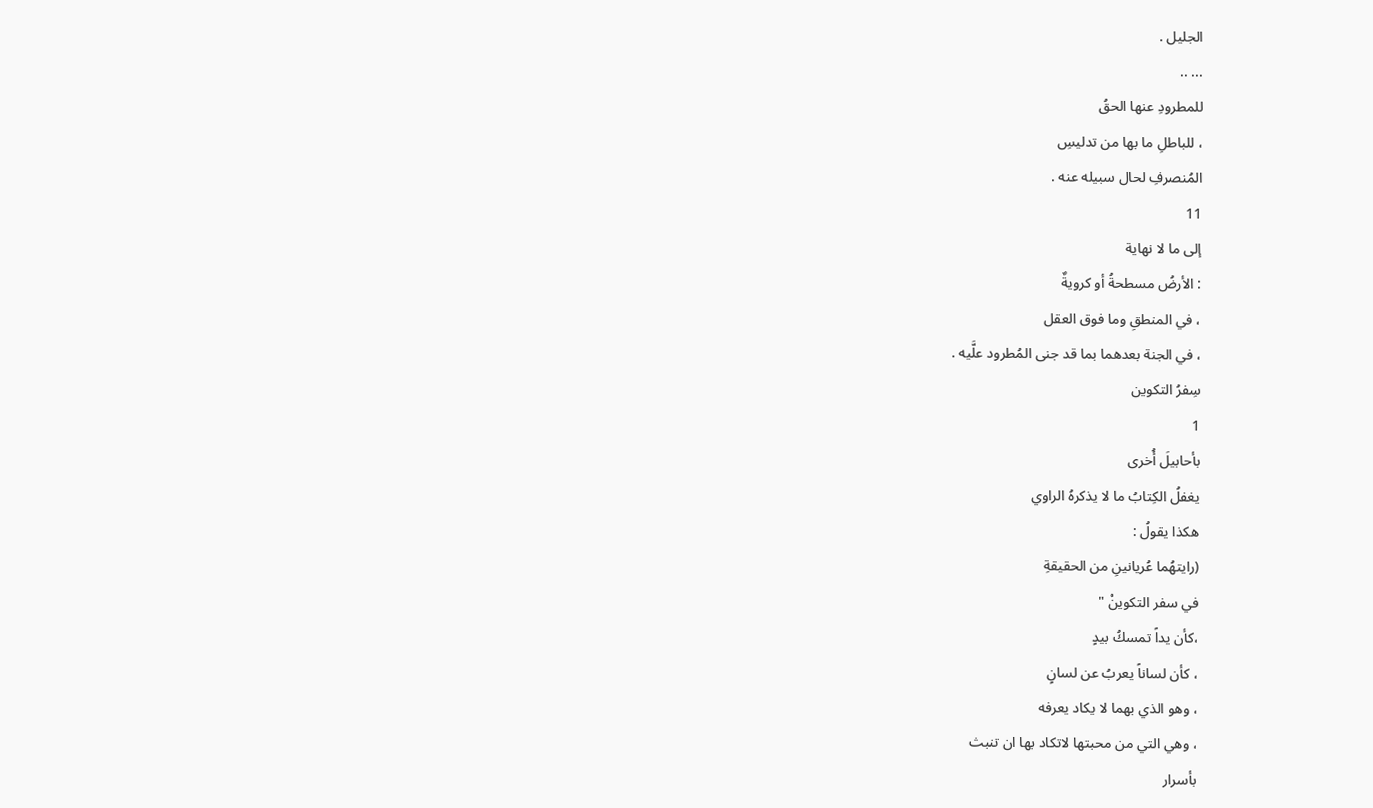الجليل .
... ..
للمطرودِ عنها الحقُ
، للباطلِ ما بها من تدليسِ
المُنصرفِ لحال سبيله عنه .
11
إلى ما لا نهاية
: الأرضُ مسطحةُ أو كرويةٌ
، في المنطقِ وما فوق العقل
، في الجنة بعدهما بما قد جنى المُطرود علَّيه .
سِفرُ التكوين
1
بأحابيلَ أُخرى
يغفلُ الكِتابُ ما لا يذكرهُ الراوي
هكذا يقولُ :
(رايتهُما عُريانينِ من الحقيقةِ
في سفر التكوينْ "
،كأن يداً تمسكُ بيدٍ
، كأن لساناً يعربُ عن لسانٍ
، وهو الذي بهما لا يكاد يعرفه
، وهي التي من محبتها لاتكاد بها ان تنبث
بأسرار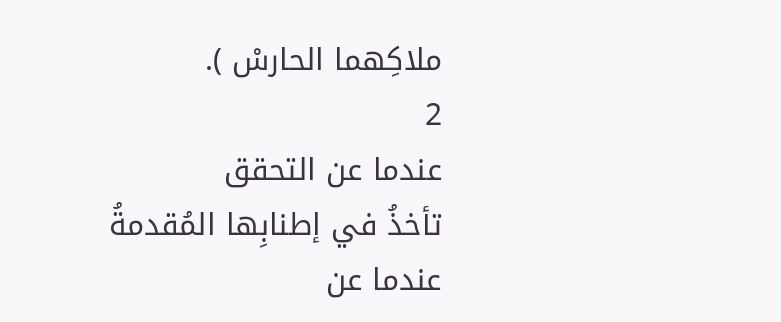ملاكِهما الحارسْ ).
2
عندما عن التحقق
تأخذُ في إطنابِها المُقدمةُ
عندما عن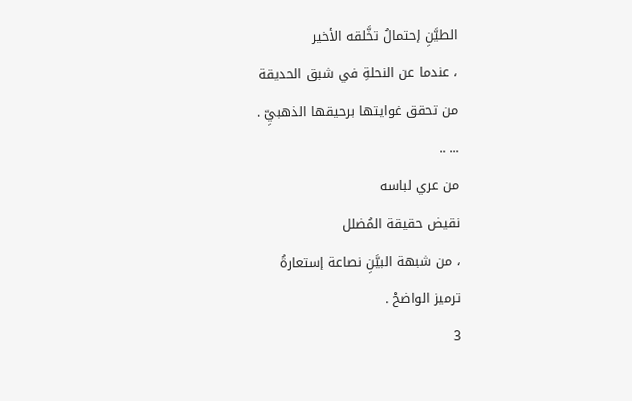الطيَّنِ إحتمالُ تخَّلقه الأخير
، عندما عن النحلةِ في شبق الحديقة
من تحقق غوايتها برحيقها الذهبيِّ .
... ..
من عري لباسه
نقيض حقيقة المُضلل
، من شبهة البيَّنِ نصاعة إستعارةُ
ترميز الواضحْ .
3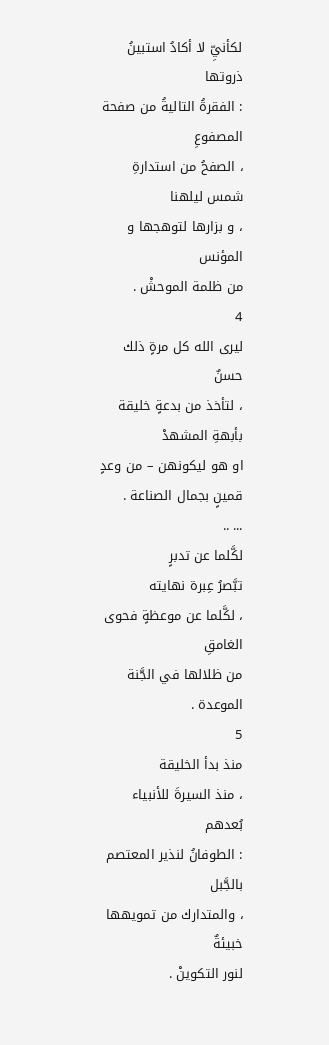لكأنيِّ لا أكادُ استبينُ ذروتها
: الفقرةُ التاليةُ من صفحة المصفوعِ
، الصفحُ من استدارةِ شمس ليلهنا
، و بزارها لتوهجها و المؤنس
من ظلمة الموحشْ .
4
ليرى الله كل مرةٍ ذلك حسنٌ
، لتأخذ من بدعةٍ خليقة بأبهةِ المشهدْ
او هو ليكونهن – من وعدٍ قمينٍ بجمال الصناعة .
... ..
لكَّلما عن تدبرٍ
تبَّصرُ عِبرة نهايته
، لكَّلما عن موعظةٍ فحوى الغامقِ
من ظلالها في الجَّنة الموعدة .
5
منذ بدأ الخليقة
، منذ السيرةَ للأنبياء بُعدهم
: الطوفانُ لنذير المعتصم بالجَّبل
، والمتدارك من تمويهها خبيئةٌ
لنور التكوينْ .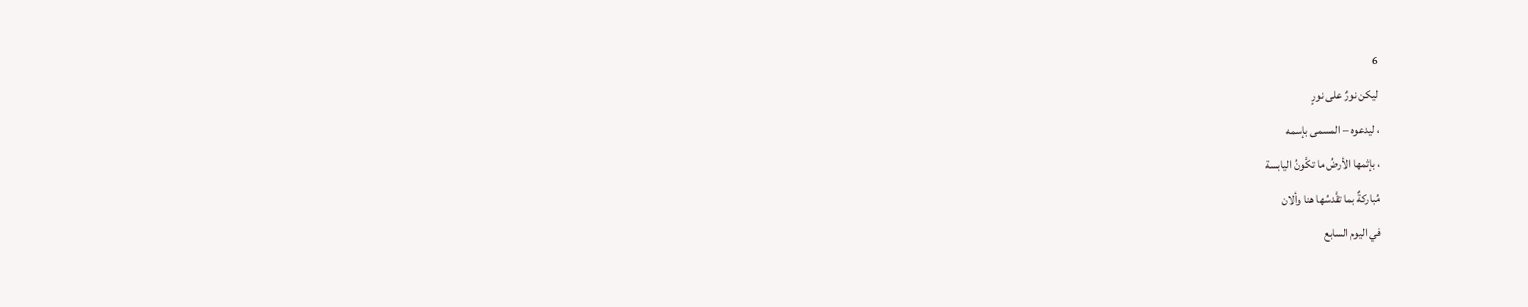6
ليكن نورٌ على نورٍ
، ليدعوه – المسمى بإسمه
، بإثمها الأرضُ ما تكَّونُ اليابسة
مُباركةٌ بما تقَّدسُها هنا وألان
في اليوم السابع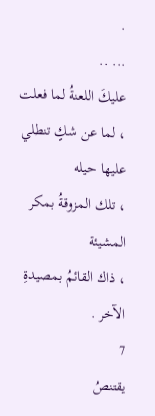.
... ..
عليكَ اللعنةُ لما فعلت
، لما عن شكٍ تنطلي عليها حيله
، تلك المزوقةُ بمكر المشيئة
، ذاك القائمُ بمصيدةِ الآخر .
7
يقتنصُ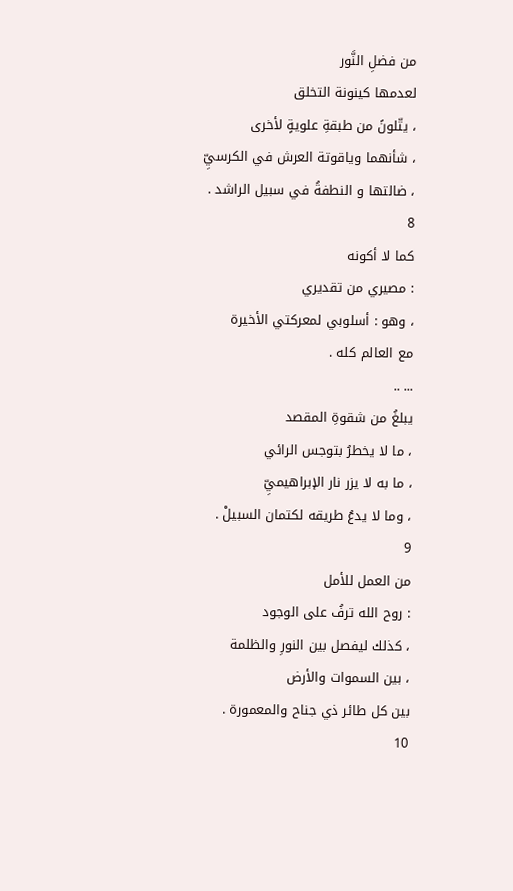من فضلِ النَّور
لعدمها كينونة التخلق
، يتّلونً من طبقةِ علويةٍ لأخرى
، شأنهما وياقوتة العرش في الكرسيِّ
، ضالتها و النطفةُ في سبيل الراشد .
8
كما لا أكونه
: مصيري من تقديري
، وهو : أسلوبي لمعركتي الأخيرة
مع العالم كله .
... ..
يبلغُ من شقوةِ المقصد
، ما لا يخطرُ بتوجس الرائي
، ما به لا يزر نار الإبراهيميِّ
، وما لا يدعُ طريقه لكتمان السبيلْ .
9
من العمل للأمل
: روح الله ترفُ على الوجود
، كذلك ليفصل بين النورِ والظلمة
، بين السموات والأرض
بين كل طائر ذي جناح والمعمورة .
10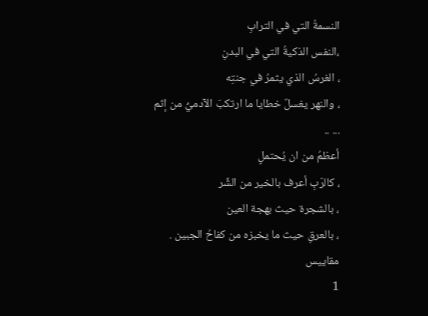النسمةُ التي في الترابِ
،النفس الذكيةُ التي في البدنِ
، الغرسُ الذي يثمرُ في جنتِه
، والنهر يغسلٌ خطايا ما ارتكبَ الآدميُّ من إثم
... ..
أعظمُ من ان يُحتملٍ
، كالرّبِ أعرف بالخير من الشِّر
، بالشجرة حيث بهجة العين
، بالعرقِ حيث ما يخبزه من كفاحُ الجبين .
مقاييس
1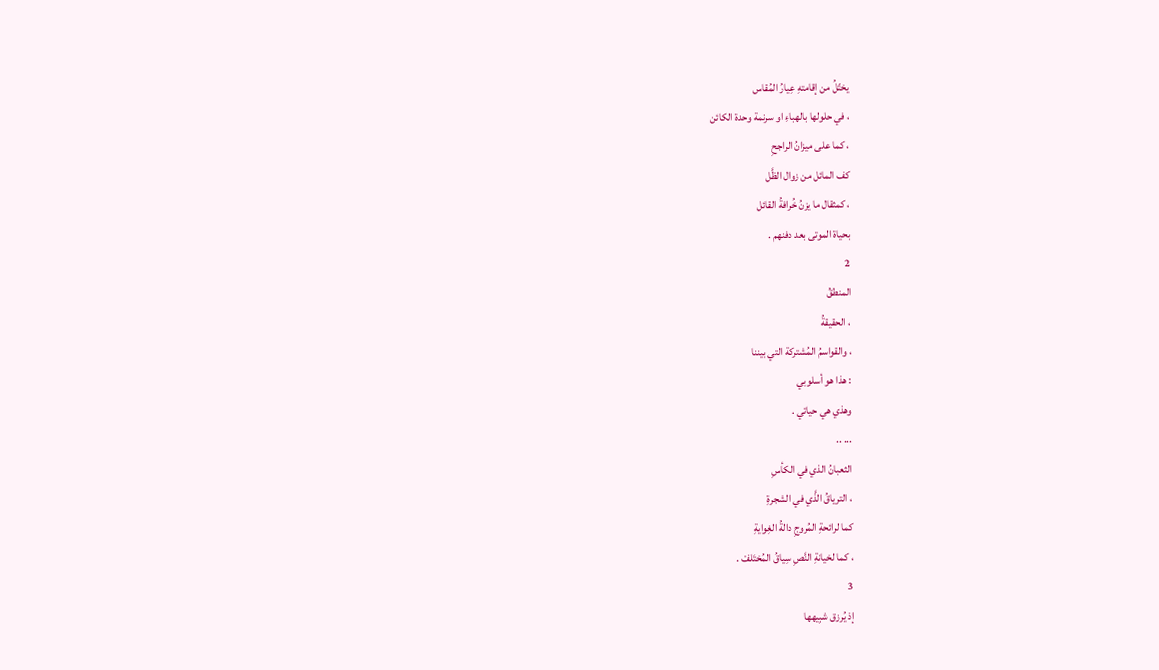يختّلُ من إقامتهِ عِيارُ المُقاس
، في حلولها بالهباءِ او سرنمة وحدة الكائن
، كما على ميزانُ الراجحِ
كف المائل من زوال الظَّل
، كمثقال ما يزنُ خُرافةُ القائل
بحياة الموتى بعد دفنهم .
2
المنطقُ
، الحقيقةُ
، والقواسمُ المُشتركة التي بيننا
: هذا هو أسلوبي
وهذي هي حياتي .
... ..
الثعبانُ الذي في الكأسِ
، الترياقُ الذَّي في الشجرةِ
كما لرائحةِ المُروجِ دالةُ الغِوايةِ
، كما لخيانةِ النَّصِ سِياقُ المُختَلفْ .
3
إذ يُرزق شبِيهها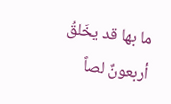ما بها قد يخَلقُ أربعونٌ لصاً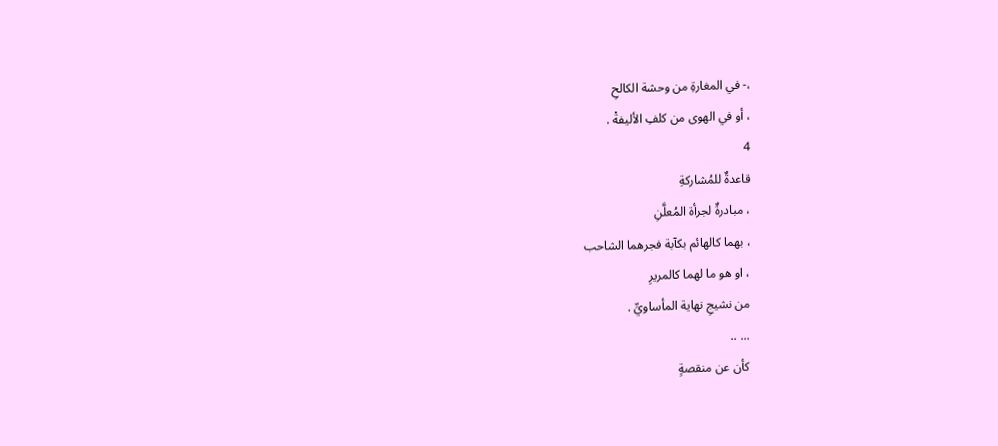،- في المغارةِ من وحشة الكالحِ
، أو في الهوى من كلفِ الأليفةْ .
4
قاعدةٌ للمُشاركةِ
، مبادرةٌ لجرأة المُعلَّنِ
، بهما كالهائم بكآبة فجرهما الشاحب
، او هو ما لهما كالمريرِ
من نشيجِ نهاية المأساويِّ .
... ..
كأن عن منقصةٍ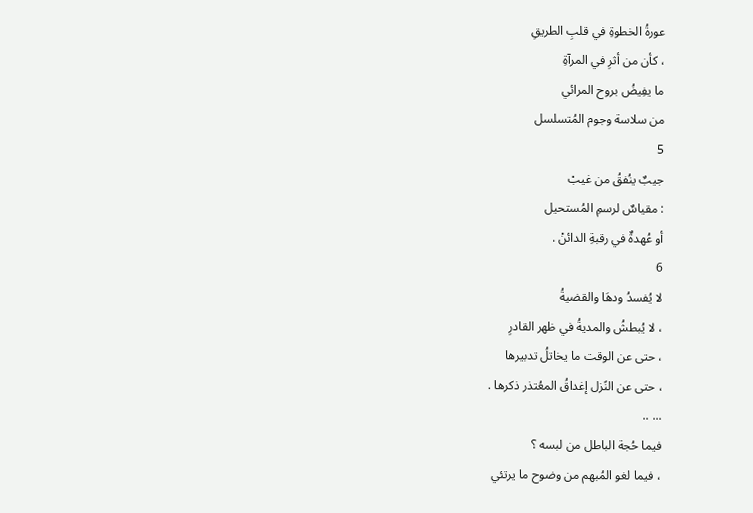عورةُ الخطوةِ في قلبِ الطريقِ
، كأن من أثرِ في المرآةِ
ما يفِيضُ بروح المرائي
من سلاسة وجوم المُتسلسل
5
جيبٌ ينُفقُ من غيبْ
: مقياسٌ لرسمِ المُستحيل
أو عُهدةٌ في رقبةِ الدائنْ .
6
لا يُفسدُ ودهَا والقضيةُ
، لا يُبطشُ والمديةُ في ظهر القادرِ
، حتى عن الوقت ما يخاتلُ تدبيرها
، حتى عن النًزل إغداقُ المعُتذر ذكرها .
... ..
فيما حُجة الباطل من لبسه ؟
، فيما لغو المُبهم من وضوح ما يرتئي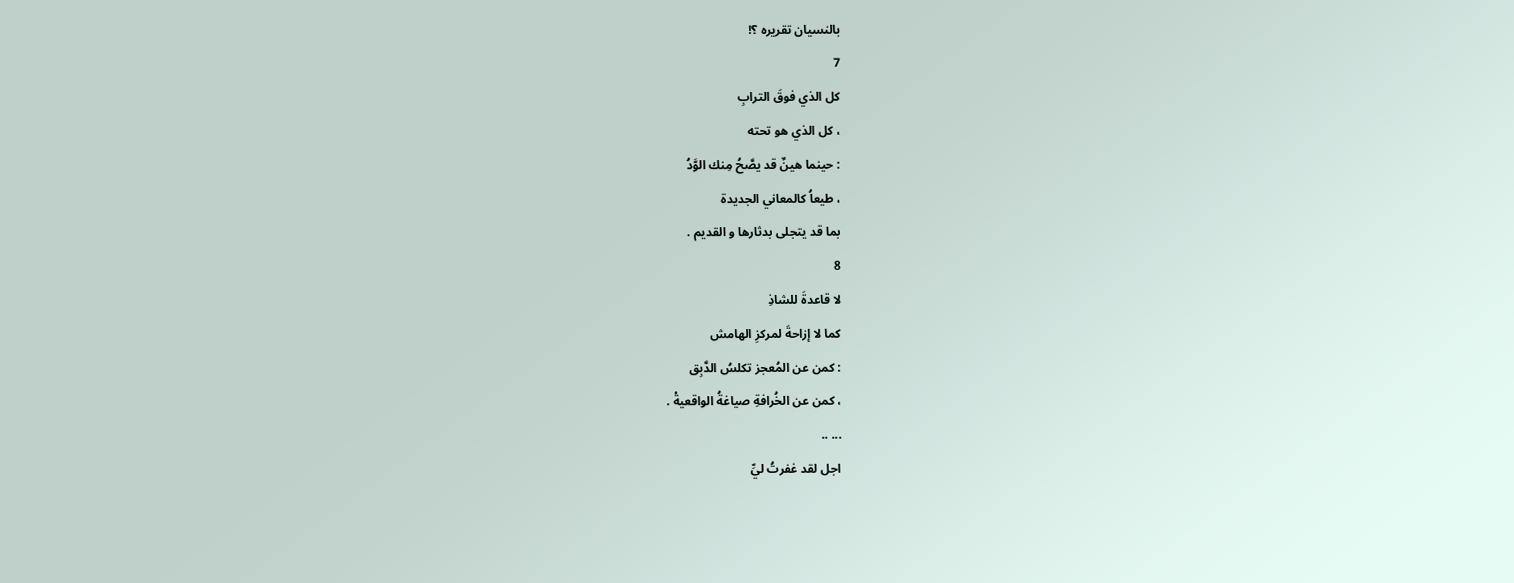بالنسيان تقريره ؟!
7
كل الذي فوقَ الترابِ
، كل الذي هو تحته
: حينما هينٌ قد يصَّحُ مِنك الوَّدُ
، طيعاُ كالمعاني الجديدة
بما قد يتجلى بدثارها و القديم .
8
لا قاعدةَ للشاذِ
كما لا إزاحةَ لمركزِ الهامش
: كمن عن المُعجز تكلسُ الدَّبِق
، كمن عن الخُرافةِ صياغةُ الواقعيةْ .
... ..
اجل لقد غفرتُ ليِّ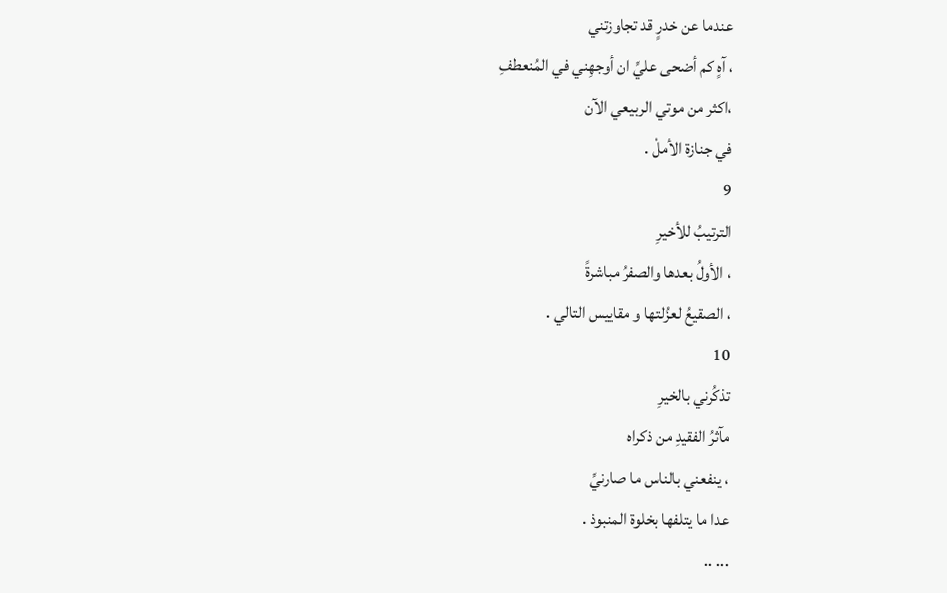عندما عن خدرٍ قد تجاوزتني
، آهٍ كم أضحى عليِّ ان أوجهِني في المُنعطفِ
،اكثر من موتي الربيعي الآن
في جنازة الأملْ .
9
الترتيبُ للأخيرِ
، الأولُ بعدها والصفرُ مباشرةً
، الصقيعُ لعزُلتها و مقاييس التالي .
10
تذكُرني بالخيرِ
مآثرُ الفقيدِ من ذكراه
، ينفعني بالناس ما صارنيِّ
عدا ما يتلفها بخلوة المنبوذ .
... ..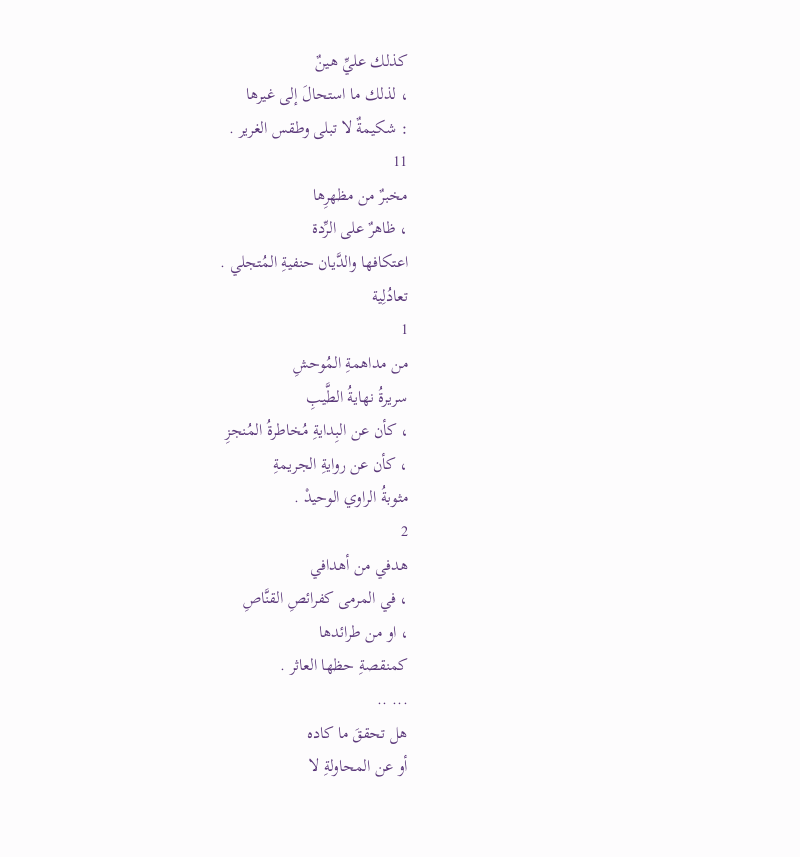كذلك عليِّ هينٌ
، لذلك ما استحالَ إلى غيرها
: شكيمةٌ لا تبلى وطقس الغرير .
11
مخبرٌ من مظهرِها
، ظاهرٌ على الرِّدة
اعتكافها والدَّيان حنفيةِ المُتجلي .
تعادُلِية
1
من مداهمةِ المُوحشِ
سريرةُ نهايةُ الطَّيبِ
، كأن عن البِدايةِ مُخاطرةُ المُنجزِ
، كأن عن روايةِ الجريمةِ
مثوبةُ الراوي الوحيدْ .
2
هدفي من أهدافي
، في المرمى كفرائصِ القنَّاصِ
، او من طرائدها
كمنقصةِ حظها العاثر .
... ..
هل تحققَ ما كاده
أو عن المحاولةِ لا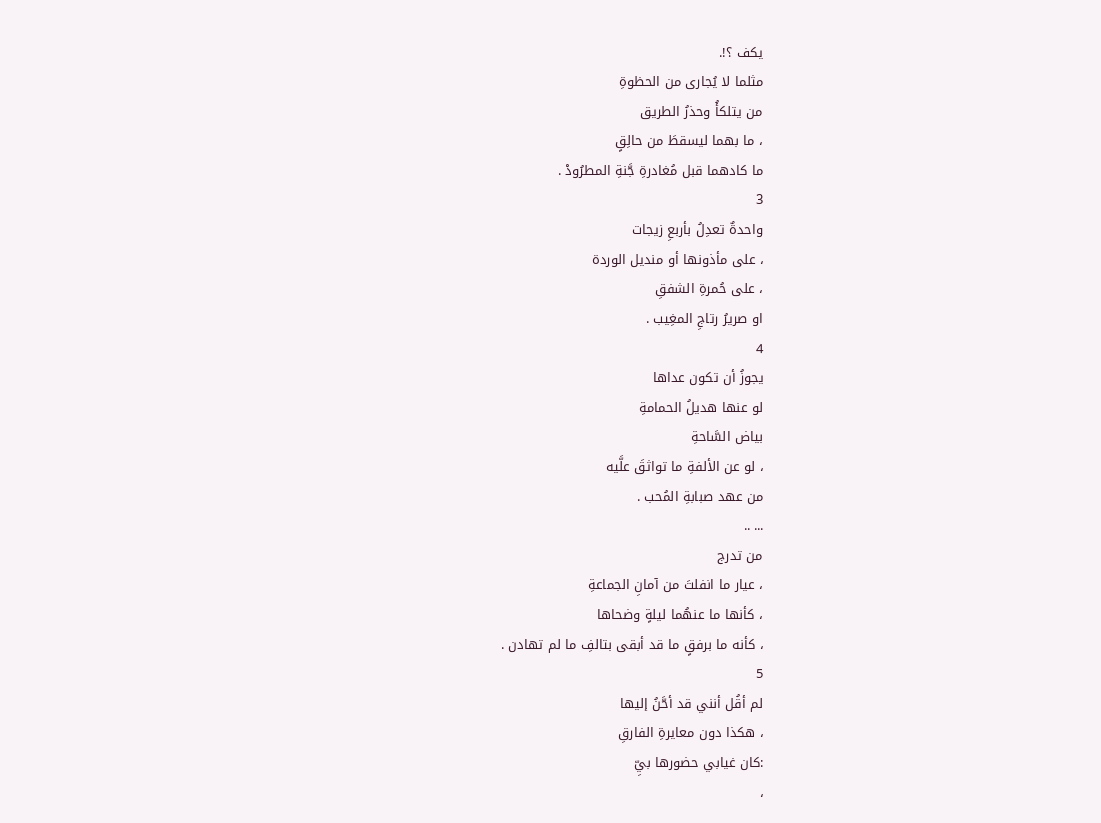يكف ؟!.
مثلما لا يُجارى من الحظوةِ
من يتلكأُ وحذرُ الطريق
، ما بهما ليسقطَ من حالِقٍ
ما كادهما قبل مُغادرةِ جَّنةِ المطرُودْ .
3
واحدةٌ تعدِلُ بأربعِ زيجات
، على مأذونها أو منديل الوردة
، على حُمرةِ الشفقِ
او صريرُ رتاجِ المغِيب .
4
يجوزُ أن تكون عداها
لو عنها هديلُ الحمامةِ
بياض السَّاحةِ
، لو عن الألفةِ ما تواثقَ علَّيه
من عهد صبابةِ المُحب .
... ..
من تدرج
، عيار ما انفلتَ من آمانِ الجماعةِ
، كأنها ما عنهُما ليلةٍ وضحاها
، كأنه ما برفقٍ ما قد أبقى بتالفِ ما لم تهادن .
5
لم أقُل أنني قد أحَّنُ إليها
، هكذا دون معايرةِ الفارقِ
:كان غيابي حضورها بيِّ
،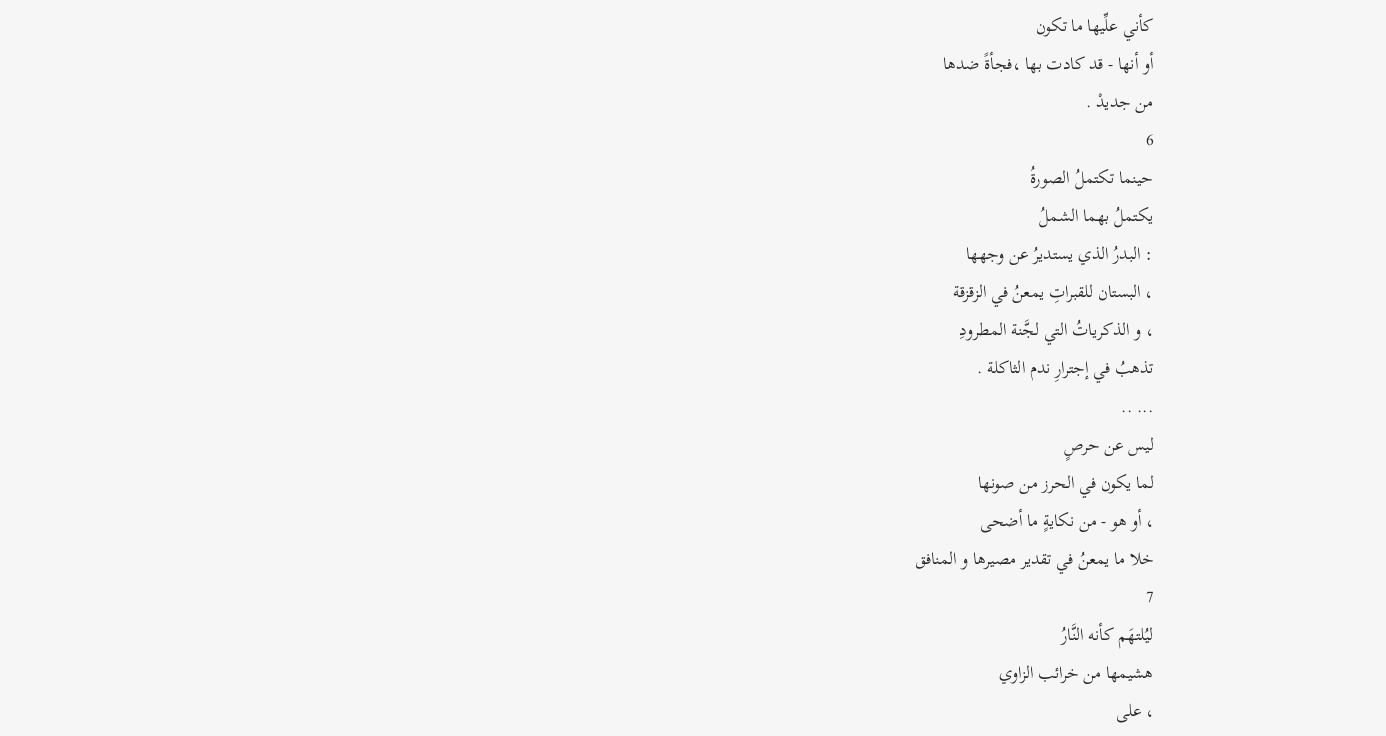كأني علِّيها ما تكون
أو أنها - قد كادت بها ،فجأةً ضدها
من جديدْ .
6
حينما تكتملُ الصورةُ
يكتملُ بهما الشملُ
: البدرُ الذي يستديرُ عن وجهها
، البستان للقبراتِ يمعنُ في الزقزقة
، و الذكرياتُ التي لجَّنة المطرودِ
تذهبُ في إجترارِ ندم الثاكلة .
... ..
ليس عن حرصٍ
لما يكون في الحرز من صونها
، أو هو - من نكايةٍ ما أضحى
خلا ما يمعنُ في تقدير مصيرها و المنافق
7
ليُلتهَم كأنه النَّارُ
هشيمها من خرائب الزاوي
، على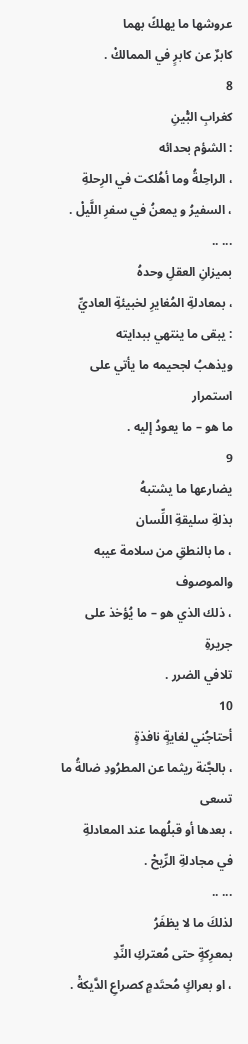عروشها ما يهلكً بهما
كابرٌ عن كابرٍ في الممالكْ .
8
كغرابِ البّْينِ
: الشؤم بحدائه
، الراحِلةُ وما أهُلكت في الرِحلةِ
، السفيرُ و يمعنُ في سفرِ اللَّيلْ .
... ..
بميزانِ العقلِ وحدهُ
، بمعادلةِ المُغايرِ لخبيئةِ العاديِّ
: يبقى ما ينتهي ببدايته
ويذهبُ لجحيمه ما يأتي على استمرار
ما هو – ما يعودُ إليه .
9
يضارعها ما يشتبهُ
بذلةِ سليقةِ اللِّسان
، ما بالنطقِ من سلامة عيبه والموصوف
، ذلك الذي هو – ما يُؤخذ على جريرةِ
تلافي الضرر .
10
أحتاجُني لغايةٍ نافذةٍ
، بالجَّنة ريثما عن المطرُودِ ضالةُ ما تسعى
، بعدها أو قبلُهما عند المعادلةِ
في مجادلةِ الرِّيحْ .
... ..
لذلكَ ما لا يظفَرُ
بمعرِكةٍ حتى مُعتركِ النِّدِ
، او بعراكٍ مُحتَدمٍ كصراعِ الدَّيكةْ .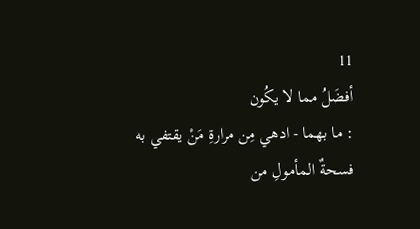11
أفضَلُ مما لا يكُون
: ما بهما - ادهي مِن مرارةِ مَنْ يقتفي به
فسحةٌ المأمولِ من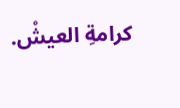كرامةِ العيشْ.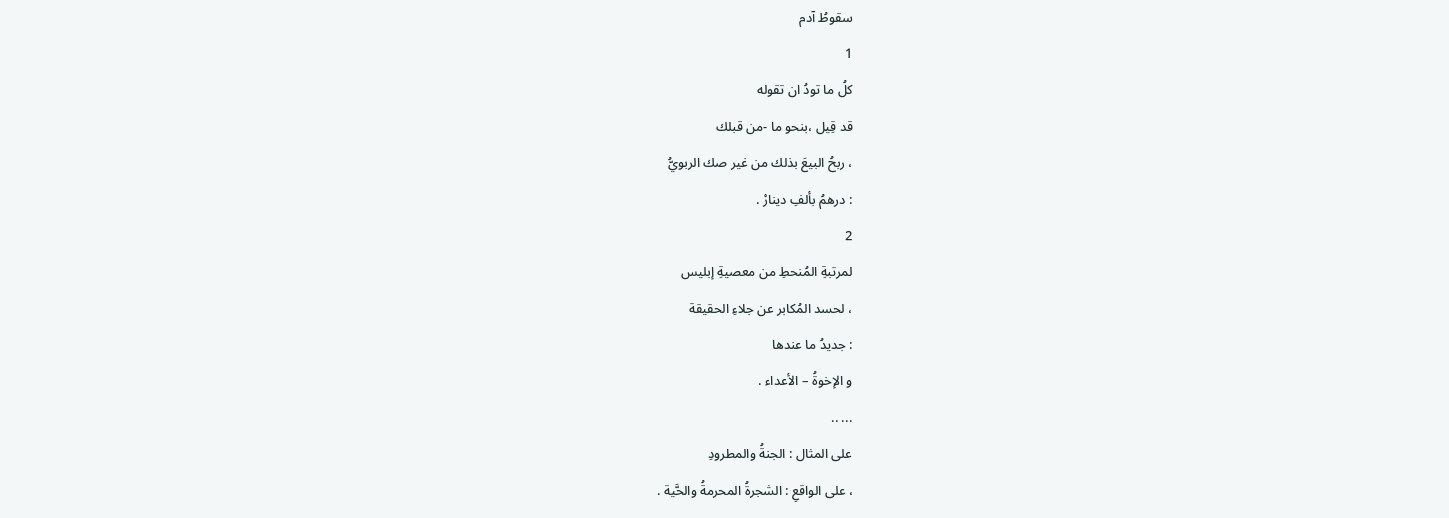سقوطُ آدم
1
كلُ ما تودُ ان تقوله
قد قِيل ،بنحو ما -من قبلك
، ربحُ البيعَ بذلك من غير صك الربويُّ
: درهمُ بألفِ دينارْ .
2
لمرتبةِ المُنحطِ من معصيةِ إبليس
، لحسد المُكابر عن جلاءِ الحقيقة
: جديدُ ما عندها
و الإخوةُ – الأعداء .
... ..
على المثال : الجنةُ والمطرودِ
، على الواقعِ : الشجرةُ المحرمةُ والحَّية .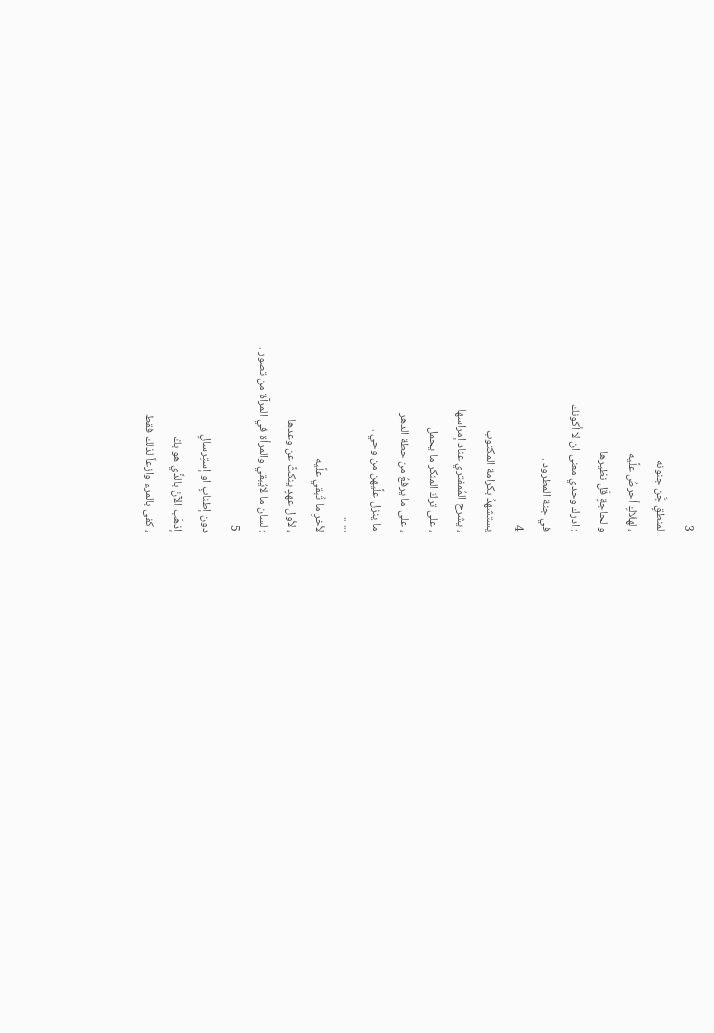3
لمنطقٍ جَّن جنونه
، لهلاكٍ أحرصُ علَّيه
و لحاجةٍ قّل نظيرها
: ادرك وحدي معنى ان لا أكونك
في جنة المطرود .
4
يستشهدُ بكرامة المكتوب
، يشرح المُمفتري عناد إمراسها
، على تركَ المنكر ما يحمل
، على ما يرفعُ من حطة الدهر
ما ينزل علَّيهن من وحي .
... ..
لأخرِ ما تُبقي علَّيه
، لأول عهدٍ ينكثً عن وعدها
: لسان ما لايُبقي والمرأة في المرآة من تصور .
5
دون إطنابٍ او إستِرسالٍ
إذهَب الآنْ بالذَّي هو بكْ
، كفى بالمرء وازعاً لذلك فقط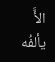الأَّ يألفُه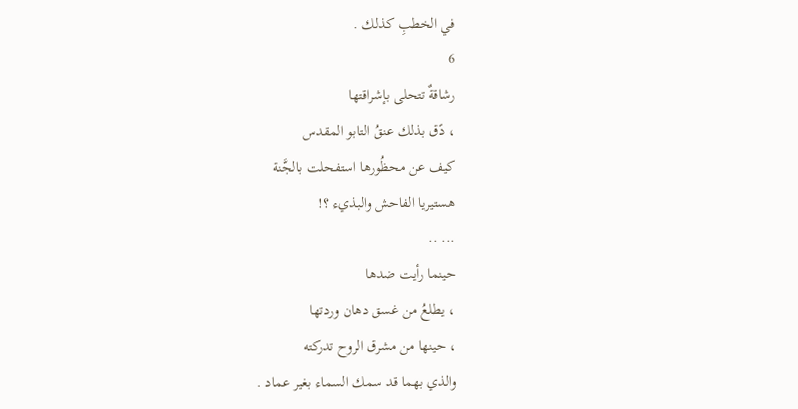في الخطبِ كذلك .
6
رشاقةٌ تتحلى بإشراقتها
، دًق بذلك عنقُ التابو المقدس
كيف عن محظُورها استفحلت بالجَّنة
هستيريا الفاحش والبذيء ؟!
... ..
حينما رأيت ضدها
، يطلعُ من غسق دهان وردتها
، حينها من مشرق الروح تدركته
والذي بهما قد سمك السماء بغير عماد .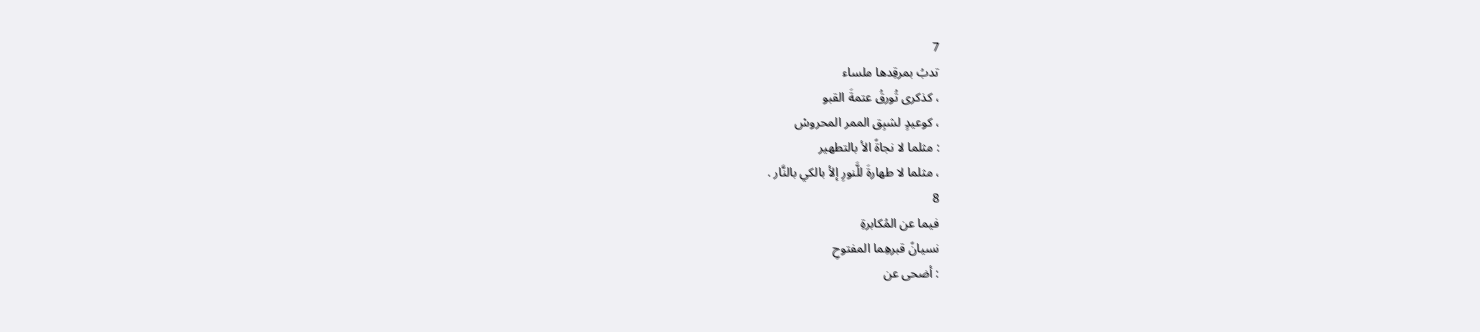7
تدبُ بمرقِدها ملساء
، كذكرى تُورقُ عتمةَ القبو
، كوعيدٍ لشبِق الممر المحروسْ
: مثلما لا نجاةً الأ بالتطهير
، مثلما لا طهارةَ للَّنورِ إلأ بالكي بالنَّار .
8
فيما عن المُكابرةِ
نسيانً قبرهِما المفتوحِ
: أضحى عن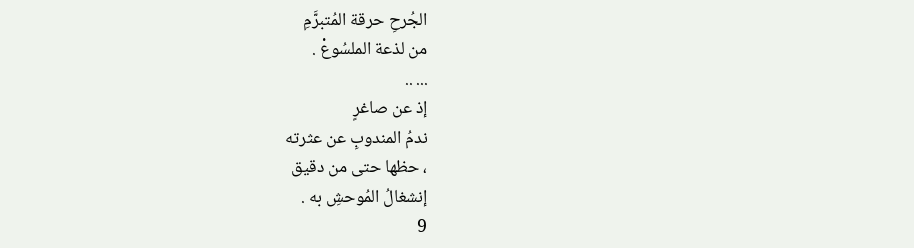الجُرحِ حرقة المُتبرَّمِ
من لذعة الملسُوعْ .
... ..
إذ عن صاغرٍ
ندمُ المندوبِ عن عثرته
، حظها حتى من دقيق
إنشغالُ المُوحشِ به .
9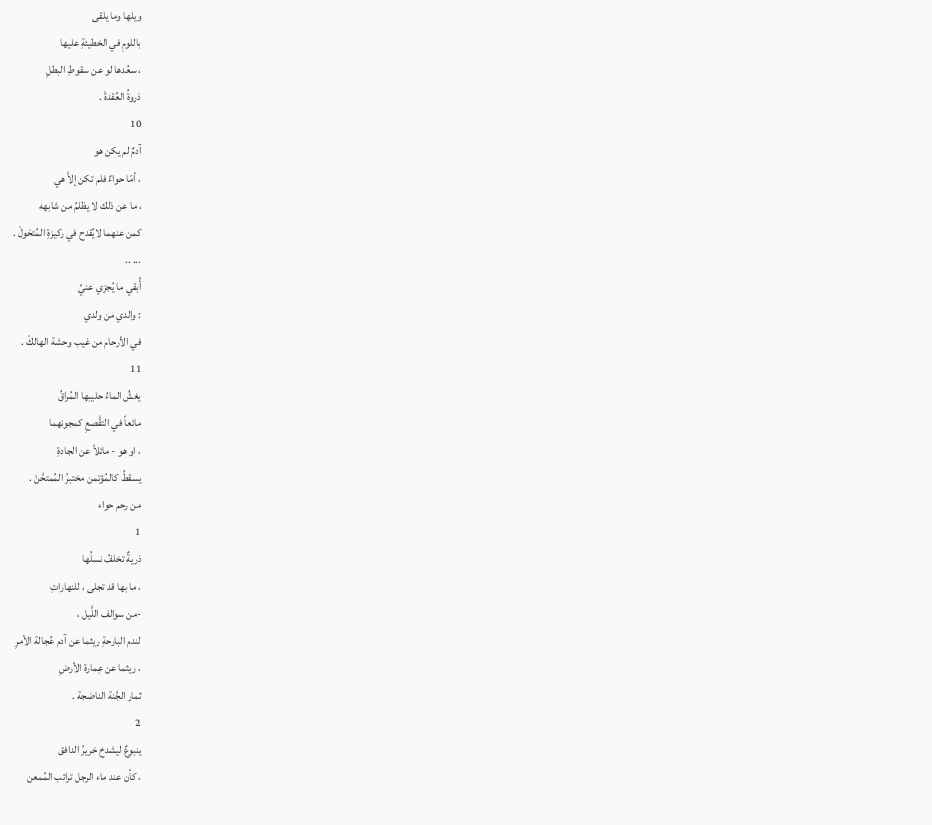ويلها وما يلقى
باللومِ في الخطيئةِ عليها
، سعُدها لو عن سقوطِ البطلِ
ذروةُ العُقدةْ .
10
آدمٌ لم يكن هو
، أمّا حواءٌ فلم تكن إلاَّ هي
، ما عن ذلك لا يظلمُ من شابهه
كمن عنهما لايُقدح في ركيزةِ المُتحَولْ .
... ..
أُبقي ما يُجزي عنيِّ
: والدي من ولدي
في الأرحام من غيب وحشة الهالكْ .
11
يغشُ الماءُ حليبها المُراقُ
مائعاً في التقَّصعِ كمجونهما
، او هو - مائلاً عن الجادةِ
يسقطُ كالمُؤتمن مختبرُ المُمتحَّنْ .
من رحم حواء
1
ذريةٌ تخلفُ نسلُها
، ما بها قد تجلى ، للنهاراتِ
-من سوالف اللَّيل ،
لندم البارحةِ ريثما عن آدم عُجالة الأمرِ
، ريثما عن عِمارة الأرضِ
ثمار الجَّنة الناضجة .
2
ينبوعٌ ليشدخ خريرُ الدافق
، كأن عند ماء الرجل ترائب المُمعن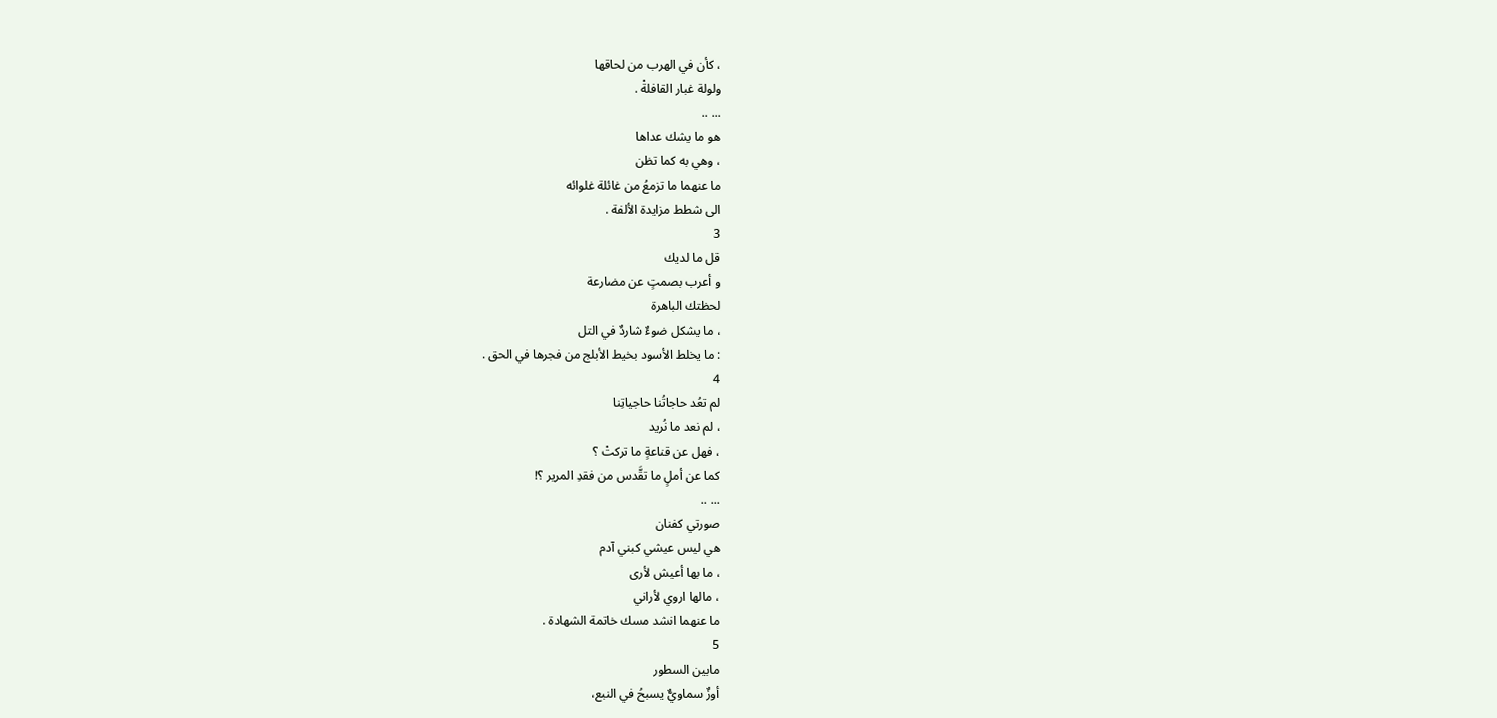، كأن في الهرب من لحاقها
ولولة غبار القافلةْ .
... ..
هو ما يشك عداها
، وهي به كما تظن
ما عنهما ما تزمعُ من غائلة غلوائه
الى شطط مزايدة الألفة .
3
قل ما لديك
و أعرب بصمتٍ عن مضارعة
لحظتك الباهرة
، ما يشكل ضوءٌ شاردٌ في التل
: ما يخلط الأسود بخيط الأبلج من فجرها في الحق .
4
لم تعُد حاجاتُنا حاجياتِنا
، لم نعد ما نُريد
، فهل عن قناعةٍ ما تركتْ ؟
كما عن أملٍ ما تقَّدس من فقدِ المرير ؟!
... ..
صورتي كفنان
هي ليس عيشي كبني آدم
، ما بها أعيش لأرى
، مالها اروي لأراني
ما عنهما انشد مسك خاتمة الشهادة .
5
مابين السطور
أوزٌ سماويٌّ يسبحُ في النبع،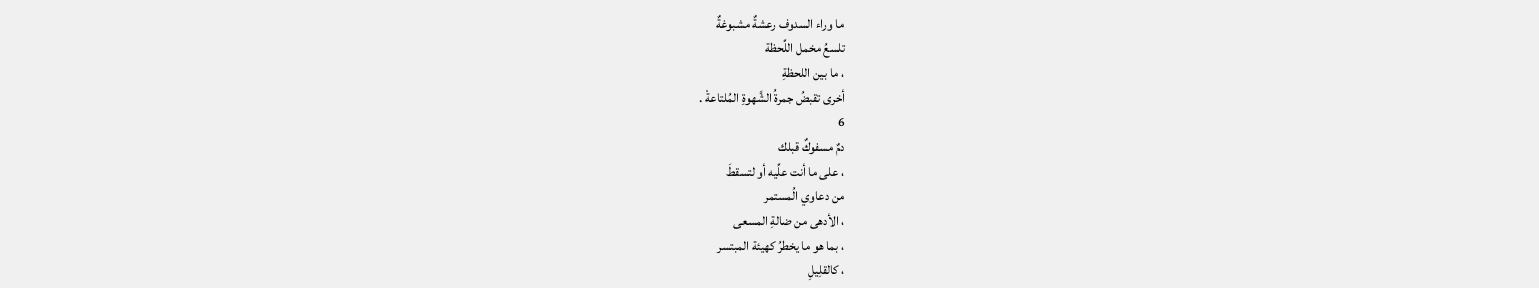ما وراء السدوف رعشةٌ مشبوغةٌ
تلسعُ مخمل اللِّحظة
، ما بين اللحظةِ
أخرى تقبضُ جمرةُ الشَّهوةِ المُلتاعةْ .
6
دمٌ مسفوكٌ قبلك
، على ما أنت علِّيه أو لتسقطَ
من دعاوي الُمستمر
، الأدهى من ضالةِ المسعى
، بما هو ما يخطرُ كهيئة المبتسر
، كالقلِيلِ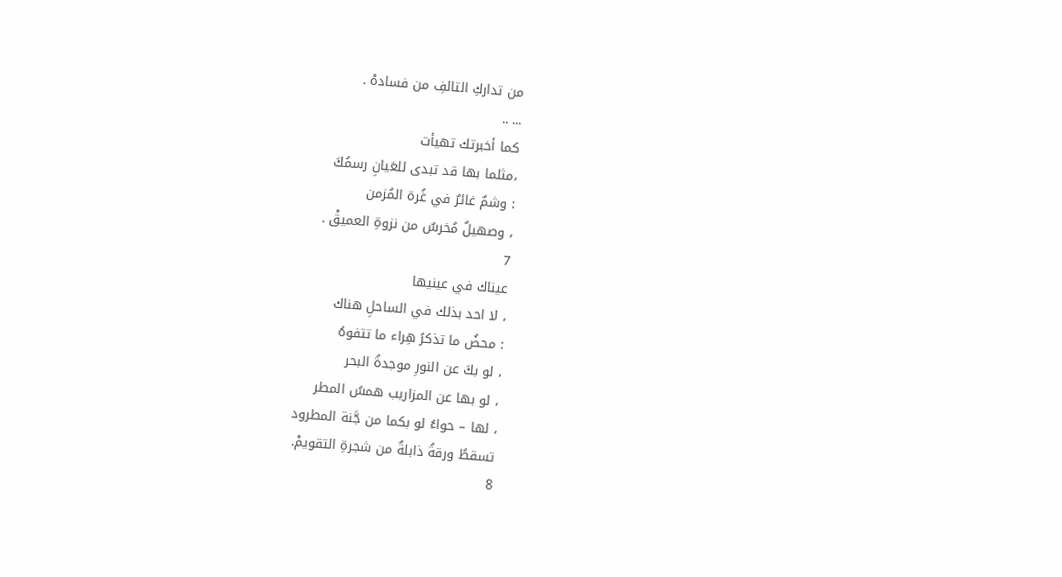من تداركِ التالفِ من فسادهْ .
... ..
كما أخبرتك تهيأت
،مثلما بها قد تبدى للعَيانِ رسمُكَ
: وشمٌ غائرٌ في غُرة المُزمن
، وصهيلٌ مُخرسٌ من نزوةِ العميقْ .
7
عيناك في عينيها
، لا احد بذلك في الساحلِ هناك
: محضُ ما تذكرً هِراء ما تتفوهُ
، لو بكَ عن النورِ موجدةُ البحر
، لو بها عن المزاريب همسُ المطر
، لها – حواءُ لو بكما من جَّنة المطرود
تسقطُ ورقةُ ذابلةٌ من شجرةِ التقويمْ.
8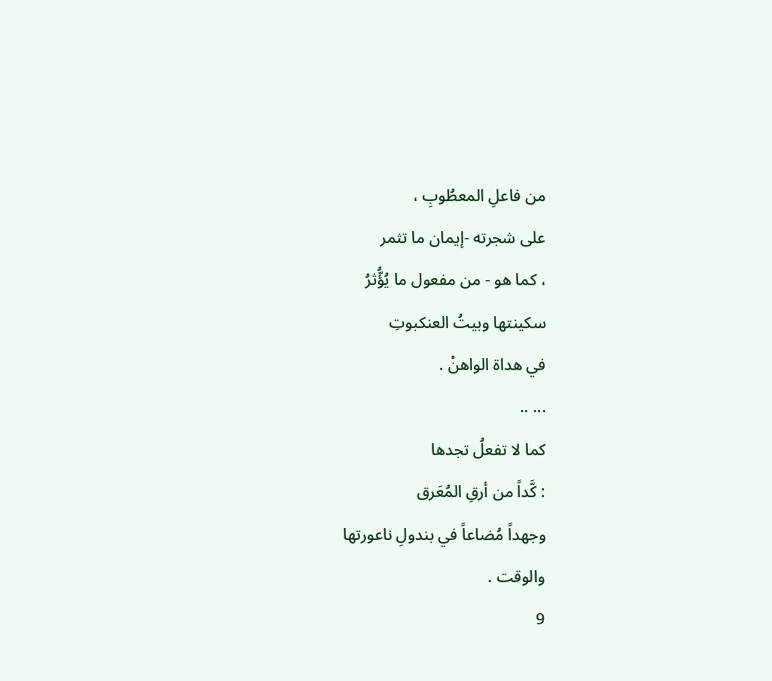من فاعلِ المعطُوبِ ،
على شجرته -إيمان ما تثمر
، كما هو - من مفعول ما يُؤُّثرُ
سكينتها وبيتُ العنكبوتِ
في هداة الواهنْ .
... ..
كما لا تفعلُ تجدها
: كَّداً من أرقِ المُعَرق
وجهداً مُضاعاً في بندولِ ناعورتها
والوقت .
9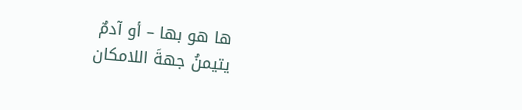ها هو بها – أو آدمٌ
يتيمنُ جهةَ اللامكان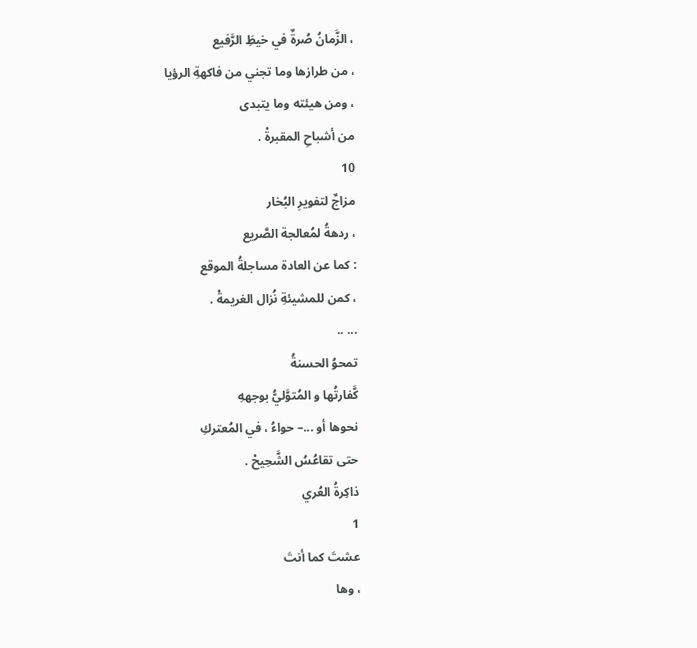، الزَّمانُ صُرةٌ في خيطَِ الرَّفيع
، من طرازها وما تجني من فاكهةِ الرؤيا
، ومن هيئته وما يتبدى
من أشباحِ المقبرةْ .
10
مزاجٌ لتفويرِ البُخار
، ردهةُ لمُعالجة الصَّريع
: كما عن العادة مساجلةُ الموقع
، كمن للمشيئةِ نُزال الغريمةْ .
... ..
تمحوُ الحسنةُ
كَّفارتُها و المُتوَّليُّ بوجههِ
نحوها أو ...– حواءُ ، في المُعتركِ
حتى تقاعُسُ الشَّحِيحْ .
ذاكِرةُ العُري
1
عشتَ كما أنتَ
، وها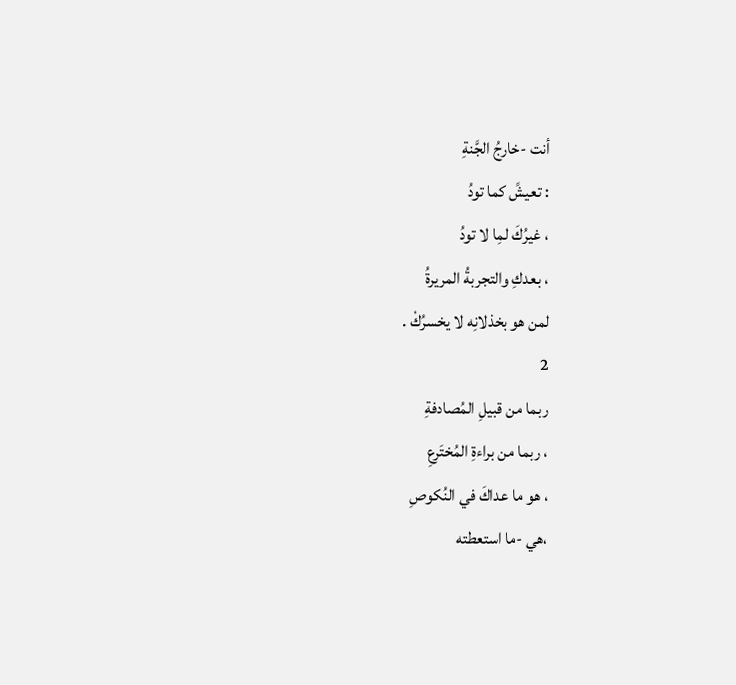أنت -خارجُ الجَّنةِ
: تعيشً كما تودُ
، غيرُكَ لمِا لا تودُ
، بعدكِ والتجربةُ المريرةُ
لمن هو بخذلانِه لا يخسرُكْ .
2
ربما من قبيلِ المُصادفةِ
، ربما من براءةِ المُختَرعِ
، هو ما عداكَ في النُكوصِ
،هي -ما استعطته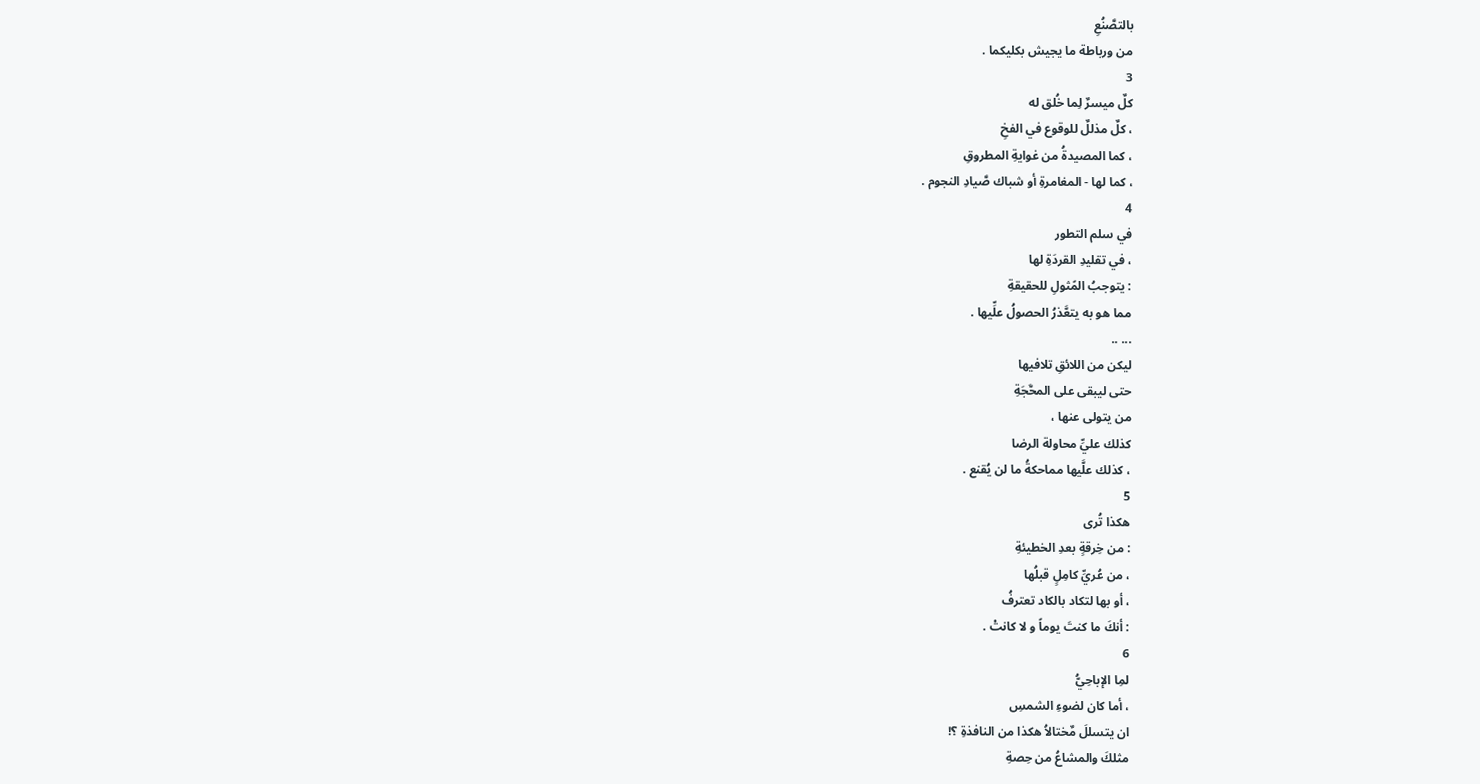بالتصَّنُعِ
من ورباطة ما يجيش بكليكما .
3
كلٌ ميسرٌ لِما خُلق له
، كلٌ مذللٌ للوقوع في الفخِ
، كما المصيدةُ من غوايةِ المطروقِ
، كما لها - المغامرةِ أو شباك صَّيادِ النجوم .
4
في سلم التطور
، في تقليدِ القردَةِ لها
: يتوجبُ المًثولِ للحقيقةِ
مما هو به يتعَّذرُ الحصولُ علِّيها .
... ..
ليكن من اللائقِ تلافيها
حتى ليبقى على المحَّجَةِ
من يتولى عنها ،
كذلك عليِّ محاولة الرضا
، كذلك علَّيها مماحكةُ ما لن يُقنع .
5
هكذا تُرى
: من خِرقةٍ بعدِ الخطيئةِ
، من عُريِّ كامِلٍ قبلُها
، أو بها لتكاد بالكاد تعترفُ
: أنكَ ما كنتَ يوماً و لا كانتْ .
6
لمِا الإباحِيُّ
، أما كان لضوءِ الشمسِ
ان يتسللَ مٌختالاُ هكذا من النافذةِ ؟!
مثلكَ والمشاعُ من حِصةِ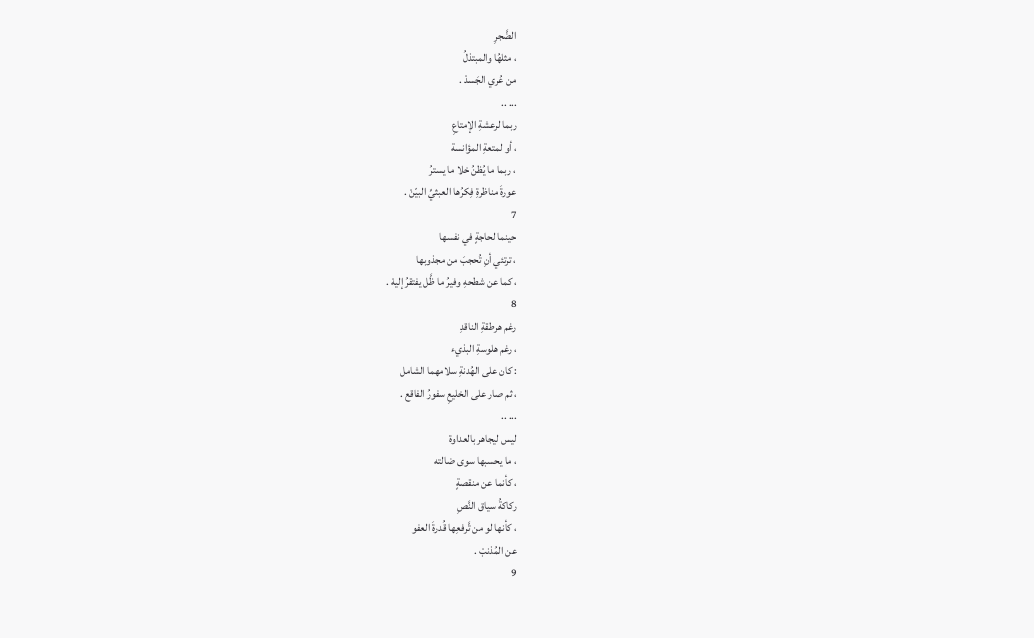الضَّجرِ
، مثلهُا والمبتذلُ
من عُري الجَسدْ .
... ..
ربما لرعشةِ الإمتاعِ
، أو لمتعةِ المؤانسة
، ربما ما يُظنُ خلا ما يسترُ
عورةَ مناظرةِ فِكرُها العبثيِّ البيّنْ .
7
حينما لحاجةٍ في نفسها
، ترتئي أنِ تُحجبَ من مجذوبها
، كما عن شطحهِ وفيرُ ما ظَّل يفتقرُ إليهْ .
8
رغم هرطقةِ الناقدِ
، رغم هلوسةِ البذيء
: كان على الهُدنةِ سلامهما الشامل
، ثم صار على الخليعِ سفورُ الفاقع .
... ..
ليس ليجاهر بالعداوة
، ما يحسبها سوى ضالته
، كأنما عن منقصةٍ
ركاكةُ سياق النَّصِ
، كأنها لو من تَّرفعِها قُدرةَ العفو
عن المُذنبْ .
9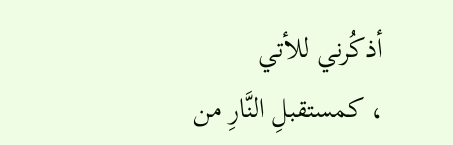أذكُرني للأتي
، كمستقبلِ النَّارِ من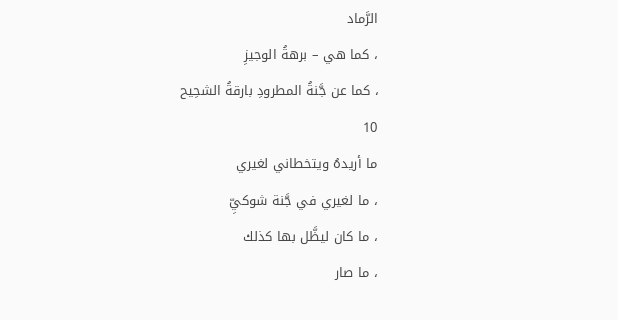الرَّماد
، كما هي – برهةُ الوجيزِ
، كما عن جَّنةُ المطرودِ بارقةُ الشحِيح
10
ما أريدهُ ويتخطاني لغيري
، ما لغيري في جَّنة شوكيِّ
، ما كان ليظَّل بها كذلك
، ما صار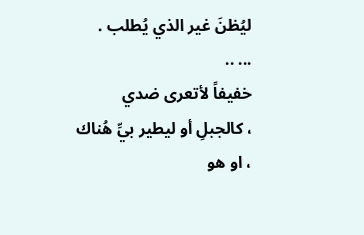ليُظنَ غير الذي يُطلب .
... ..
خفيفاً لأتعرى ضدي
، كالجبلِ أو ليطير بيِّ هُناك
، او هو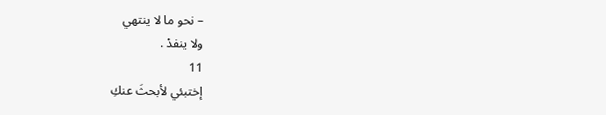– نحو ما لا ينتهي
ولا ينفدْ .
11
إختبئي لأبحثَ عنكِ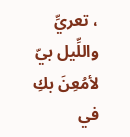، تعريِّ واللِّيل بيّ
لأمُعِنَ بكِ في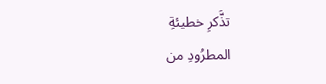تذَّكرِ خطيئةِ
المطرُودِ من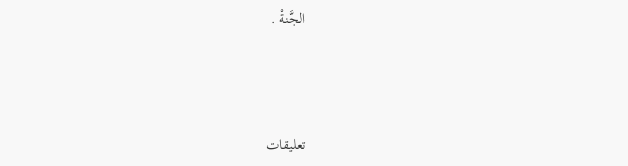الجَّنةْ .



تعليقات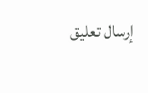إرسال تعليق